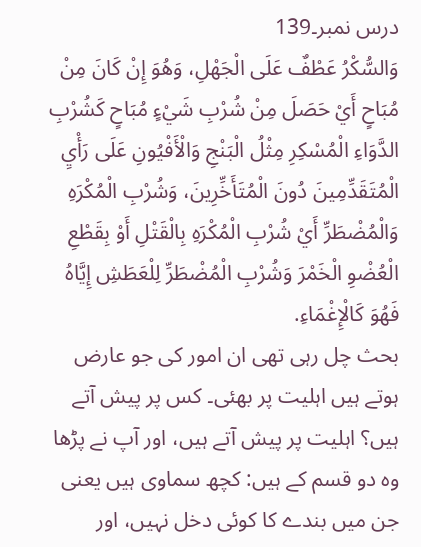درس نمبر۔139
وَالسُّكْرُ عَطْفٌ عَلَى الْجَهْلِ، وَهُوَ إِنْ كَانَ مِنْ مُبَاحٍ أَيْ حَصَلَ مِنْ شُرْبِ شَيْءٍ مُبَاحٍ كَشُرْبِ الدَّوَاءِ الْمُسْكِرِ مِثْلُ الْبَنْجِ وَالْأَفْيُونِ عَلَى رَأْيِ الْمُتَقَدِّمِينَ دُونَ الْمُتَأَخِّرِينَ، وَشُرْبِ الْمُكْرَهِ وَالْمُضْطَرِّ أَيْ شُرْبِ الْمُكْرَهِ بِالْقَتْلِ أَوْ بِقَطْعِ الْعُضْوِ الْخَمْرَ وَشُرْبِ الْمُضْطَرِّ لِلْعَطَشِ إِيَّاهُ فَهُوَ كَالْإِغْمَاءِ.
بحث چل رہی تھی ان امور کی جو عارض ہوتے ہیں اہلیت پر بھئی۔ کس پر پیش آتے ہیں؟ اہلیت پر پیش آتے ہیں، اور آپ نے پڑھا وہ دو قسم کے ہیں: کچھ سماوی ہیں یعنی جن میں بندے کا کوئی دخل نہیں، اور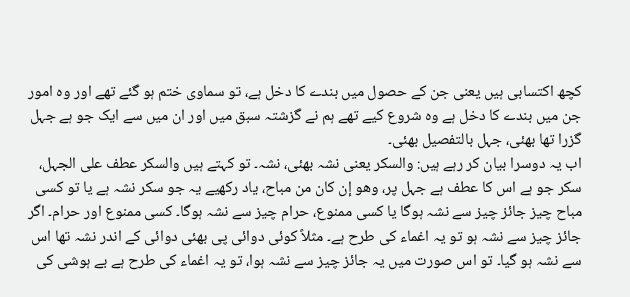کچھ اکتسابی ہیں یعنی جن کے حصول میں بندے کا دخل ہے، تو سماوی ختم ہو گئے تھے اور وہ امور جن میں بندے کا دخل ہے وہ شروع کیے تھے ہم نے گزشتہ سبق میں اور ان میں سے ایک جو ہے جہل گزرا تھا بھئی، جہل بالتفصیل بھئی۔
اب یہ دوسرا بیان کر رہے ہیں: والسکر یعنی نشہ بھئی، نشہ۔ تو کہتے ہیں والسکر عطف علی الجہل، سکر جو ہے اس کا عطف ہے جہل پر، وهو إن كان من مباح، یاد رکھیے یہ جو سکر نشہ ہے یا تو کسی مباح چیز جائز چیز سے نشہ ہوگا یا کسی ممنوع، حرام چیز سے نشہ ہوگا۔ کسی ممنوع اور حرام۔ اگر جائز چیز سے نشہ ہو تو یہ اغماء کی طرح ہے۔ مثلاً کوئی دوائی پی بھئی دوائی کے اندر نشہ تھا اس سے نشہ ہو گیا۔ تو اس صورت میں یہ جائز چیز سے نشہ ہوا، تو یہ اغماء کی طرح ہے بے ہوشی کی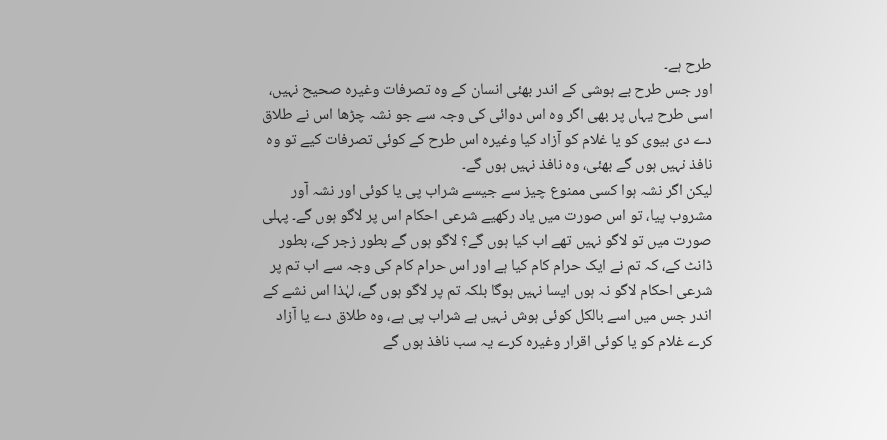طرح ہے۔
اور جس طرح بے ہوشی کے اندر بھئی انسان کے وہ تصرفات وغیرہ صحیح نہیں، اسی طرح یہاں پر بھی اگر وہ اس دوائی کی وجہ سے جو نشہ چڑھا اس نے طلاق دے دی بیوی کو یا غلام کو آزاد کیا وغیرہ اس طرح کے کوئی تصرفات کیے تو وہ نافذ نہیں ہوں گے بھئی، وہ نافذ نہیں ہوں گے۔
لیکن اگر نشہ ہوا کسی ممنوع چیز سے جیسے شراب پی یا کوئی اور نشہ آور مشروب پیا، تو اس صورت میں یاد رکھیے شرعی احکام اس پر لاگو ہوں گے۔ پہلی صورت میں تو لاگو نہیں تھے اب کیا ہوں گے؟ لاگو ہوں گے بطور زجر کے، بطور ڈانٹ کے، کہ تم نے ایک حرام کام کیا ہے اور اس حرام کام کی وجہ سے اب تم پر شرعی احکام لاگو نہ ہوں ایسا نہیں ہوگا بلکہ تم پر لاگو ہوں گے، لہٰذا اس نشے کے اندر جس میں اسے بالکل کوئی ہوش نہیں ہے شراب پی ہے، وہ طلاق دے یا آزاد کرے غلام کو یا کوئی اقرار وغیرہ کرے یہ سب نافذ ہوں گے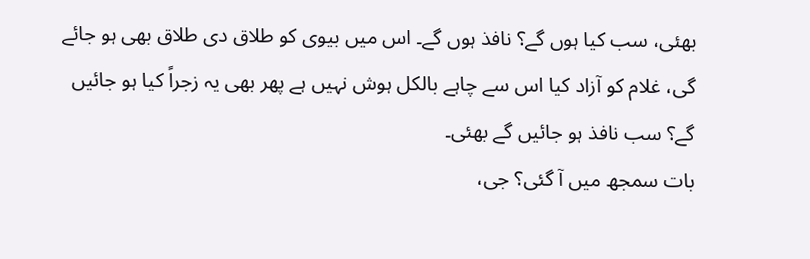بھئی، سب کیا ہوں گے؟ نافذ ہوں گے۔ اس میں بیوی کو طلاق دی طلاق بھی ہو جائے گی، غلام کو آزاد کیا اس سے چاہے بالکل ہوش نہیں ہے پھر بھی یہ زجراً کیا ہو جائیں گے؟ سب نافذ ہو جائیں گے بھئی۔
بات سمجھ میں آ گئی؟ جی،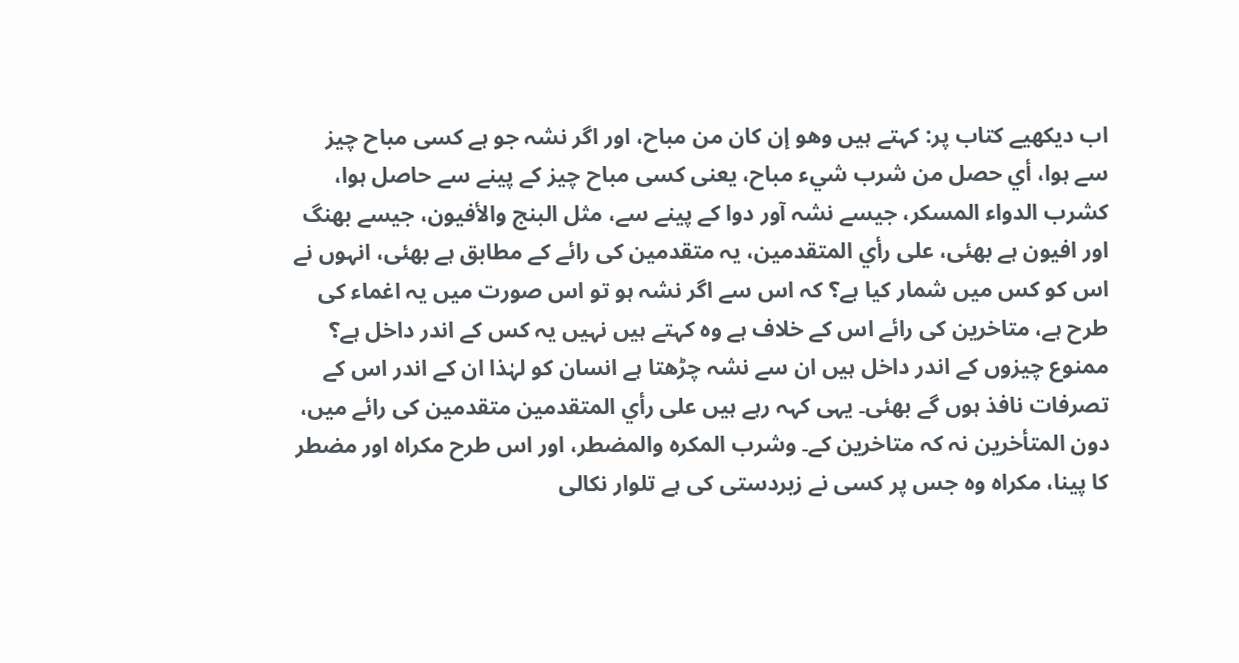اب دیکھیے کتاب پر: کہتے ہیں وهو إن كان من مباح، اور اگر نشہ جو ہے کسی مباح چیز سے ہوا، أي حصل من شرب شيء مباح، یعنی کسی مباح چیز کے پینے سے حاصل ہوا، كشرب الدواء المسكر، جیسے نشہ آور دوا کے پینے سے، مثل البنج والأفيون، جیسے بھنگ اور افیون ہے بھئی، على رأي المتقدمين، یہ متقدمین کی رائے کے مطابق ہے بھئی، انہوں نے اس کو کس میں شمار کیا ہے؟ کہ اس سے اگر نشہ ہو تو اس صورت میں یہ اغماء کی طرح ہے، متاخرین کی رائے اس کے خلاف ہے وہ کہتے ہیں نہیں یہ کس کے اندر داخل ہے؟ ممنوع چیزوں کے اندر داخل ہیں ان سے نشہ چڑھتا ہے انسان کو لہٰذا ان کے اندر اس کے تصرفات نافذ ہوں گے بھئی۔ یہی کہہ رہے ہیں على رأي المتقدمين متقدمین کی رائے میں، دون المتأخرين نہ کہ متاخرین کے۔ وشرب المكره والمضطر، اور اس طرح مکراہ اور مضطر کا پینا، مکراہ وہ جس پر کسی نے زبردستی کی ہے تلوار نکالی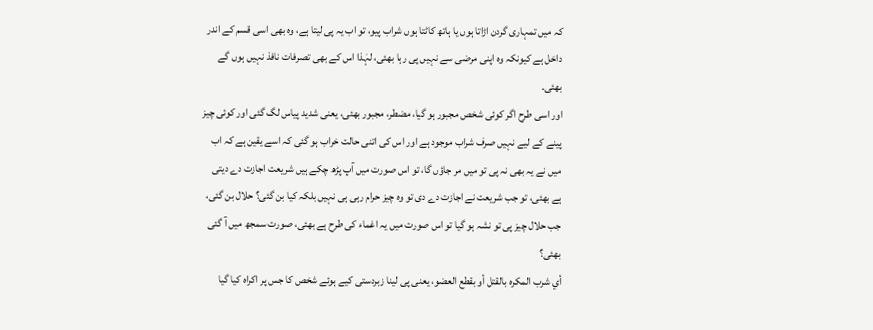کہ میں تمہاری گردن اڑاتا ہوں یا ہاتھ کاٹتا ہوں شراب پیو، تو اب یہ پی لیتا ہے، وہ بھی اسی قسم کے اندر داخل ہے کیونکہ وہ اپنی مرضی سے نہیں پی رہا بھئی، لہٰذا اس کے بھی تصرفات نافذ نہیں ہوں گے بھئی۔
اور اسی طرح اگر کوئی شخص مجبور ہو گیا، مضطر، مجبور بھئی، یعنی شدید پیاس لگ گئی اور کوئی چیز پینے کے لیے نہیں صرف شراب موجود ہے اور اس کی اتنی حالت خراب ہو گئی کہ اسے یقین ہے کہ اب میں نے یہ بھی نہ پی تو میں مر جاؤں گا، تو اس صورت میں آپ پڑھ چکے ہیں شریعت اجازت دے دیتی ہے بھئی، تو جب شریعت نے اجازت دے دی تو وہ چیز حرام رہی ہی نہیں بلکہ کیا بن گئی؟ حلال بن گئی، جب حلال چیز پی تو نشہ ہو گیا تو اس صورت میں یہ اغماء کی طرح ہے بھئی، صورت سمجھ میں آ گئی بھئی؟
أي شرب المكره بالقتل أو بقطع العضو، یعنی پی لینا زبردستی کیے ہوئے شخص کا جس پر اکراہ کیا گیا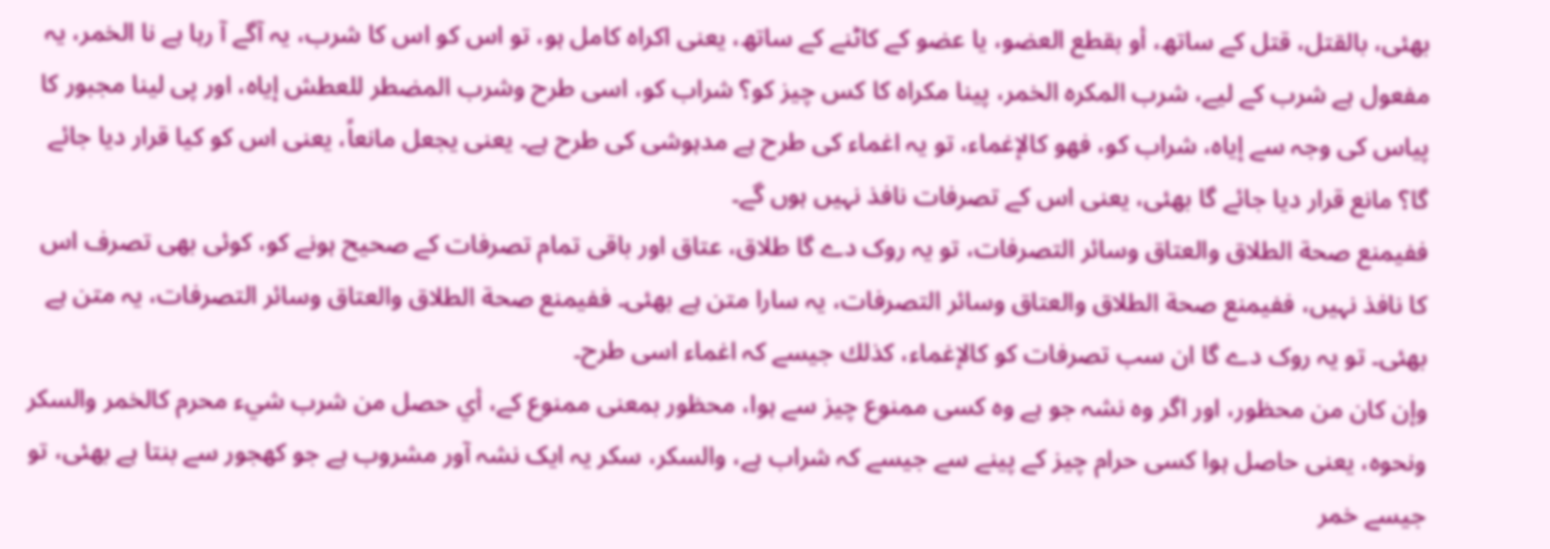بھئی، بالقتل، قتل کے ساتھ، أو بقطع العضو، یا عضو کے کاٹنے کے ساتھ، یعنی اکراہ کامل ہو، تو اس کو اس کا شرب، یہ آگے آ رہا ہے نا الخمر، یہ مفعول ہے شرب کے لیے، شرب المكره الخمر، پینا مکراہ کا کس چیز کو؟ شراب کو، اسی طرح وشرب المضطر للعطش إياه، اور پی لینا مجبور کا پیاس کی وجہ سے إياه، شراب کو، فهو كالإغماء، تو یہ اغماء کی طرح ہے مدہوشی کی طرح ہے۔ یعنی يجعل مانعاً، یعنی اس کو کیا قرار دیا جائے گا؟ مانع قرار دیا جائے گا بھئی، یعنی اس کے تصرفات نافذ نہیں ہوں گے۔
ففيمنع صحة الطلاق والعتاق وسائر التصرفات، تو یہ روک دے گا طلاق، عتاق اور باقی تمام تصرفات کے صحیح ہونے کو، کوئی بھی تصرف اس کا نافذ نہیں، ففيمنع صحة الطلاق والعتاق وسائر التصرفات، یہ سارا متن ہے بھئی۔ ففيمنع صحة الطلاق والعتاق وسائر التصرفات، یہ متن ہے بھئی۔ تو یہ روک دے گا ان سب تصرفات کو كالإغماء، كذلك جیسے کہ اغماء اسی طرح۔
وإن كان من محظور، اور اگر وہ نشہ جو ہے وہ کسی ممنوع چیز سے ہوا، محظور بمعنی ممنوع کے، أي حصل من شرب شيء محرم كالخمر والسكر ونحوه، یعنی حاصل ہوا کسی حرام چیز کے پینے سے جیسے کہ شراب ہے، والسکر، سکر یہ ایک نشہ آور مشروب ہے جو کھجور سے بنتا ہے بھئی، تو جیسے خمر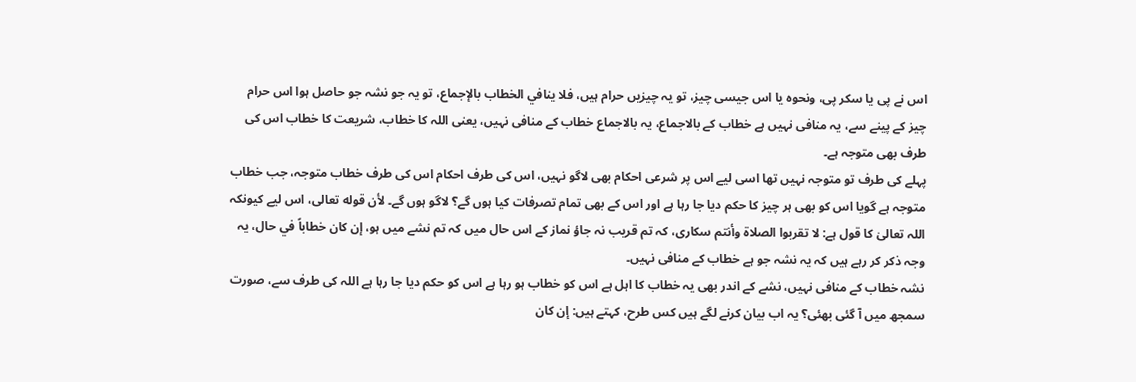اس نے پی یا سکر پی، ونحوه یا اس جیسی چیز، تو یہ چیزیں حرام ہیں، فلا ينافي الخطاب بالإجماع، تو یہ جو نشہ جو حاصل ہوا اس حرام چیز کے پینے سے، یہ منافی نہیں ہے خطاب کے بالاجماع، یہ بالاجماع خطاب کے منافی نہیں، یعنی اللہ کا خطاب، شریعت کا خطاب اس کی طرف بھی متوجہ ہے۔
پہلے کی طرف تو متوجہ نہیں تھا اسی لیے اس پر شرعی احکام بھی لاگو نہیں، اس کی طرف احکام اس کی طرف خطاب متوجہ، جب خطاب متوجہ ہے گویا اس کو بھی ہر چیز کا حکم دیا جا رہا ہے اور اس کے بھی تمام تصرفات کیا ہوں گے؟ لاگو ہوں گے۔ لأن قوله تعالى، اس لیے کیونکہ اللہ تعالیٰ کا قول ہے: لا تقربوا الصلاة وأنتم سكارى، کہ تم قریب نہ جاؤ نماز کے اس حال میں کہ تم نشے میں ہو، إن كان خطاباً في حال، یہ وجہ ذکر کر رہے ہیں کہ یہ نشہ جو ہے خطاب کے منافی نہیں۔
نشہ خطاب کے منافی نہیں، نشے کے اندر بھی یہ خطاب کا اہل ہے اس کو خطاب ہو رہا ہے اس کو حکم دیا جا رہا ہے اللہ کی طرف سے، صورت سمجھ میں آ گئی بھئی؟ یہ اب بیان کرنے لگے ہیں کس طرح، کہتے ہیں: إن كان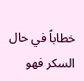خطاباً في حال السكر فهو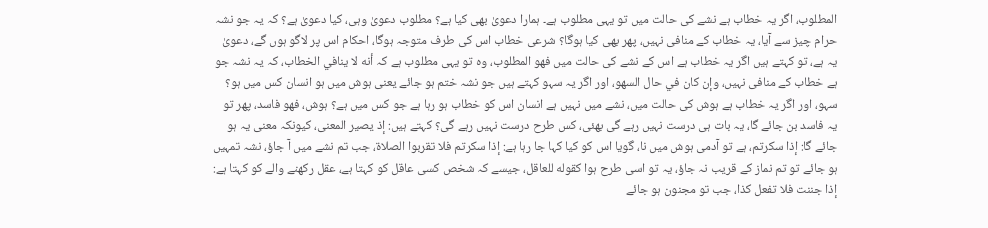المطلوب، اگر یہ خطاب ہے نشے کی حالت میں تو یہی مطلوب ہے۔ ہمارا دعویٰ بھی کیا ہے؟ مطلوب دعویٰ وہی، کیا دعویٰ ہے؟ کہ یہ جو نشہ حرام چیز سے آیا، یہ خطاب کے منافی نہیں، پھر بھی کیا ہوگا؟ شرعی خطاب اس کی طرف متوجہ ہوگا، احکام اس پر لاگو ہوں گے، دعویٰ یہ ہے، تو کہتے ہیں اگر یہ خطاب ہے اس کے نشے کی حالت میں فهو المطلوب، وہ تو یہی مطلوب ہے کہ أنه لا ينافي الخطاب، کہ یہ نشہ جو ہے خطاب کے منافی نہیں، وإن كان في حال السهو، اور اگر یہ سہو کہتے ہیں جو نشہ ختم ہو جائے یعنی ہوش میں ہو انسان کس میں ہو؟ سہو، اور اگر یہ خطاب ہے ہوش کی حالت میں، نشے میں نہیں ہے انسان اس کو خطاب ہو رہا ہے جو کس میں ہے؟ ہوش، فهو فاسد، پھر تو یہ فاسد بن جائے گا، یہ بات ہی درست نہیں رہے گی بھئی، کس طرح درست نہیں رہے گی؟ کہتے ہیں: إذ يصير المعنى، کیونکہ معنی یہ ہو جائے گا: إذا سكرتم، ہے تو آدمی ہوش میں نا، گویا اس کو کیا کہا جا رہا ہے: إذا سكرتم فلا تقربوا الصلاة، جب تم نشے میں آ جاؤ، نشہ تمہیں ہو جائے تو تم نماز کے قریب نہ جاؤ، یہ تو اسی طرح ہوا كقوله للعاقل، جیسے کہ شخص کسی عاقل کو کہتا ہے، عقل رکھنے والے کو کہتا ہے: إذا جننت فلا تفعل كذا، جب تو مجنون ہو جائے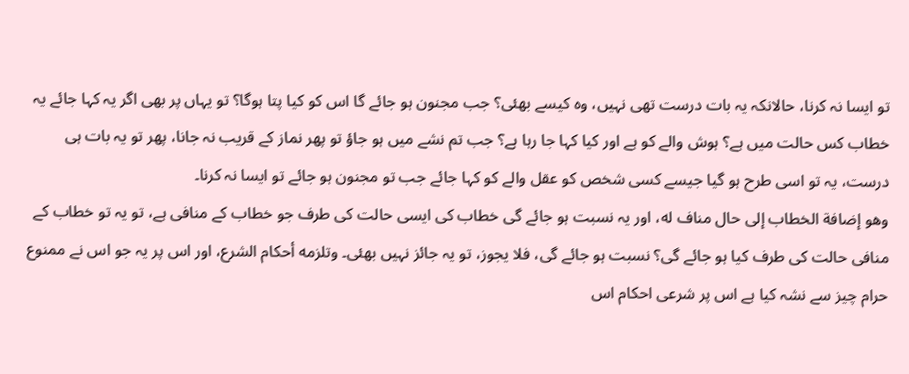تو ایسا نہ کرنا، حالانکہ یہ بات درست تھی نہیں، وہ کیسے بھئی؟ جب مجنون ہو جائے گا اس کو کیا پتا ہوگا؟ تو یہاں پر بھی اگر یہ کہا جائے یہ خطاب کس حالت میں ہے؟ ہوش والے کو ہے اور کیا کہا جا رہا ہے؟ جب تم نشے میں ہو جاؤ تو پھر نماز کے قریب نہ جانا، پھر تو یہ بات ہی درست، یہ تو اسی طرح ہو گیا جیسے کسی شخص کو عقل والے کو کہا جائے جب تو مجنون ہو جائے تو ایسا نہ کرنا۔
وهو إضافة الخطاب إلى حال مناف له، اور یہ نسبت ہو جائے گی خطاب کی ایسی حالت کی طرف جو خطاب کے منافی ہے، تو یہ تو خطاب کے منافی حالت کی طرف کیا ہو جائے گی؟ نسبت ہو جائے گی، فلا يجوز، تو یہ جائز نہیں بھئی۔ وتلزمه أحكام الشرع، اور اس پر یہ جو اس نے ممنوع حرام چیز سے نشہ کیا ہے اس پر شرعی احکام اس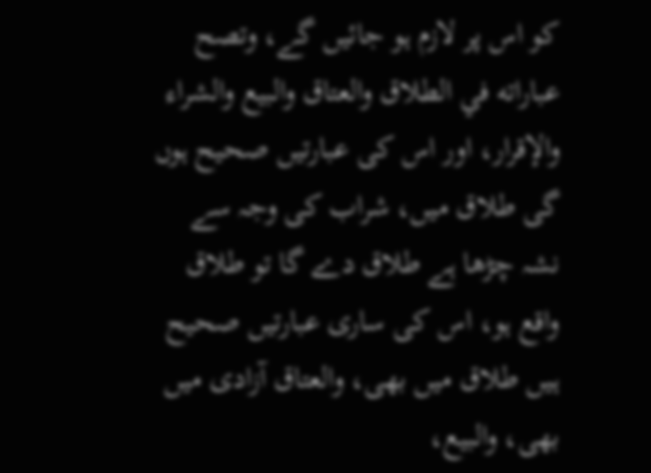کو اس پر لازم ہو جائیں گے، وتصح عباراته في الطلاق والعتاق والبيع والشراء والإقرار، اور اس کی عبارتیں صحیح ہوں گی طلاق میں، شراب کی وجہ سے نشہ چڑھا ہے طلاق دے گا تو طلاق واقع ہو، اس کی ساری عبارتیں صحیح ہیں طلاق میں بھی، والعتاق آزادی میں بھی، والبيع،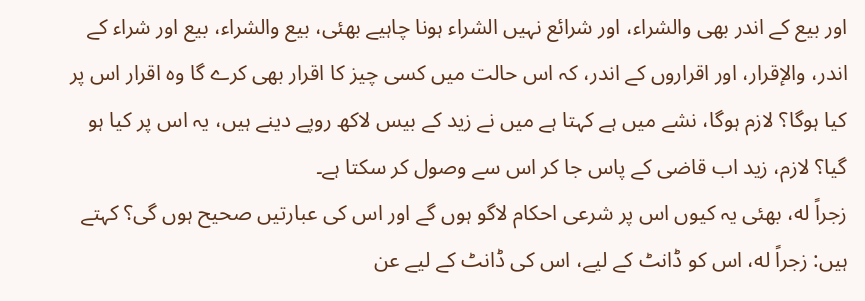اور بیع کے اندر بھی والشراء، اور شرائع نہیں الشراء ہونا چاہیے بھئی، بیع والشراء، بیع اور شراء کے اندر، والإقرار، اور اقراروں کے اندر، کہ اس حالت میں کسی چیز کا اقرار بھی کرے گا وہ اقرار اس پر کیا ہوگا؟ لازم ہوگا، نشے میں ہے کہتا ہے میں نے زید کے بیس لاکھ روپے دینے ہیں، یہ اس پر کیا ہو گیا؟ لازم، زید اب قاضی کے پاس جا کر اس سے وصول کر سکتا ہے۔
زجراً له، بھئی یہ کیوں اس پر شرعی احکام لاگو ہوں گے اور اس کی عبارتیں صحیح ہوں گی؟ کہتے ہیں: زجراً له، اس کو ڈانٹ کے لیے، اس کی ڈانٹ کے لیے عن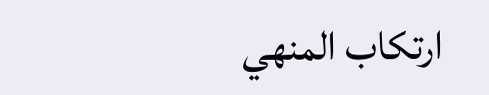ارتكاب المنهي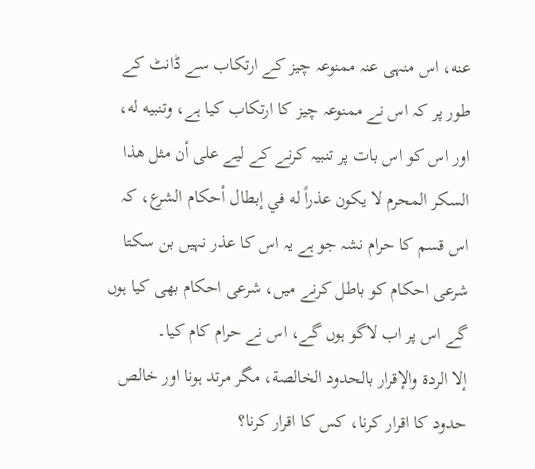عنه، اس منہی عنہ ممنوعہ چیز کے ارتکاب سے ڈانٹ کے طور پر کہ اس نے ممنوعہ چیز کا ارتکاب کیا ہے، وتنبيه له، اور اس کو اس بات پر تنبیہ کرنے کے لیے على أن مثل هذا السكر المحرم لا يكون عذراً له في إبطال أحكام الشرع، کہ اس قسم کا حرام نشہ جو ہے یہ اس کا عذر نہیں بن سکتا شرعی احکام کو باطل کرنے میں، شرعی احکام بھی کیا ہوں گے اس پر اب لاگو ہوں گے، اس نے حرام کام کیا۔
إلا الردة والإقرار بالحدود الخالصة، مگر مرتد ہونا اور خالص حدود کا اقرار کرنا، کس کا اقرار کرنا؟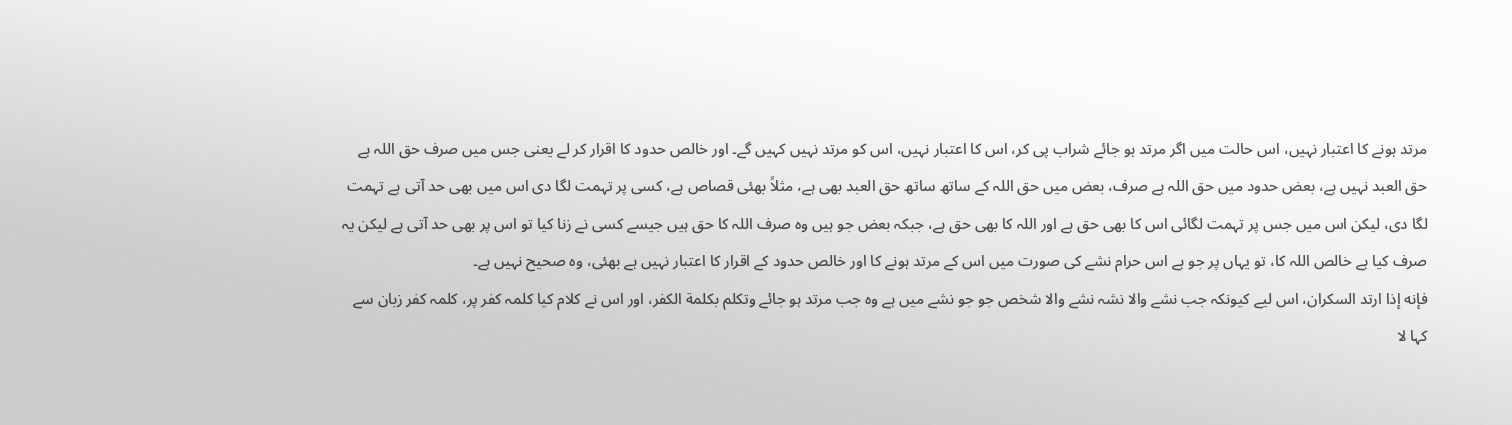مرتد ہونے کا اعتبار نہیں، اس حالت میں اگر مرتد ہو جائے شراب پی کر، اس کا اعتبار نہیں، اس کو مرتد نہیں کہیں گے۔ اور خالص حدود کا اقرار کر لے یعنی جس میں صرف حق اللہ ہے حق العبد نہیں ہے، بعض حدود میں حق اللہ ہے صرف، بعض میں حق اللہ کے ساتھ ساتھ حق العبد بھی ہے، مثلاً بھئی قصاص ہے، کسی پر تہمت لگا دی اس میں بھی حد آتی ہے تہمت لگا دی، لیکن اس میں جس پر تہمت لگائی اس کا بھی حق ہے اور اللہ کا بھی حق ہے، جبکہ بعض جو ہیں وہ صرف اللہ کا حق ہیں جیسے کسی نے زنا کیا تو اس پر بھی حد آتی ہے لیکن یہ صرف کیا ہے خالص اللہ کا، تو یہاں پر جو ہے اس حرام نشے کی صورت میں اس کے مرتد ہونے کا اور خالص حدود کے اقرار کا اعتبار نہیں ہے بھئی، وہ صحیح نہیں ہے۔
فإنه إذا ارتد السكران، اس لیے کیونکہ جب نشے والا نشہ نشے والا شخص جو جو نشے میں ہے وہ جب مرتد ہو جائے وتكلم بكلمة الكفر، اور اس نے کلام کیا کلمہ کفر پر، کلمہ کفر زبان سے کہا لا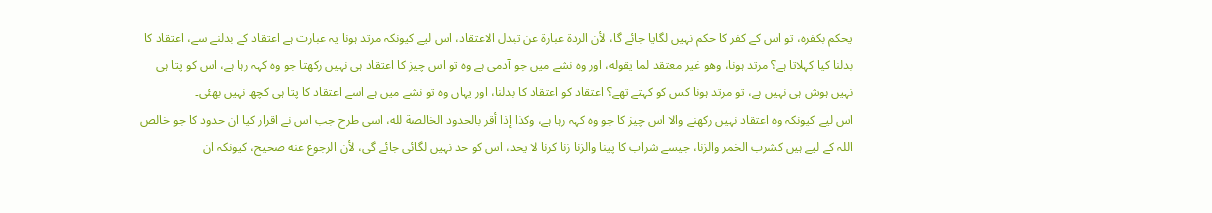يحكم بكفره، تو اس کے کفر کا حکم نہیں لگایا جائے گا، لأن الردة عبارة عن تبدل الاعتقاد، اس لیے کیونکہ مرتد ہونا یہ عبارت ہے اعتقاد کے بدلنے سے، اعتقاد کا بدلنا کیا کہلاتا ہے؟ مرتد ہونا، وهو غير معتقد لما يقوله، اور وہ نشے میں جو آدمی ہے وہ تو اس چیز کا اعتقاد ہی نہیں رکھتا جو وہ کہہ رہا ہے، اس کو پتا ہی نہیں ہوش ہی نہیں ہے، تو مرتد ہونا کس کو کہتے تھے؟ اعتقاد کو اعتقاد کا بدلنا، اور یہاں وہ تو نشے میں ہے اسے اعتقاد کا پتا ہی کچھ نہیں بھئی۔
اس لیے کیونکہ وہ اعتقاد نہیں رکھنے والا اس چیز کا جو وہ کہہ رہا ہے، وكذا إذا أقر بالحدود الخالصة لله، اسی طرح جب اس نے اقرار کیا ان حدود کا جو خالص اللہ کے لیے ہیں كشرب الخمر والزنا، جیسے شراب کا پینا والزنا زنا کرنا لا يحد، اس کو حد نہیں لگائی جائے گی، لأن الرجوع عنه صحيح، کیونکہ ان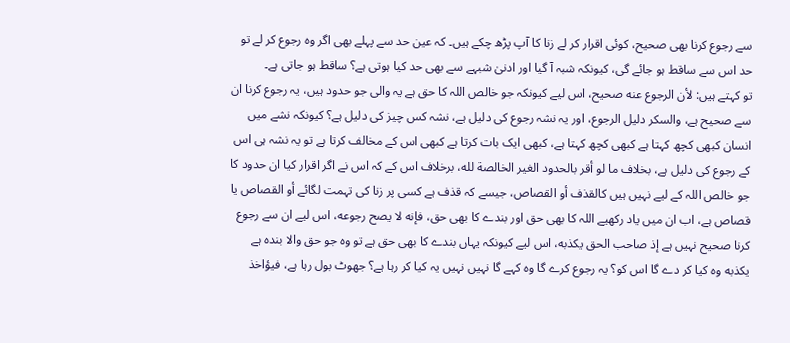سے رجوع کرنا بھی صحیح، کوئی اقرار کر لے زنا کا آپ پڑھ چکے ہیں۔ کہ عین حد سے پہلے بھی اگر وہ رجوع کر لے تو حد اس سے ساقط ہو جائے گی، کیونکہ شبہ آ گیا اور ادنیٰ شبہے سے بھی حد کیا ہوتی ہے؟ ساقط ہو جاتی ہے۔
تو کہتے ہیں: لأن الرجوع عنه صحيح، اس لیے کیونکہ جو خالص اللہ کا حق ہے یہ والی جو حدود ہیں، یہ رجوع کرنا ان سے صحیح ہے، والسكر دليل الرجوع، اور یہ نشہ رجوع کی دلیل ہے، نشہ کس چیز کی دلیل ہے؟ کیونکہ نشے میں انسان کبھی کچھ کہتا ہے کبھی کچھ کہتا ہے، کبھی ایک بات کرتا ہے کبھی اس کے مخالف کرتا ہے تو یہ نشہ ہی اس کے رجوع کی دلیل ہے، بخلاف ما لو أقر بالحدود الغير الخالصة لله، برخلاف اس کے کہ اس نے اگر اقرار کیا ان حدود کا جو خالص اللہ کے لیے نہیں ہیں كالقذف أو القصاص، جیسے کہ قذف ہے کسی پر زنا کی تہمت لگائے أو القصاص یا قصاص ہے، اب ان میں یاد رکھیے اللہ کا بھی حق اور بندے کا بھی حق، فإنه لا يصح رجوعه، اس لیے ان سے رجوع کرنا صحیح نہیں ہے إذ صاحب الحق يكذبه، اس لیے کیونکہ یہاں بندے کا بھی حق ہے تو وہ جو حق والا بندہ ہے يكذبه وہ کیا کر دے گا اس کو؟ یہ رجوع کرے گا وہ کہے گا نہیں نہیں یہ کیا کر رہا ہے؟ جھوٹ بول رہا ہے، فيؤاخذ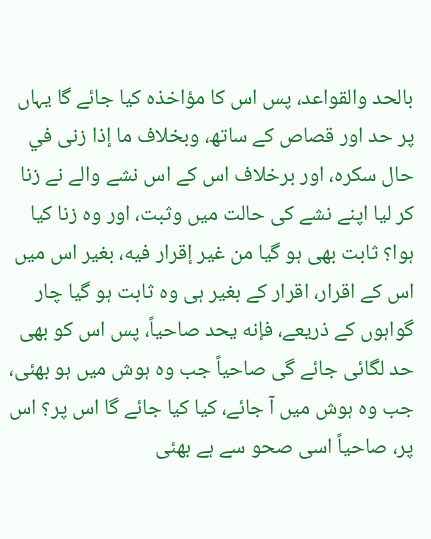بالحد والقواعد، پس اس کا مؤاخذہ کیا جائے گا یہاں پر حد اور قصاص کے ساتھ، وبخلاف ما إذا زنى في حال سكره، اور برخلاف اس کے اس نشے والے نے زنا کر لیا اپنے نشے کی حالت میں وثبت، اور وہ زنا کیا ہوا؟ ثابت بھی ہو گیا من غير إقرار فيه، بغیر اس میں اس کے اقرار، اقرار کے بغیر ہی وہ ثابت ہو گیا چار گواہوں کے ذریعے، فإنه يحد صاحياً، پس اس کو بھی حد لگائی جائے گی صاحیاً جب وہ ہوش میں ہو بھئی، جب وہ ہوش میں آ جائے، کیا کیا جائے گا اس پر؟ اس پر، صاحیاً اسی صحو سے ہے بھئی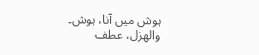ہوش میں آنا، ہوش۔
والهزل، عطف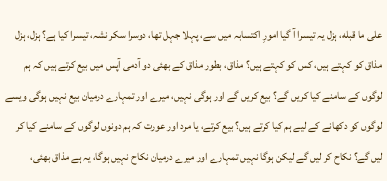علی ما قبله، ہزل یہ تیسرا آ گیا امورِ اکتسابہ میں سے، پہلا جہل تھا، دوسرا سکر نشہ، تیسرا کیا ہے؟ ہزل، ہزل مذاق کو کہتے ہیں، کس کو کہتے ہیں؟ مذاق، بطور مذاق کے بھئی دو آدمی آپس میں بیع کرتے ہیں کہ ہم لوگوں کے سامنے کیا کریں گے؟ بیع کریں گے اور ہوگی نہیں، میرے اور تمہارے درمیان بیع نہیں ہوگی ویسے لوگوں کو دکھانے کے لیے ہم کیا کرتے ہیں؟ بیع کرتے، یا مرد اور عورت کہ ہم دونوں لوگوں کے سامنے کیا کر لیں گے؟ نکاح کر لیں گے لیکن ہوگا نہیں تمہارے اور میرے درمیان نکاح نہیں ہوگا، یہ ہے مذاق بھئی،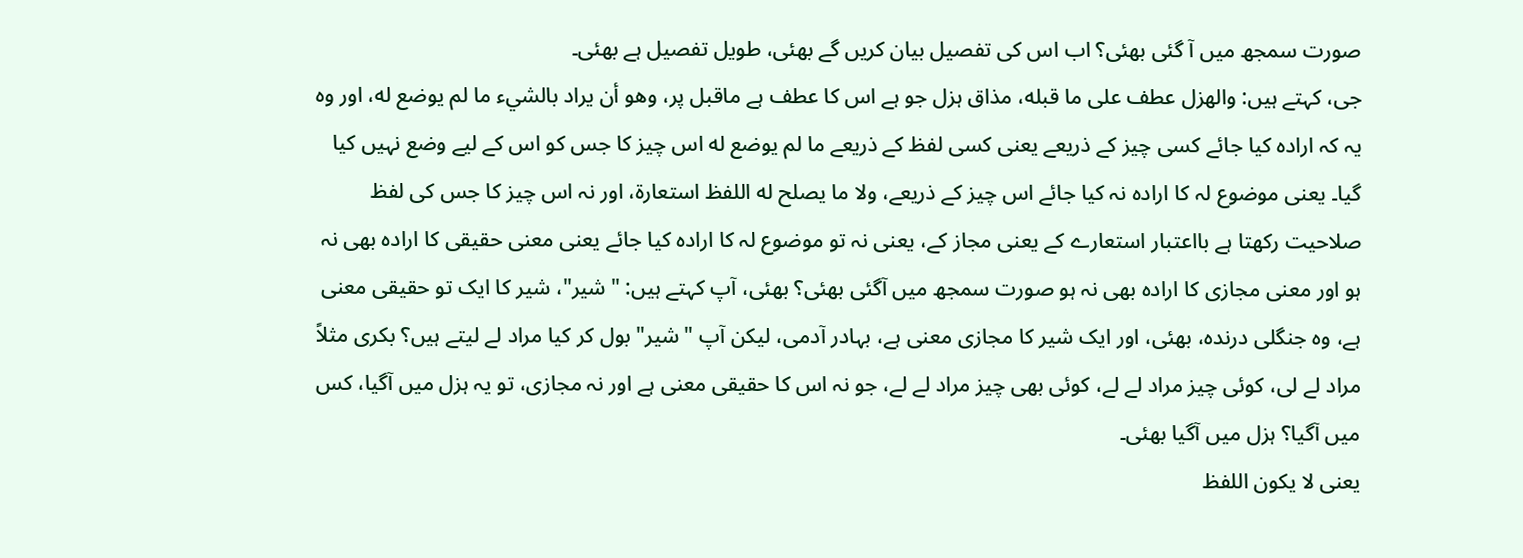صورت سمجھ میں آ گئی بھئی؟ اب اس کی تفصیل بیان کریں گے بھئی، طویل تفصیل ہے بھئی۔
جی، کہتے ہیں: والهزل عطف على ما قبله، مذاق ہزل جو ہے اس کا عطف ہے ماقبل پر، وهو أن يراد بالشيء ما لم يوضع له، اور وہ یہ کہ ارادہ کیا جائے کسی چیز کے ذریعے یعنی کسی لفظ کے ذریعے ما لم يوضع له اس چیز کا جس کو اس کے لیے وضع نہیں کیا گیا۔ یعنی موضوع لہ کا ارادہ نہ کیا جائے اس چیز کے ذریعے، ولا ما يصلح له اللفظ استعارة، اور نہ اس چیز کا جس کی لفظ صلاحیت رکھتا ہے بااعتبار استعارے کے یعنی مجاز کے، یعنی نہ تو موضوع لہ کا ارادہ کیا جائے یعنی معنی حقیقی کا ارادہ بھی نہ
ہو اور معنی مجازی کا ارادہ بھی نہ ہو صورت سمجھ میں آگئی بھئی؟ بھئی، آپ کہتے ہیں: "شیر"، شیر کا ایک تو حقیقی معنی ہے، وہ جنگلی درندہ، بھئی، اور ایک شیر کا مجازی معنی ہے، بہادر آدمی، لیکن آپ "شیر" بول کر کیا مراد لے لیتے ہیں؟ بکری مثلاً مراد لے لی، کوئی چیز مراد لے لے، کوئی بھی چیز مراد لے لے، جو نہ اس کا حقیقی معنی ہے اور نہ مجازی، تو یہ ہزل میں آگیا، کس میں آگیا؟ ہزل میں آگیا بھئی۔
یعنی لا يكون اللفظ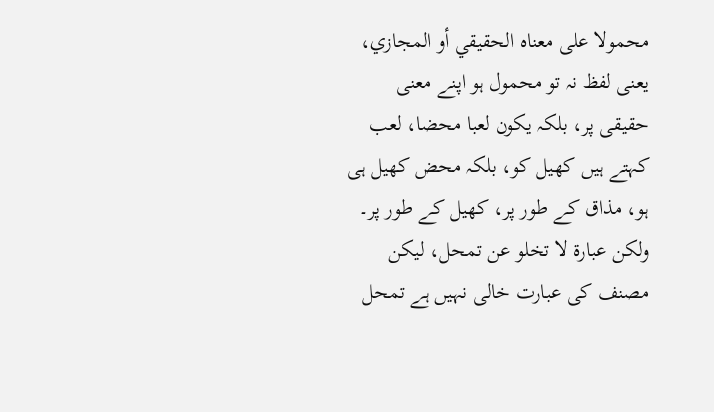محمولا على معناه الحقيقي أو المجازي، یعنی لفظ نہ تو محمول ہو اپنے معنی حقیقی پر، بلکہ يکون لعبا محضا، لعب کہتے ہیں کھیل کو، بلکہ محض کھیل ہی ہو، مذاق کے طور پر، کھیل کے طور پر۔ ولكن عبارة لا تخلو عن تمحل، لیکن مصنف کی عبارت خالی نہیں ہے تمحل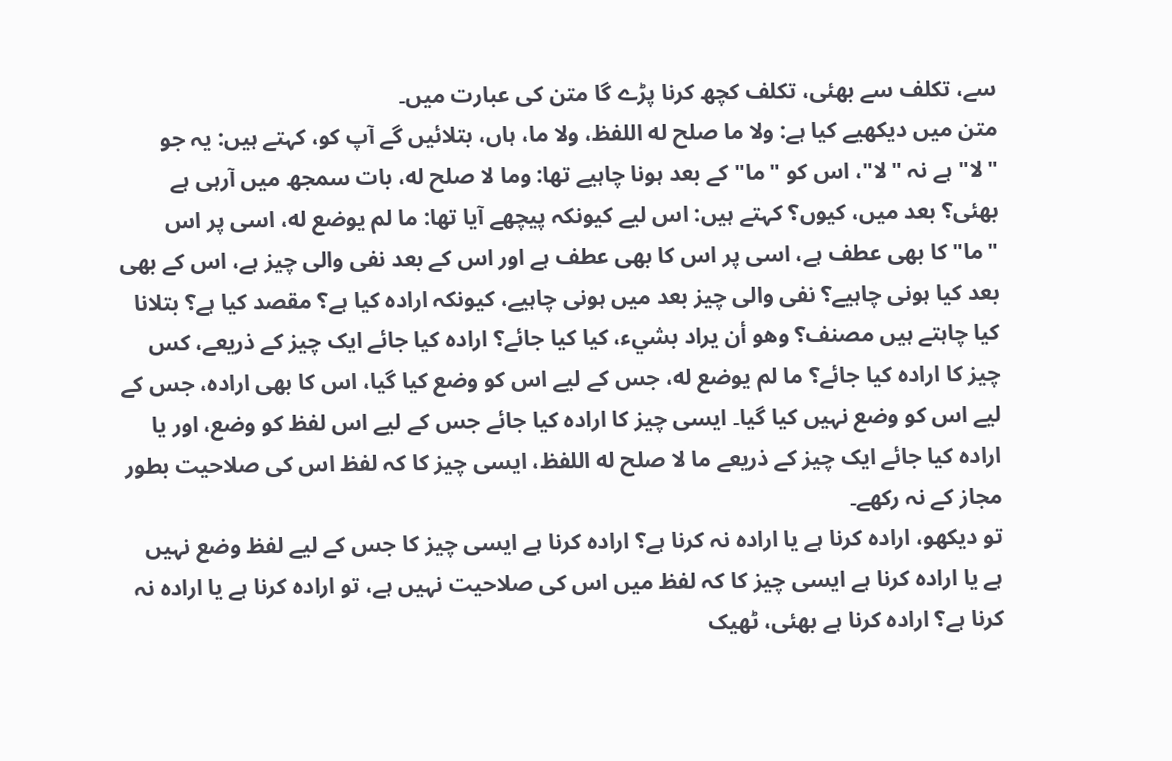سے، تکلف سے بھئی، تکلف کچھ کرنا پڑے گا متن کی عبارت میں۔
متن میں دیکھیے کیا ہے: ولا ما صلح له اللفظ، ولا ما، ہاں، بتلائیں گے آپ کو، کہتے ہیں: یہ جو "لا" ہے نہ "لا"، اس کو "ما" کے بعد ہونا چاہیے تھا: وما لا صلح له، بات سمجھ میں آرہی ہے بھئی؟ بعد میں، کیوں؟ کہتے ہیں: اس لیے کیونکہ پیچھے آیا تھا: ما لم يوضع له، اسی پر اس "ما" کا بھی عطف ہے، اسی پر اس کا بھی عطف ہے اور اس کے بعد نفی والی چیز ہے، اس کے بھی بعد کیا ہونی چاہیے؟ نفی والی چیز بعد میں ہونی چاہیے، کیونکہ ارادہ کیا ہے؟ مقصد کیا ہے؟ بتلانا کیا چاہتے ہیں مصنف؟ وهو أن يراد بشيء، کیا کیا جائے؟ ارادہ کیا جائے ایک چیز کے ذریعے، کس چیز کا ارادہ کیا جائے؟ ما لم يوضع له، جس کے لیے اس کو وضع کیا گیا، اس کا بھی ارادہ، جس کے لیے اس کو وضع نہیں کیا گیا۔ ایسی چیز کا ارادہ کیا جائے جس کے لیے اس لفظ کو وضع، اور یا ارادہ کیا جائے ایک چیز کے ذریعے ما لا صلح له اللفظ، ایسی چیز کا کہ لفظ اس کی صلاحیت بطور مجاز کے نہ رکھے۔
تو دیکھو، ارادہ کرنا ہے یا ارادہ نہ کرنا ہے؟ ارادہ کرنا ہے ایسی چیز کا جس کے لیے لفظ وضع نہیں ہے یا ارادہ کرنا ہے ایسی چیز کا کہ لفظ میں اس کی صلاحیت نہیں ہے، تو ارادہ کرنا ہے یا ارادہ نہ کرنا ہے؟ ارادہ کرنا ہے بھئی، ٹھیک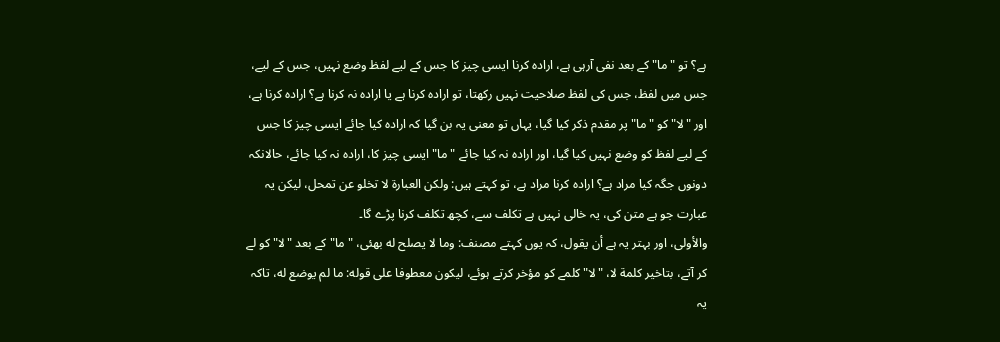ہے؟ تو "ما" کے بعد نفی آرہی ہے، ارادہ کرنا ایسی چیز کا جس کے لیے لفظ وضع نہیں، جس کے لیے، جس میں لفظ، جس کی لفظ صلاحیت نہیں رکھتا، تو ارادہ کرنا ہے یا ارادہ نہ کرنا ہے؟ ارادہ کرنا ہے، اور "لا" کو "ما" پر مقدم ذکر کیا گیا، یہاں تو معنی یہ بن گیا کہ ارادہ کیا جائے ایسی چیز کا جس کے لیے لفظ کو وضع نہیں کیا گیا، اور ارادہ نہ کیا جائے "ما" ایسی چیز کا، ارادہ نہ کیا جائے، حالانکہ دونوں جگہ کیا مراد ہے؟ ارادہ کرنا مراد ہے، تو کہتے ہیں: ولكن العبارة لا تخلو عن تمحل، لیکن یہ عبارت جو ہے متن کی، یہ خالی نہیں ہے تکلف سے، کچھ تکلف کرنا پڑے گا۔
والأولى، اور بہتر یہ ہے أن يقول، کہ یوں کہتے مصنف: وما لا يصلح له بھئی، "ما" کے بعد "لا" کو لے کر آتے، بتاخير كلمة لا، "لا" کلمے کو مؤخر کرتے ہوئے، ليکون معطوفا على قوله: ما لم يوضع له، تاکہ یہ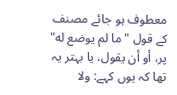معطوف ہو جائے مصنف کے قول "ما لم يوضع له" پر، أو أن يقول، یا بہتر یہ تھا کہ یوں کہے: ولا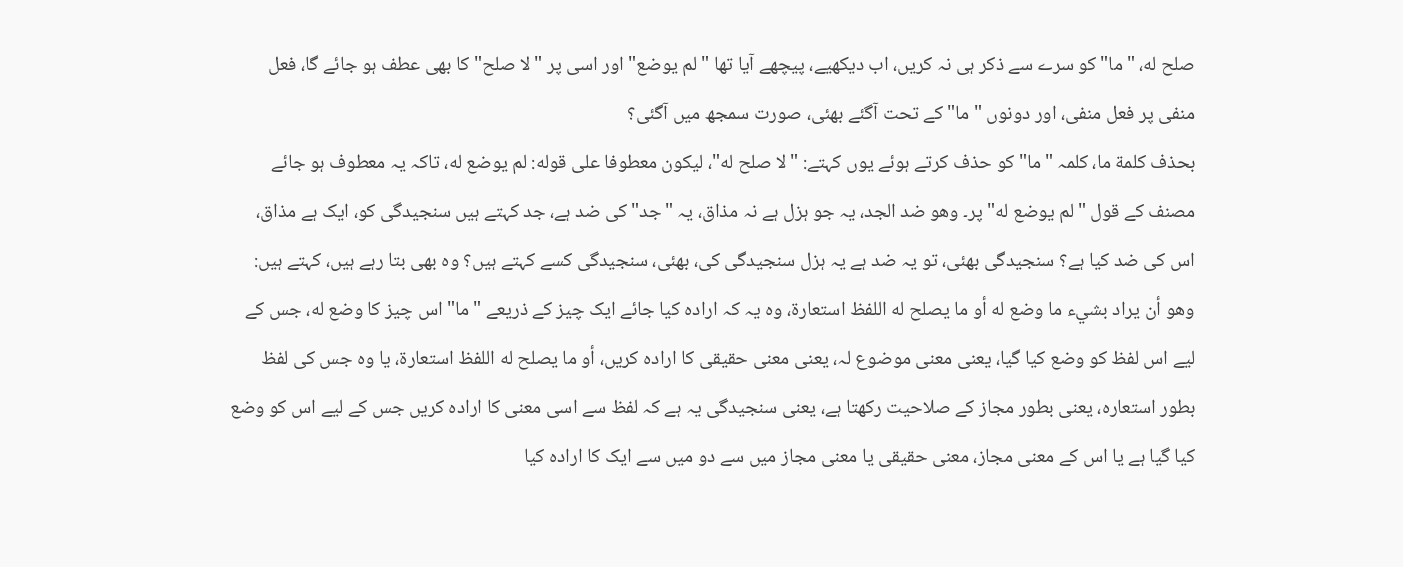صلح له، "ما" کو سرے سے ذکر ہی نہ کریں، اب دیکھیے، پیچھے آیا تھا "لم يوضع" اور اسی پر "لا صلح" کا بھی عطف ہو جائے گا، فعل منفی پر فعل منفی، اور دونوں "ما" کے تحت آگئے بھئی، صورت سمجھ میں آگئی؟
بحذف كلمة ما، کلمہ "ما" کو حذف کرتے ہوئے یوں کہتے: "لا صلح له"، ليکون معطوفا على قوله: لم يوضع له، تاکہ یہ معطوف ہو جائے مصنف کے قول "لم يوضع له" پر۔ وهو ضد الجد، یہ جو ہزل ہے نہ مذاق، یہ "جد" کی ضد ہے، جد کہتے ہیں سنجیدگی کو، ایک ہے مذاق، اس کی ضد کیا ہے؟ سنجیدگی بھئی، تو یہ ضد ہے یہ ہزل سنجیدگی کی، بھئی، سنجیدگی کسے کہتے ہیں؟ وہ بھی بتا رہے ہیں، کہتے ہیں: وهو أن يراد بشيء ما وضع له أو ما يصلح له اللفظ استعارة، وہ یہ کہ ارادہ کیا جائے ایک چیز کے ذریعے "ما" اس چیز کا وضع له، جس کے لیے اس لفظ کو وضع کیا گیا، یعنی معنی موضوع لہ، یعنی معنی حقیقی کا ارادہ کریں، أو ما يصلح له اللفظ استعارة، یا وہ جس کی لفظ بطور استعارہ، یعنی بطور مجاز کے صلاحیت رکھتا ہے، یعنی سنجیدگی یہ ہے کہ لفظ سے اسی معنی کا ارادہ کریں جس کے لیے اس کو وضع کیا گیا ہے یا اس کے معنی مجاز، معنی حقیقی یا معنی مجاز میں سے دو میں سے ایک کا ارادہ کیا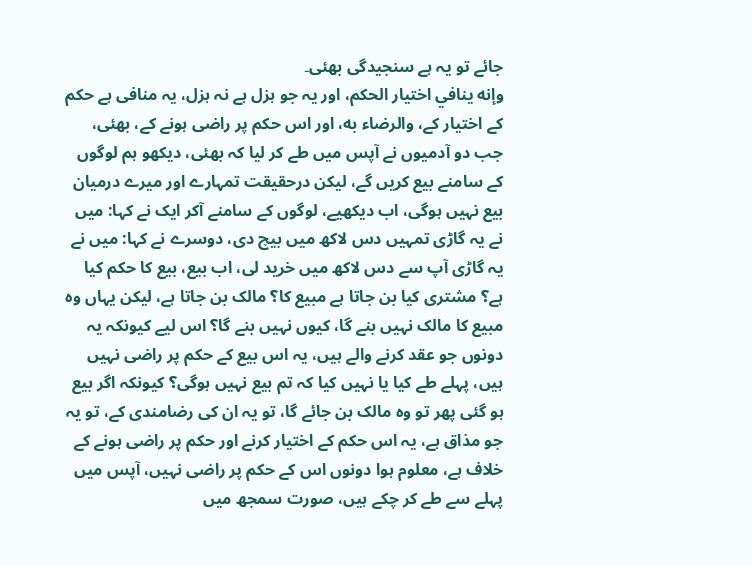جائے تو یہ ہے سنجیدگی بھئی۔
وإنه ينافي اختيار الحكم، اور یہ جو ہزل ہے نہ ہزل، یہ منافی ہے حکم کے اختیار کے، والرضاء به، اور اس حکم پر راضی ہونے کے، بھئی، جب دو آدمیوں نے آپس میں طے کر لیا کہ بھئی، دیکھو ہم لوگوں کے سامنے بیع کریں گے، لیکن درحقیقت تمہارے اور میرے درمیان بیع نہیں ہوگی، اب دیکھیے، لوگوں کے سامنے آکر ایک نے کہا: میں نے یہ گاڑی تمہیں دس لاکھ میں بیچ دی، دوسرے نے کہا: میں نے یہ گاڑی آپ سے دس لاکھ میں خرید لی، اب بیع، بیع کا حکم کیا ہے؟ مشتری کیا بن جاتا ہے مبیع کا؟ مالک بن جاتا ہے، لیکن یہاں وہ مبیع کا مالک نہیں بنے گا، کیوں نہیں بنے گا؟ اس لیے کیونکہ یہ دونوں جو عقد کرنے والے ہیں، یہ اس بیع کے حکم پر راضی نہیں ہیں، پہلے طے کیا یا نہیں کیا کہ تم بیع نہیں ہوگی؟ کیونکہ اگر بیع ہو گئی پھر تو وہ مالک بن جائے گا، تو یہ ان کی رضامندی کے، تو یہ جو مذاق ہے، یہ اس حکم کے اختیار کرنے اور حکم پر راضی ہونے کے خلاف ہے، معلوم ہوا دونوں اس کے حکم پر راضی نہیں، آپس میں پہلے سے طے کر چکے ہیں، صورت سمجھ میں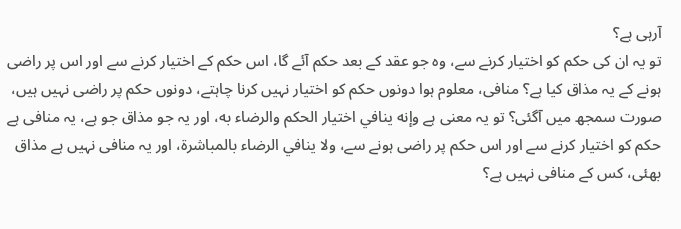آرہی ہے؟
تو یہ ان کی حکم کو اختیار کرنے سے، وہ جو عقد کے بعد حکم آئے گا، اس حکم کے اختیار کرنے سے اور اس پر راضی ہونے کے یہ مذاق کیا ہے؟ منافی، معلوم ہوا دونوں حکم کو اختیار نہیں کرنا چاہتے، دونوں حکم پر راضی نہیں ہیں، صورت سمجھ میں آگئی؟ تو یہ معنی ہے وإنه ينافي اختيار الحكم والرضاء به، اور یہ جو مذاق جو ہے، یہ منافی ہے حکم کو اختیار کرنے سے اور اس حکم پر راضی ہونے سے، ولا ينافي الرضاء بالمباشرة، اور یہ منافی نہیں ہے مذاق بھئی، کس کے منافی نہیں ہے؟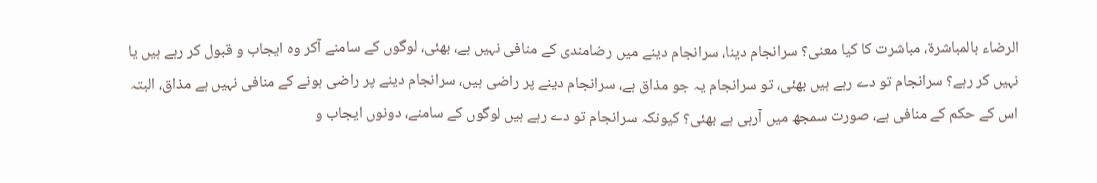الرضاء بالمباشرة، مباشرت کا کیا معنی؟ سرانجام دینا، سرانجام دینے میں رضامندی کے منافی نہیں ہے، بھئی، لوگوں کے سامنے آکر وہ ایجاب و قبول کر رہے ہیں یا نہیں کر رہے؟ سرانجام تو دے رہے ہیں بھئی، تو سرانجام یہ جو مذاق ہے، سرانجام دینے پر راضی ہیں، سرانجام دینے پر راضی ہونے کے منافی نہیں ہے مذاق، البتہ اس کے حکم کے منافی ہے، صورت سمجھ میں آرہی ہے بھئی؟ کیونکہ سرانجام تو دے رہے ہیں لوگوں کے سامنے، دونوں ایجاب و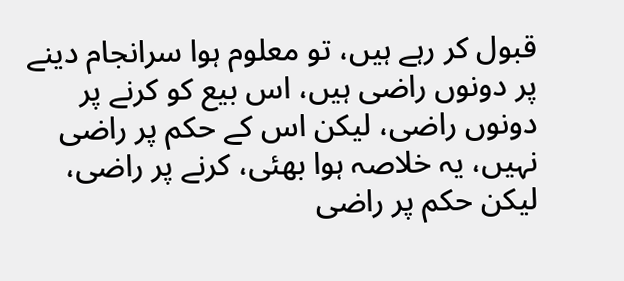قبول کر رہے ہیں، تو معلوم ہوا سرانجام دینے پر دونوں راضی ہیں، اس بیع کو کرنے پر دونوں راضی، لیکن اس کے حکم پر راضی نہیں، یہ خلاصہ ہوا بھئی، کرنے پر راضی، لیکن حکم پر راضی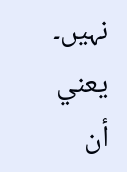نہیں۔
يعني أن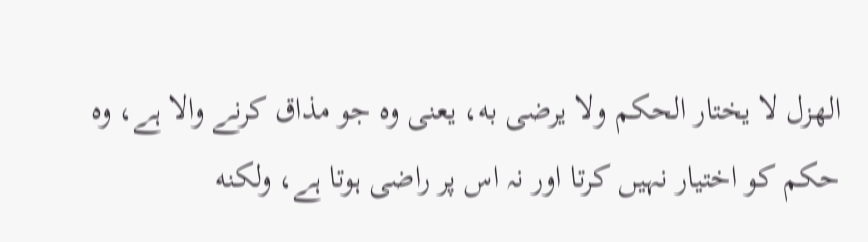الهزل لا يختار الحكم ولا يرضى به، یعنی وہ جو مذاق کرنے والا ہے، وہ حکم کو اختیار نہیں کرتا اور نہ اس پر راضی ہوتا ہے، ولكنه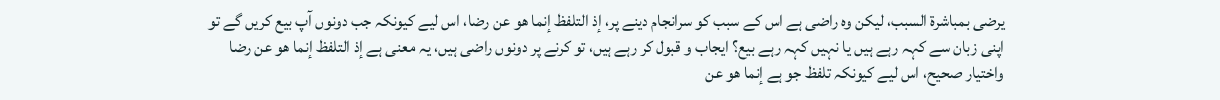يرضى بمباشرة السبب، لیکن وہ راضی ہے اس کے سبب کو سرانجام دینے پر، إذ التلفظ إنما هو عن رضا، اس لیے کیونکہ جب دونوں آپ بیع کریں گے تو اپنی زبان سے کہہ رہے ہیں یا نہیں کہہ رہے بیع؟ ایجاب و قبول کر رہے ہیں، تو کرنے پر دونوں راضی ہیں، یہ معنی ہے إذ التلفظ إنما هو عن رضا واختيار صحيح، اس لیے کیونکہ تلفظ جو ہے إنما هو عن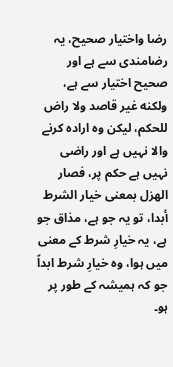رضا واختيار صحيح، یہ رضامندی سے ہے اور صحیح اختیار سے ہے، ولكنه غير قاصد ولا راض للحكم، لیکن وہ ارادہ کرنے والا نہیں ہے اور راضی نہیں ہے حکم پر، فصار الهزل بمعنى خيار الشرط أبدا، تو یہ جو ہے، مذاق جو ہے، یہ خیارِ شرط کے معنی میں ہوا، وہ خیارِ شرط ابداً جو کہ ہمیشہ کے طور پر ہو۔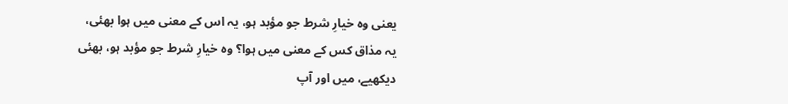یعنی وہ خیارِ شرط جو مؤبد ہو، یہ اس کے معنی میں ہوا بھئی، یہ مذاق کس کے معنی میں ہوا؟ وہ خیارِ شرط جو مؤبد ہو، بھئی دیکھیے، میں اور آپ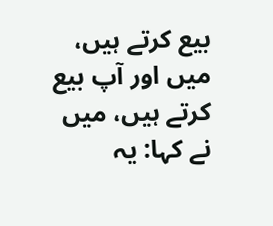بیع کرتے ہیں، میں اور آپ بیع کرتے ہیں، میں نے کہا: یہ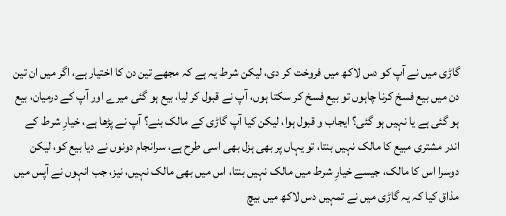گاڑی میں نے آپ کو دس لاکھ میں فروخت کر دی، لیکن شرط یہ ہے کہ مجھے تین دن کا اختیار ہے، اگر میں ان تین دن میں بیع فسخ کرنا چاہوں تو بیع فسخ کر سکتا ہوں، آپ نے قبول کر لیا، بیع ہو گئی میرے اور آپ کے درمیان، بیع ہو گئی ہے یا نہیں ہو گئی؟ ایجاب و قبول ہوا، لیکن کیا آپ گاڑی کے مالک بنے؟ آپ نے پڑھا ہے، خیارِ شرط کے اندر مشتری مبیع کا مالک نہیں بنتا، تو یہاں پر بھی ہزل بھی اسی طرح ہے، سرانجام دونوں نے دیا بیع کو، لیکن دوسرا اس کا مالک، جیسے خیارِ شرط میں مالک نہیں بنتا، اس میں بھی مالک نہیں، نیز، جب انہوں نے آپس میں مذاق کیا کہ یہ گاڑی میں نے تمہیں دس لاکھ میں بیچ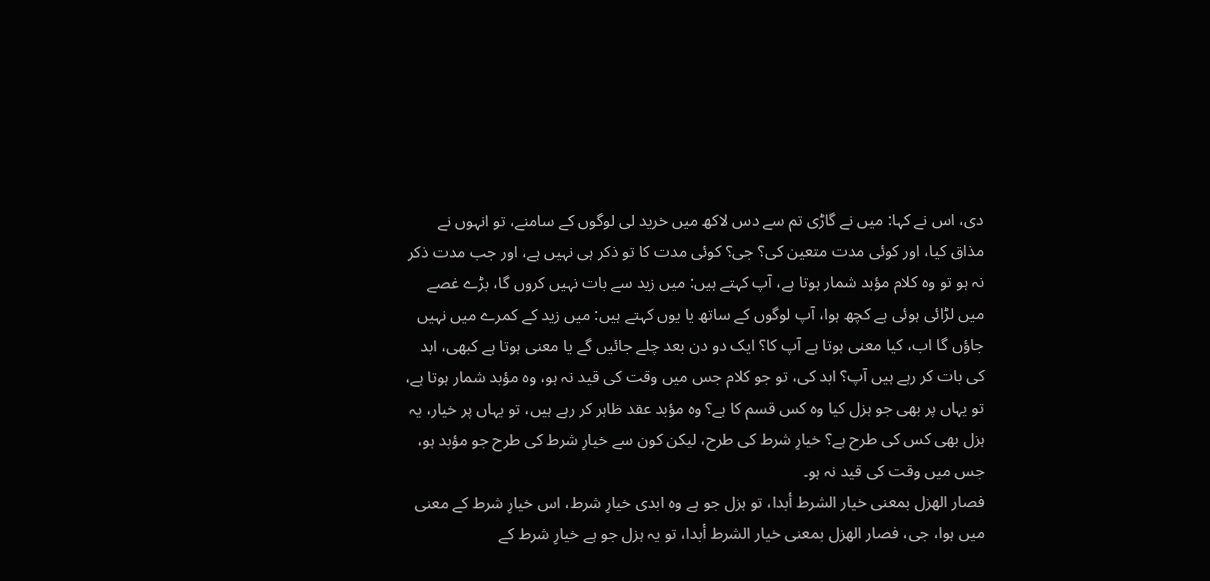دی، اس نے کہا: میں نے گاڑی تم سے دس لاکھ میں خرید لی لوگوں کے سامنے، تو انہوں نے مذاق کیا، اور کوئی مدت متعین کی؟ جی؟ کوئی مدت کا تو ذکر ہی نہیں ہے، اور جب مدت ذکر نہ ہو تو وہ کلام مؤبد شمار ہوتا ہے، آپ کہتے ہیں: میں زید سے بات نہیں کروں گا، بڑے غصے میں لڑائی ہوئی ہے کچھ ہوا، آپ لوگوں کے ساتھ یا یوں کہتے ہیں: میں زید کے کمرے میں نہیں جاؤں گا اب، کیا معنی ہوتا ہے آپ کا؟ ایک دو دن بعد چلے جائیں گے یا معنی ہوتا ہے کبھی، ابد کی بات کر رہے ہیں آپ؟ ابد کی، تو جو کلام جس میں وقت کی قید نہ ہو، وہ مؤبد شمار ہوتا ہے، تو یہاں پر بھی جو ہزل کیا وہ کس قسم کا ہے؟ وہ مؤبد عقد ظاہر کر رہے ہیں، تو یہاں پر خیار، یہ ہزل بھی کس کی طرح ہے؟ خیارِ شرط کی طرح، لیکن کون سے خیارِ شرط کی طرح جو مؤبد ہو، جس میں وقت کی قید نہ ہو۔
فصار الهزل بمعنى خيار الشرط أبدا، تو ہزل جو ہے وہ ابدی خیارِ شرط، اس خیارِ شرط کے معنی میں ہوا، جی، فصار الهزل بمعنى خيار الشرط أبدا، تو یہ ہزل جو ہے خیارِ شرط کے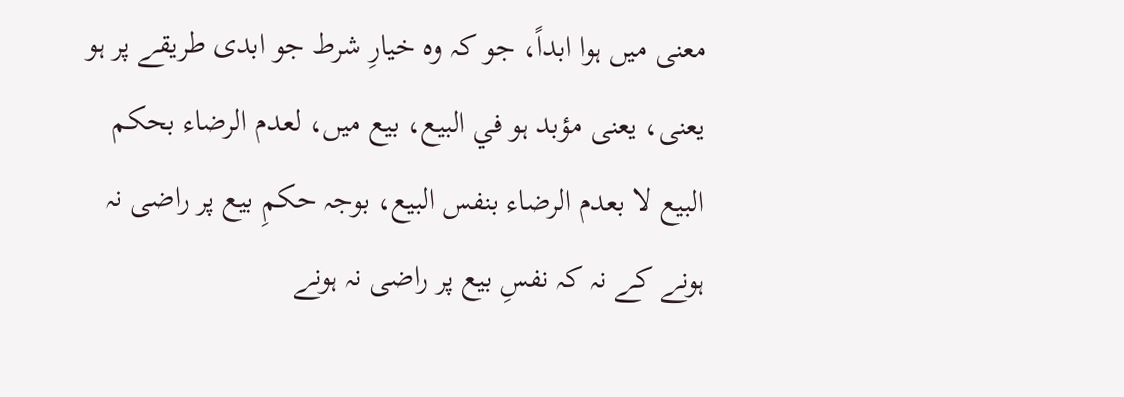معنی میں ہوا ابداً، جو کہ وہ خیارِ شرط جو ابدی طریقے پر ہو یعنی، یعنی مؤبد ہو في البيع، بیع میں، لعدم الرضاء بحكم البيع لا بعدم الرضاء بنفس البيع، بوجہ حکمِ بیع پر راضی نہ ہونے کے نہ کہ نفسِ بیع پر راضی نہ ہونے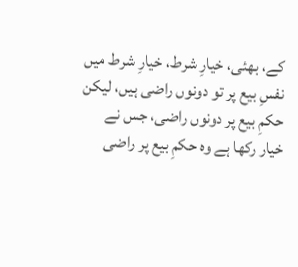کے، بھئی، خیارِ شرط، خیارِ شرط میں نفسِ بیع پر تو دونوں راضی ہیں، لیکن حکمِ بیع پر دونوں راضی، جس نے خیار رکھا ہے وہ حکمِ بیع پر راضی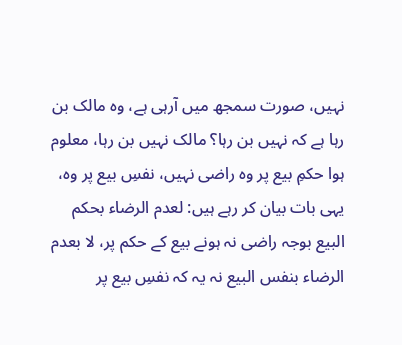نہیں، صورت سمجھ میں آرہی ہے، وہ مالک بن رہا ہے کہ نہیں بن رہا؟ مالک نہیں بن رہا، معلوم ہوا حکمِ بیع پر وہ راضی نہیں، نفسِ بیع پر وہ، یہی بات بیان کر رہے ہیں: لعدم الرضاء بحكم البيع بوجہ راضی نہ ہونے بیع کے حکم پر، لا بعدم الرضاء بنفس البيع نہ یہ کہ نفسِ بیع پر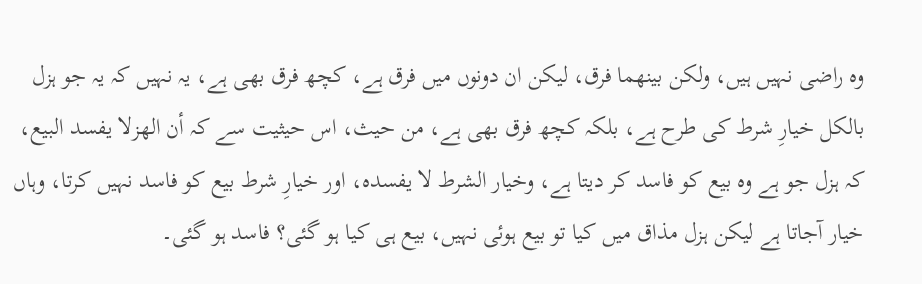وہ راضی نہیں ہیں، ولكن بينهما فرق، لیکن ان دونوں میں فرق ہے، کچھ فرق بھی ہے، یہ نہیں کہ یہ جو ہزل بالکل خیارِ شرط کی طرح ہے، بلکہ کچھ فرق بھی ہے، من حيث، اس حیثیت سے کہ أن الهزلا يفسد البيع، کہ ہزل جو ہے وہ بیع کو فاسد کر دیتا ہے، وخيار الشرط لا يفسده، اور خیارِ شرط بیع کو فاسد نہیں کرتا، وہاں خیار آجاتا ہے لیکن ہزل مذاق میں کیا تو بیع ہوئی نہیں، بیع ہی کیا ہو گئی؟ فاسد ہو گئی۔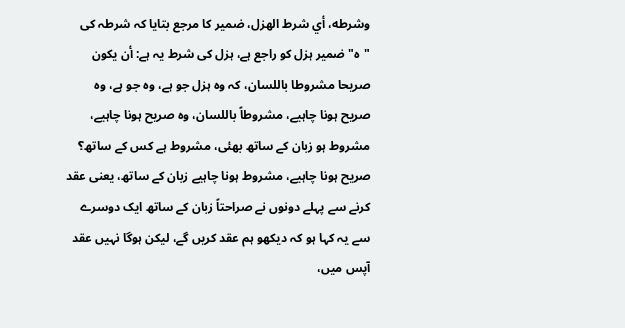وشرطه، أي شرط الهزل، ضمیر کا مرجع بتایا کہ شرطہ کی "ہ" ضمیر ہزل کو راجع ہے، ہزل کی شرط یہ ہے: أن يكون صريحا مشروطا باللسان، کہ وہ ہزل جو ہے، وہ جو ہے، وہ صریح ہونا چاہیے، مشروطاً باللسان، وہ صریح ہونا چاہیے، مشروط ہو زبان کے ساتھ بھئی، مشروط ہے کس کے ساتھ؟ صریح ہونا چاہیے، مشروط ہونا چاہیے زبان کے ساتھ، یعنی عقد کرنے سے پہلے دونوں نے صراحتاً زبان کے ساتھ ایک دوسرے سے یہ کہا ہو کہ دیکھو ہم عقد کریں گے، لیکن ہوگا نہیں عقد آپس میں،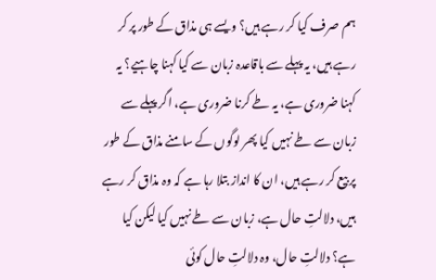ہم صرف کیا کر رہے ہیں؟ ویسے ہی مذاق کے طور پر کر رہے ہیں، یہ پہلے سے باقاعدہ زبان سے کیا کہنا چاہیے؟ یہ کہنا ضروری ہے، یہ طے کرنا ضروری ہے، اگر پہلے سے زبان سے طے نہیں کیا پھر لوگوں کے سامنے مذاق کے طور پر بیع کر رہے ہیں، ان کا انداز بتلا رہا ہے کہ وہ مذاق کر رہے ہیں، دلالتِ حال ہے، زبان سے طے نہیں کیا لیکن کیا ہے؟ دلالتِ حال، وہ دلالتِ حال کوئی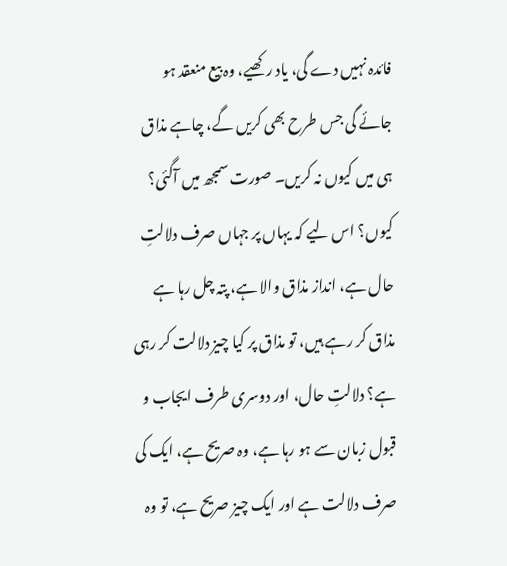فائدہ نہیں دے گی، یاد رکھیے، وہ بیع منعقد ہو جائے گی جس طرح بھی کریں گے، چاہے مذاق ہی میں کیوں نہ کریں۔ صورت سمجھ میں آگئی؟ کیوں؟ اس لیے کہ یہاں پر جہاں صرف دلالتِ حال ہے، انداز مذاق والا ہے، پتہ چل رہا ہے مذاق کر رہے ہیں، تو مذاق پر کیا چیز دلالت کر رہی ہے؟ دلالتِ حال، اور دوسری طرف ایجاب و قبول زبان سے ہو رہا ہے، وہ صریح ہے، ایک کی صرف دلالت ہے اور ایک چیز صریح ہے، تو وہ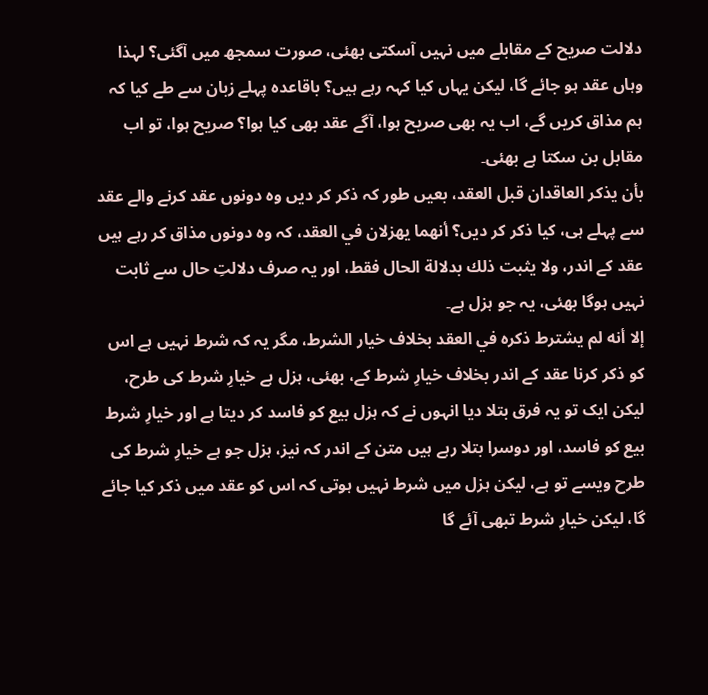دلالت صریح کے مقابلے میں نہیں آسکتی بھئی، صورت سمجھ میں آگئی؟ لہذا وہاں عقد ہو جائے گا، لیکن یہاں کیا کہہ رہے ہیں؟ باقاعدہ پہلے زبان سے طے کیا کہ ہم مذاق کریں گے، اب یہ بھی صریح ہوا، آگے عقد بھی کیا ہوا؟ صریح ہوا، تو اب مقابل بن سکتا ہے بھئی۔
بأن يذكر العاقدان قبل العقد، بعیں طور کہ ذکر کر دیں وہ دونوں عقد کرنے والے عقد سے پہلے ہی، کیا ذکر کر دیں؟ أنهما يهزلان في العقد، کہ وہ دونوں مذاق کر رہے ہیں عقد کے اندر، ولا يثبت ذلك بدلالة الحال فقط، اور یہ صرف دلالتِ حال سے ثابت نہیں ہوگا بھئی، یہ جو ہزل ہے۔
إلا أنه لم يشترط ذكره في العقد بخلاف خيار الشرط، مگر یہ کہ شرط نہیں ہے اس کو ذکر کرنا عقد کے اندر بخلاف خیارِ شرط کے، بھئی، ہزل ہے خیارِ شرط کی طرح، لیکن ایک تو یہ فرق بتلا دیا انہوں نے کہ ہزل بیع کو فاسد کر دیتا ہے اور خیارِ شرط بیع کو فاسد، اور دوسرا بتلا رہے ہیں متن کے اندر کہ نیز، ہزل جو ہے خیارِ شرط کی طرح ویسے تو ہے، لیکن ہزل میں شرط نہیں ہوتی کہ اس کو عقد میں ذکر کیا جائے گا، لیکن خیارِ شرط تبھی آئے گا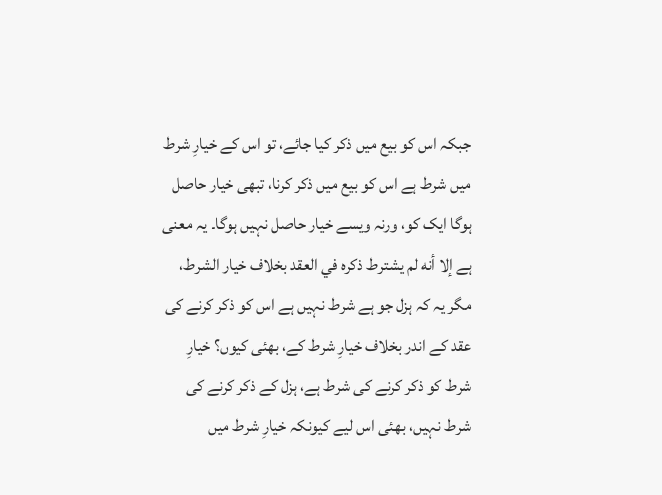جبکہ اس کو بیع میں ذکر کیا جائے، تو اس کے خیارِ شرط میں شرط ہے اس کو بیع میں ذکر کرنا، تبھی خیار حاصل ہوگا ایک کو، ورنہ ویسے خیار حاصل نہیں ہوگا۔ یہ معنی ہے إلا أنه لم يشترط ذكره في العقد بخلاف خيار الشرط، مگر یہ کہ ہزل جو ہے شرط نہیں ہے اس کو ذکر کرنے کی عقد کے اندر بخلاف خیارِ شرط کے، بھئی کیوں؟ خیارِ شرط کو ذکر کرنے کی شرط ہے، ہزل کے ذکر کرنے کی شرط نہیں، بھئی اس لیے کیونکہ خیارِ شرط میں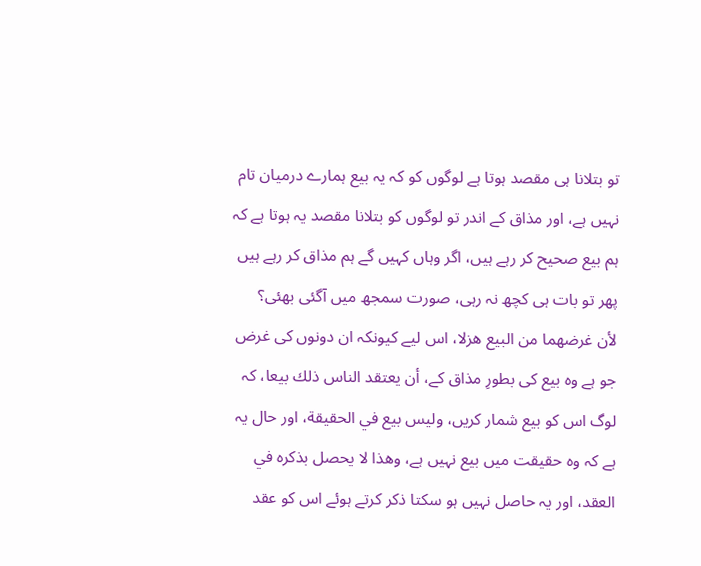تو بتلانا ہی مقصد ہوتا ہے لوگوں کو کہ یہ بیع ہمارے درمیان تام نہیں ہے، اور مذاق کے اندر تو لوگوں کو بتلانا مقصد یہ ہوتا ہے کہ ہم بیع صحیح کر رہے ہیں، اگر وہاں کہیں گے ہم مذاق کر رہے ہیں پھر تو بات ہی کچھ نہ رہی، صورت سمجھ میں آگئی بھئی؟
لأن غرضهما من البيع هزلا، اس لیے کیونکہ ان دونوں کی غرض جو ہے وہ بیع کی بطورِ مذاق کے، أن يعتقد الناس ذلك بيعا، کہ لوگ اس کو بیع شمار کریں، وليس بيع في الحقيقة، اور حال یہ ہے کہ وہ حقیقت میں بیع نہیں ہے، وهذا لا يحصل بذكره في العقد، اور یہ حاصل نہیں ہو سکتا ذکر کرتے ہوئے اس کو عقد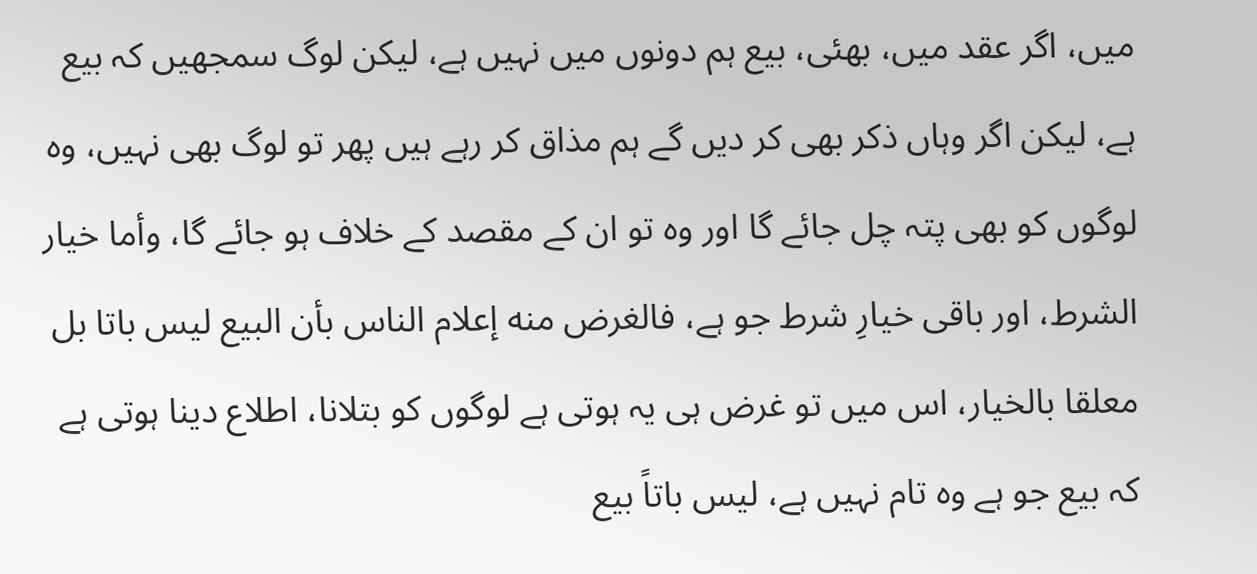میں، اگر عقد میں، بھئی، بیع ہم دونوں میں نہیں ہے، لیکن لوگ سمجھیں کہ بیع ہے، لیکن اگر وہاں ذکر بھی کر دیں گے ہم مذاق کر رہے ہیں پھر تو لوگ بھی نہیں، وہ لوگوں کو بھی پتہ چل جائے گا اور وہ تو ان کے مقصد کے خلاف ہو جائے گا، وأما خيار الشرط، اور باقی خیارِ شرط جو ہے، فالغرض منه إعلام الناس بأن البيع ليس باتا بل معلقا بالخيار، اس میں تو غرض ہی یہ ہوتی ہے لوگوں کو بتلانا، اطلاع دینا ہوتی ہے کہ بیع جو ہے وہ تام نہیں ہے، ليس باتاً بیع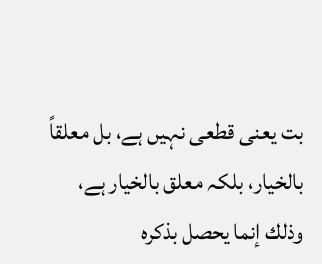بت یعنی قطعی نہیں ہے، بل معلقاً بالخيار، بلکہ معلق بالخیار ہے، وذلك إنما يحصل بذكره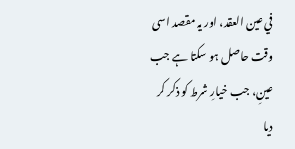في عين العقد، اور یہ مقصد اسی وقت حاصل ہو سکتا ہے جب عینِ، جب خیارِ شرط کو ذکر کر دیا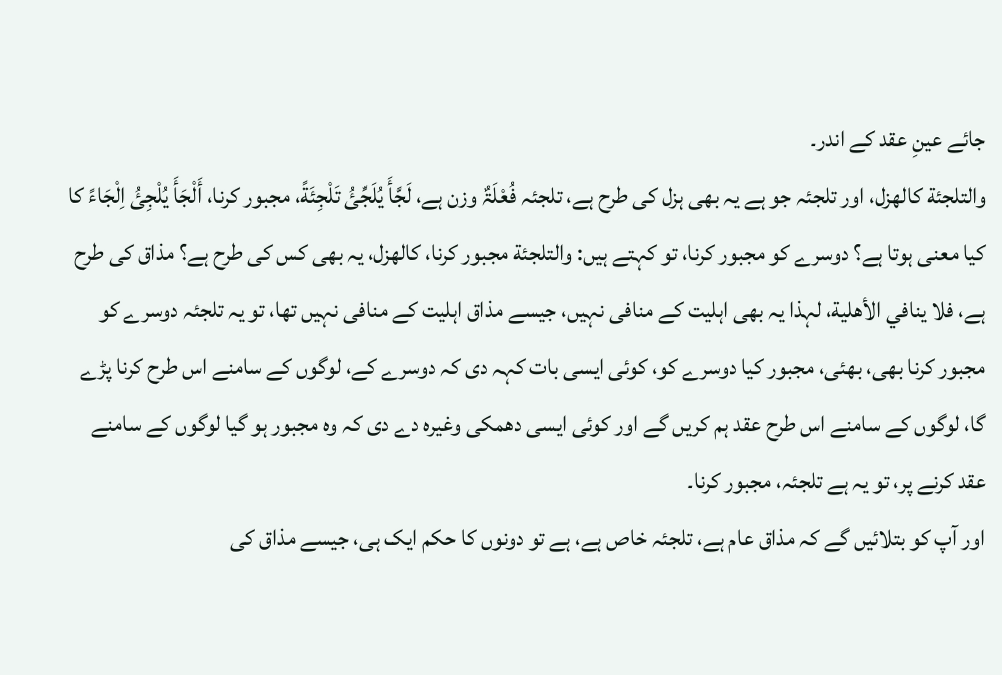جائے عینِ عقد کے اندر۔
والتلجئة كالهزل، اور تلجئہ جو ہے یہ بھی ہزل کی طرح ہے، تلجئہ فُعْلَۃٌ وزن ہے، لَجَّأَ يُلَجِّئُ تَلْجِئَةً، مجبور کرنا، أَلْجَأَ يُلْجِئُ اِلْجَاءً کا کیا معنی ہوتا ہے؟ دوسرے کو مجبور کرنا، تو کہتے ہیں: والتلجئة مجبور کرنا، كالهزل، یہ بھی کس کی طرح ہے؟ مذاق کی طرح ہے، فلا ينافي الأهلية، لہذا یہ بھی اہلیت کے منافی نہیں، جیسے مذاق اہلیت کے منافی نہیں تھا، تو یہ تلجئہ دوسرے کو مجبور کرنا بھی، بھئی، مجبور کیا دوسرے کو، کوئی ایسی بات کہہ دی کہ دوسرے کے، لوگوں کے سامنے اس طرح کرنا پڑے گا، لوگوں کے سامنے اس طرح عقد ہم کریں گے اور کوئی ایسی دھمکی وغیرہ دے دی کہ وہ مجبور ہو گیا لوگوں کے سامنے عقد کرنے پر، تو یہ ہے تلجئہ، مجبور کرنا۔
اور آپ کو بتلائیں گے کہ مذاق عام ہے، تلجئہ خاص ہے، ہے تو دونوں کا حکم ایک ہی، جیسے مذاق کی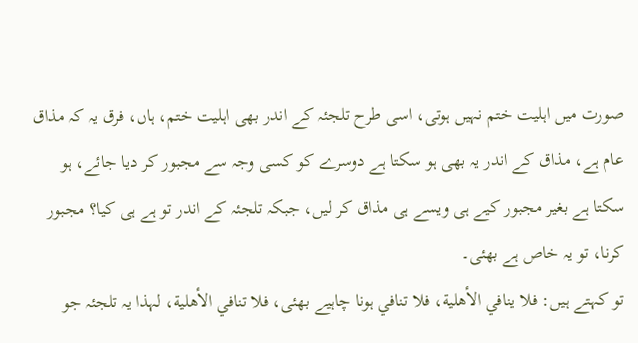صورت میں اہلیت ختم نہیں ہوتی، اسی طرح تلجئہ کے اندر بھی اہلیت ختم، ہاں، فرق یہ کہ مذاق عام ہے، مذاق کے اندر یہ بھی ہو سکتا ہے دوسرے کو کسی وجہ سے مجبور کر دیا جائے، ہو سکتا ہے بغیر مجبور کیے ہی ویسے ہی مذاق کر لیں، جبکہ تلجئہ کے اندر تو ہے ہی کیا؟ مجبور کرنا، تو یہ خاص ہے بھئی۔
تو کہتے ہیں: فلا ينافي الأهلية، فلا تنافي ہونا چاہیے بھئی، فلا تنافي الأهلية، لہذا یہ تلجئہ جو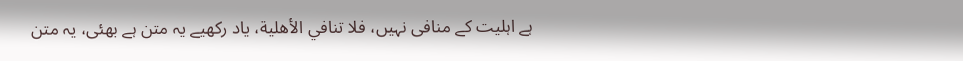ہے اہلیت کے منافی نہیں، فلا تنافي الأهلية، یاد رکھیے یہ متن ہے بھئی، یہ متن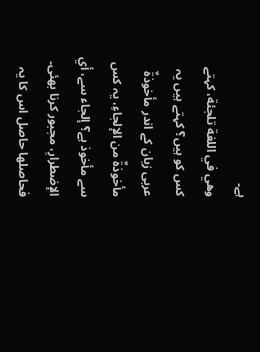ہے۔
وهي في اللغة تلجئة، کہتے کس کو ہیں؟ کہتے ہیں یہ عربی زبان کے اندر مأخوذةٌ مأخوذةٌ من الإلجاءِ، یہ کس سے مأخوذ ہے؟ إلجاء سے، أي الإضطرارِ، مجبور کرنا بھئی۔
فحاصلها حاصل اس کا یہ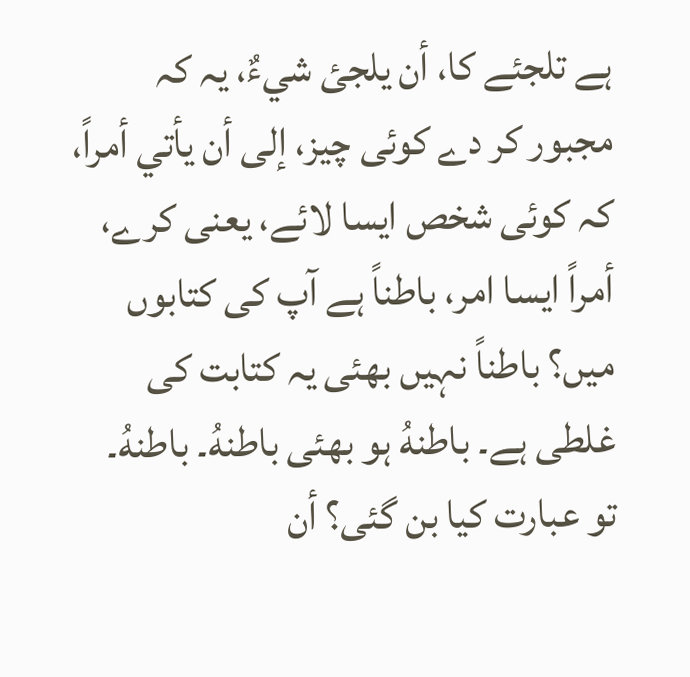ہے تلجئے کا، أن يلجئ شيءٌ، یہ کہ مجبور کر دے کوئی چیز، إلى أن يأتي أمراً، کہ کوئی شخص ایسا لائے، یعنی کرے، أمراً ایسا امر، باطناً ہے آپ کی کتابوں میں؟ باطناً نہیں بھئی یہ کتابت کی غلطی ہے۔ باطنهُ ہو بھئی باطنهُ۔ باطنهُ۔
تو عبارت کیا بن گئی؟ أن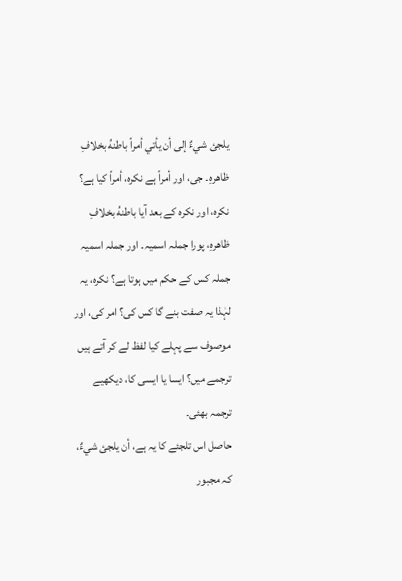يلجئ شيءٌ إلى أن يأتي أمراً باطنهُ بخلافِ ظاهرهِ۔ جی، اور أمراً ہے نکرہ، أمراً کیا ہے؟ نکرہ، اور نکرہ کے بعد آیا باطنهُ بخلافِ ظاهرهِ، پورا جملہ اسمیہ۔ اور جملہ اسمیہ جملہ کس کے حکم میں ہوتا ہے؟ نکرہ، یہ لہٰذا یہ صفت بنے گا کس کی؟ امر کی، اور موصوف سے پہلے کیا لفظ لے کر آتے ہیں ترجمے میں؟ ایسا یا ایسی کا، دیکھیے ترجمہ بھئی۔
حاصل اس تلجئے کا یہ ہے، أن يلجئ شيءٌ، کہ مجبور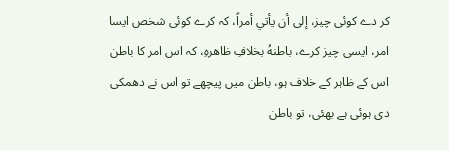کر دے کوئی چیز، إلى أن يأتي أمراً، کہ کرے کوئی شخص ایسا امر، ایسی چیز کرے، باطنهُ بخلافِ ظاهرهِ، کہ اس امر کا باطن اس کے ظاہر کے خلاف ہو، باطن میں پیچھے تو اس نے دھمکی دی ہوئی ہے بھئی، تو باطن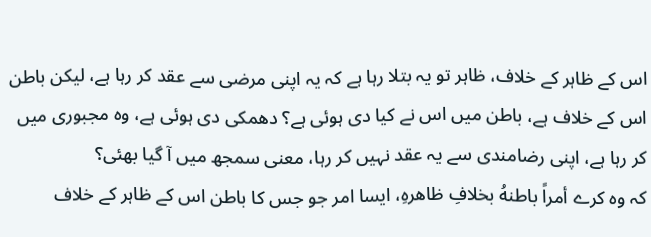اس کے ظاہر کے خلاف، ظاہر تو یہ بتلا رہا ہے کہ یہ اپنی مرضی سے عقد کر رہا ہے، لیکن باطن اس کے خلاف ہے، باطن میں اس نے کیا دی ہوئی ہے؟ دھمکی دی ہوئی ہے، وہ مجبوری میں کر رہا ہے، اپنی رضامندی سے یہ عقد نہیں کر رہا، معنی سمجھ میں آ گیا بھئی؟
کہ وہ کرے أمراً باطنهُ بخلافِ ظاهرهِ، ایسا امر جو جس کا باطن اس کے ظاہر کے خلاف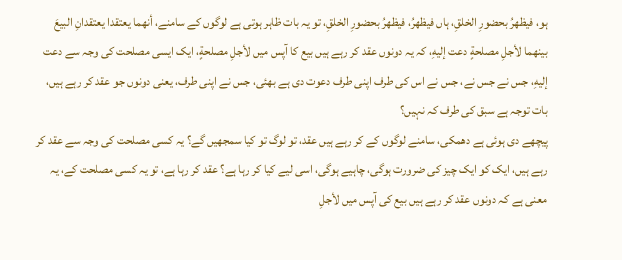ہو، فيظهرُ بحضورِ الخلقِ، ہاں فيظهرُ، فيظهرُ بحضورِ الخلقِ، تو یہ بات ظاہر ہوتی ہے لوگوں کے سامنے، أنهما يعتقدا يعتقدانِ البيعَ بينهما لأجلِ مصلحةٍ دعت إليهِ، کہ یہ دونوں عقد کر رہے ہیں بیع کا آپس میں لأجلِ مصلحةٍ، ایک ایسی مصلحت کی وجہ سے دعت إليهِ، جس نے جس نے، جس نے اس کی طرف اپنی طرف دعوت دی ہے بھئی، جس نے اپنی طرف، یعنی دونوں جو عقد کر رہے ہیں، بات توجہ ہے سبق کی طرف کہ نہیں؟
پیچھے دی ہوئی ہے دھمکی، سامنے لوگوں کے کر رہے ہیں عقد، تو لوگ تو کیا سمجھیں گے؟ یہ کسی مصلحت کی وجہ سے عقد کر رہے ہیں، ایک کو ایک چیز کی ضرورت ہوگی، چاہیے ہوگی، اسی لیے کیا کر رہا ہے؟ عقد کر رہا ہے، تو یہ کسی مصلحت کے، یہ معنی ہے کہ دونوں عقد کر رہے ہیں بیع کی آپس میں لأجلِ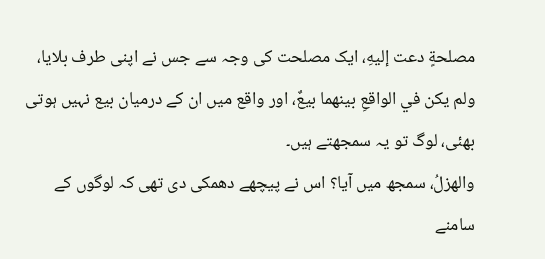مصلحةٍ دعت إليهِ، ایک مصلحت کی وجہ سے جس نے اپنی طرف بلایا، ولم يكن في الواقعِ بينهما بيعٌ، اور واقع میں ان کے درمیان بيع نہیں ہوتی بھئی، لوگ تو یہ سمجھتے ہیں۔
والهزلُ، سمجھ میں آیا؟ اس نے پیچھے دھمکی دی تھی کہ لوگوں کے سامنے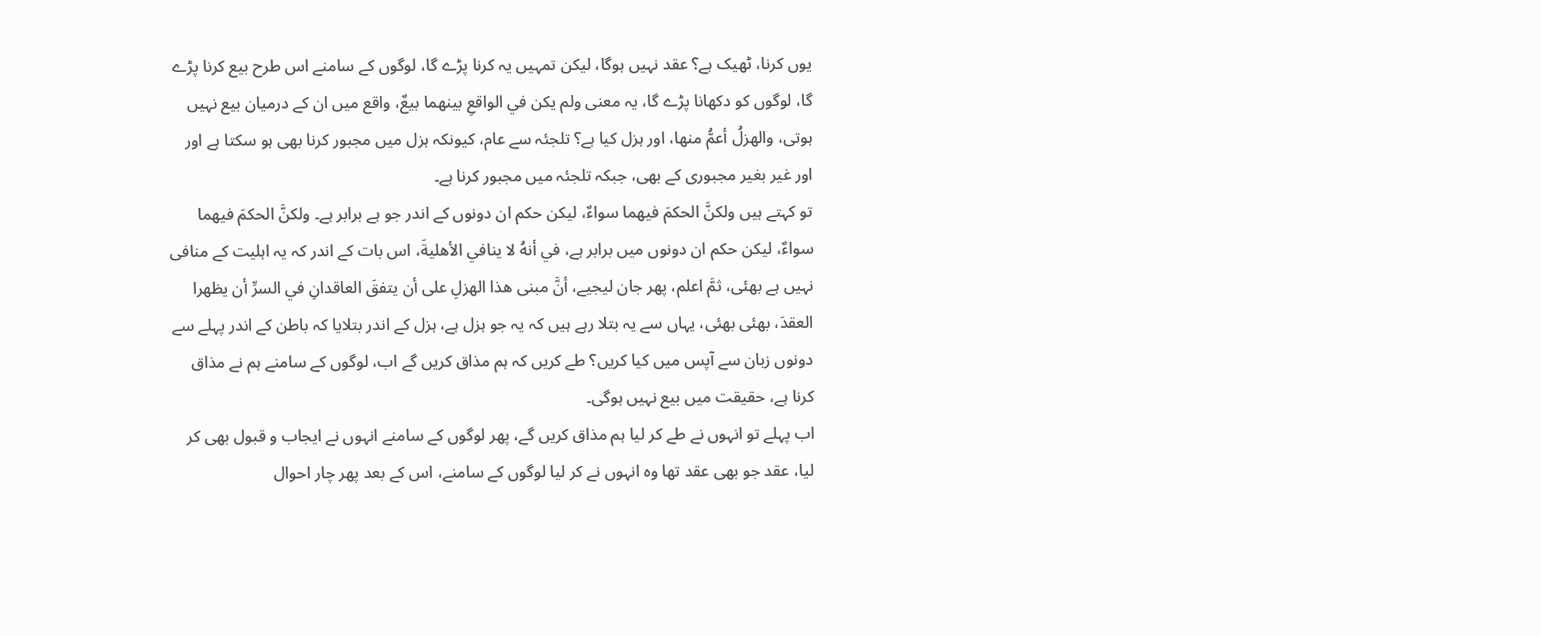یوں کرنا، ٹھیک ہے؟ عقد نہیں ہوگا، لیکن تمہیں یہ کرنا پڑے گا، لوگوں کے سامنے اس طرح بیع کرنا پڑے گا، لوگوں کو دکھانا پڑے گا، یہ معنی ولم يكن في الواقعِ بينهما بيعٌ، واقع میں ان کے درمیان بیع نہیں ہوتی، والهزلُ أعمُّ منها، اور ہزل کیا ہے؟ تلجئہ سے عام، کیونکہ ہزل میں مجبور کرنا بھی ہو سکتا ہے اور اور غیر بغیر مجبوری کے بھی، جبکہ تلجئہ میں مجبور کرنا ہے۔
تو کہتے ہیں ولكنَّ الحكمَ فيهما سواءٌ، لیکن حکم ان دونوں کے اندر جو ہے برابر ہے۔ ولكنَّ الحكمَ فيهما سواءٌ، لیکن حکم ان دونوں میں برابر ہے، في أنهُ لا ينافي الأهليةَ، اس بات کے اندر کہ یہ اہلیت کے منافی نہیں ہے بھئی، ثمَّ اعلم، پھر جان لیجیے، أنَّ مبنى هذا الهزلِ على أن يتفقَ العاقدانِ في السرِّ أن يظهرا العقدَ، بھئی بھئی، یہاں سے یہ بتلا رہے ہیں کہ یہ جو ہزل ہے، ہزل کے اندر بتلایا کہ باطن کے اندر پہلے سے دونوں زبان سے آپس میں کیا کریں؟ طے کریں کہ ہم مذاق کریں گے اب، لوگوں کے سامنے ہم نے مذاق کرنا ہے، حقیقت میں بیع نہیں ہوگی۔
اب پہلے تو انہوں نے طے کر لیا ہم مذاق کریں گے، پھر لوگوں کے سامنے انہوں نے ایجاب و قبول بھی کر لیا، عقد جو بھی عقد تھا وہ انہوں نے کر لیا لوگوں کے سامنے، اس کے بعد پھر چار احوال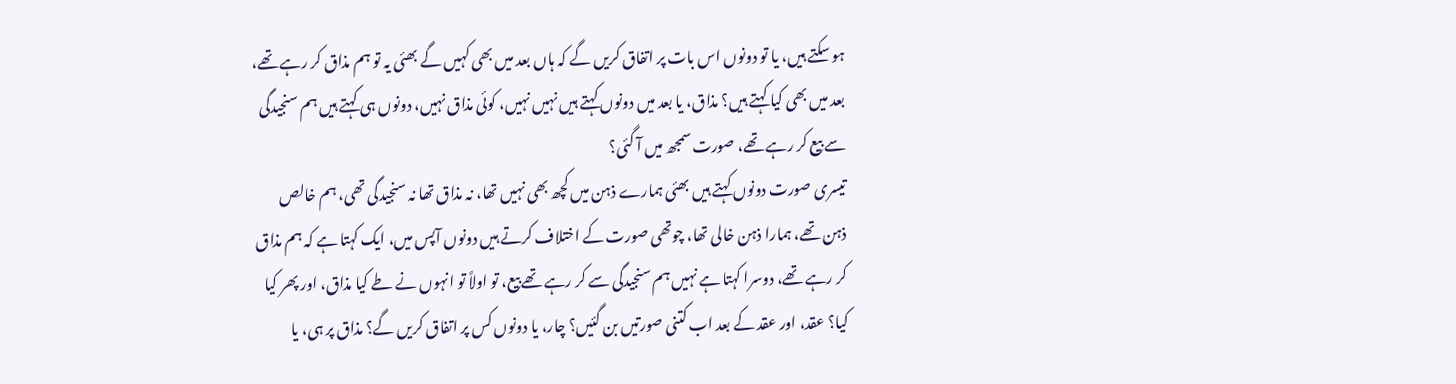ہو سکتے ہیں، یا تو دونوں اس بات پر اتفاق کریں گے کہ ہاں بعد میں بھی کہیں گے بھئی یہ تو ہم مذاق کر رہے تھے، بعد میں بھی کیا کہتے ہیں؟ مذاق، یا بعد میں دونوں کہتے ہیں نہیں نہیں، کوئی مذاق نہیں، دونوں ہی کہتے ہیں ہم سنجیدگی سے بیع کر رہے تھے، صورت سمجھ میں آ گئی؟
تیسری صورت دونوں کہتے ہیں بھئی ہمارے ذہن میں کچھ بھی نہیں تھا، نہ مذاق تھا نہ سنجیدگی تھی، ہم خالص ذہن تھے، ہمارا ذہن خالی تھا، چوتھی صورت کے اختلاف کرتے ہیں دونوں آپس میں، ایک کہتا ہے کہ ہم مذاق کر رہے تھے، دوسرا کہتا ہے نہیں ہم سنجیدگی سے کر رہے تھے بیع، تو اولاً تو انہوں نے طے کیا مذاق، اور پھر کیا کیا؟ عقد، اور عقد کے بعد اب کتنی صورتیں بن گئیں؟ چار، یا دونوں کس پر اتفاق کریں گے؟ مذاق پر ہی، یا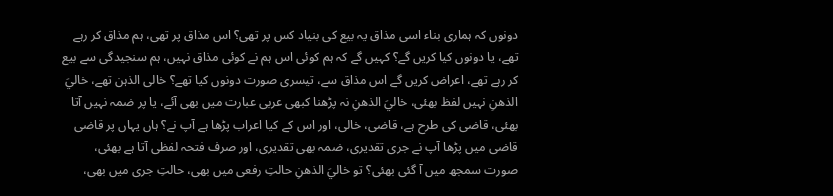دونوں کہ ہماری بناء اسی مذاق یہ بیع کی بنیاد کس پر تھی؟ اس مذاق پر تھی، ہم مذاق کر رہے تھے، یا دونوں کیا کریں گے؟ کہیں گے کہ ہم کوئی اس ہم نے کوئی مذاق نہیں، ہم سنجیدگی سے بیع کر رہے تھے، اعراض کریں گے اس مذاق سے، تیسری صورت دونوں کیا تھے؟ خالی الذہن تھے، خاليَ الذهنِ نہیں لفظ بھئی، خاليَ الذهنِ نہ پڑھنا کبھی عربی عبارت میں بھی آئے، یا پر ضمہ نہیں آتا بھئی، قاضی کی طرح ہے، قاضی، خالی، اور اس کے کیا اعراب پڑھا ہے آپ نے؟ ہاں یہاں پر قاضی قاضی میں پڑھا آپ نے جری تقدیری، ضمہ بھی تقدیری، اور صرف فتحہ لفظی آتا ہے بھئی، صورت سمجھ میں آ گئی بھئی؟ تو خاليَ الذهنِ حالتِ رفعی میں بھی، حالتِ جری میں بھی،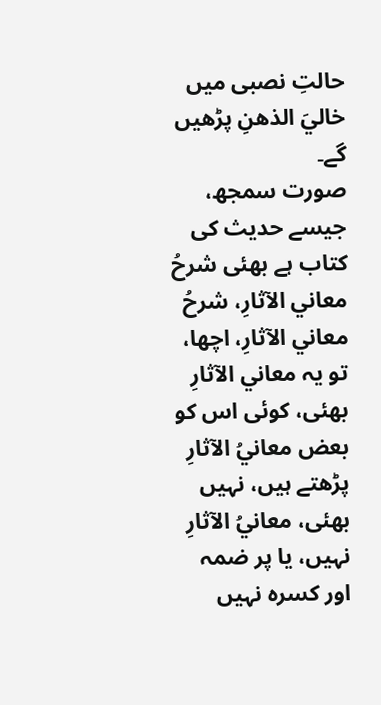حالتِ نصبی میں خاليَ الذهنِ پڑھیں گے۔
صورت سمجھ، جیسے حدیث کی کتاب ہے بھئی شرحُ معاني الآثارِ، شرحُ معاني الآثارِ، اچھا، تو یہ معاني الآثارِ بھئی، کوئی اس کو بعض معانيُ الآثارِ پڑھتے ہیں، نہیں بھئی، معانيُ الآثارِ نہیں، یا پر ضمہ اور کسرہ نہیں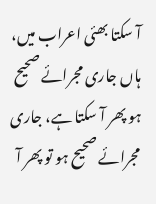آ سکتا بھئی اعراب میں، ہاں جاری مجرائے صحیح ہو پھر آ سکتا ہے، جاری مجرائے صحیح ہو تو پھر آ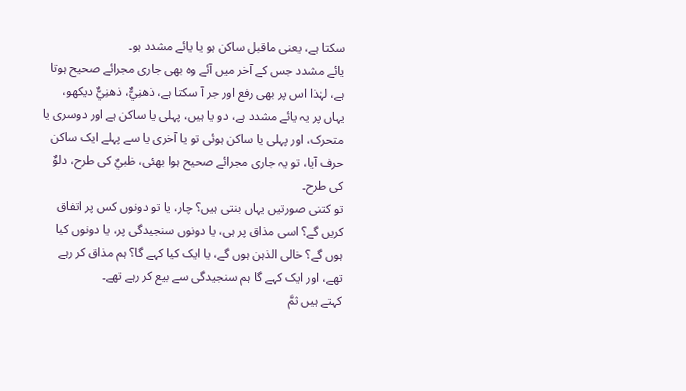سکتا ہے، یعنی ماقبل ساکن ہو یا یائے مشدد ہو۔
یائے مشدد جس کے آخر میں آئے وہ بھی جاری مجرائے صحیح ہوتا ہے، لہٰذا اس پر بھی رفع اور جر آ سکتا ہے، ذهنِيٌّ، ذهنِيٌّ دیکھو، یہاں پر یہ یائے مشدد ہے، دو یا ہیں، پہلی یا ساکن ہے اور دوسری یا متحرک، اور پہلی یا ساکن ہوئی تو یا آخری یا سے پہلے ایک ساکن حرف آیا، تو یہ جاری مجرائے صحیح ہوا بھئی، ظبيٌ کی طرح، دلوٌ کی طرح۔
تو کتنی صورتیں یہاں بنتی ہیں؟ چار، یا تو دونوں کس پر اتفاق کریں گے؟ اسی مذاق پر ہی، یا دونوں سنجیدگی پر، یا دونوں کیا ہوں گے؟ خالی الذہن ہوں گے، یا ایک کیا کہے گا؟ ہم مذاق کر رہے تھے، اور ایک کہے گا ہم سنجیدگی سے بیع کر رہے تھے۔
کہتے ہیں ثمَّ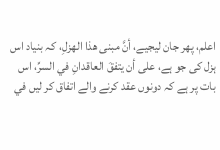اعلم، پھر جان لیجیے، أنَّ مبنى هذا الهزلِ، کہ بنیاد اس ہزل کی جو ہے، على أن يتفقَ العاقدانِ في السرِّ، اس بات پر ہے کہ دونوں عقد کرنے والے اتفاق کر لیں في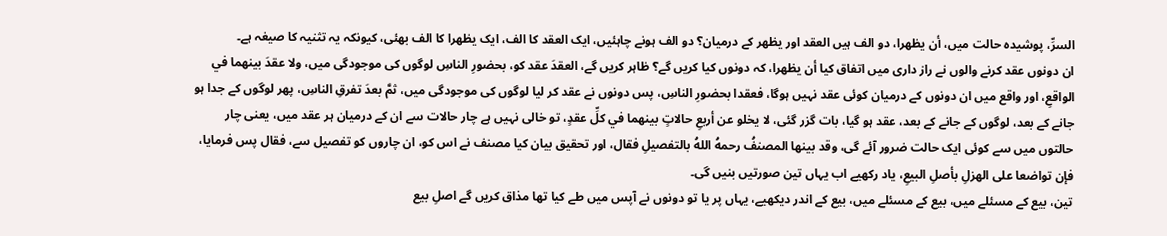السرِّ، پوشیدہ حالت میں، أن يظهرا، دو الف ہیں العقد اور یظهر کے درمیان؟ دو الف ہونے چاہئیں، ایک العقد کا الف، ایک يظهرا کا الف بھئی، کیونکہ یہ تثنیہ کا صیغہ ہے۔
ان دونوں عقد کرنے والوں نے راز داری میں اتفاق کیا أن يظهرا، کہ دونوں کیا کریں گے؟ ظاہر کریں گے، العقدَ عقد کو، بحضورِ الناسِ لوگوں کی موجودگی میں، ولا عقدَ بينهما في الواقعِ، اور واقع میں ان دونوں کے درمیان کوئی عقد نہیں ہوگا، فعقدا بحضورِ الناسِ، پس دونوں نے عقد کر لیا لوگوں کی موجودگی میں، ثمَّ بعدَ تفرقِ الناسِ، پھر لوگوں کے جدا ہو جانے کے بعد، لوگوں کے جانے کے بعد، عقد ہو گیا، بات گزر گئی، لا يخلو عن أربعِ حالاتٍ بينهما في كلِّ عقدٍ، تو خالی نہیں ہے چار حالات سے ان کے درمیان ہر عقد میں، یعنی چار حالتوں میں سے کوئی ایک حالت ضرور آئے گی، وقد بينها المصنفُ رحمهُ اللهُ بالتفصيلِ فقال، اور تحقیق بیان کیا مصنف نے اس کو، ان چاروں کو تفصیل سے، فقال پس فرمایا، فإن تواضعا على الهزلِ بأصلِ البيعِ، یاد رکھیے اب یہاں تین صورتیں بنیں گی۔
تین، بیع کے مسئلے میں، بیع کے مسئلے میں، بیع کے اندر دیکھیے، یہاں پر یا تو دونوں نے آپس میں طے کیا تھا مذاق کریں گے اصلِ بیع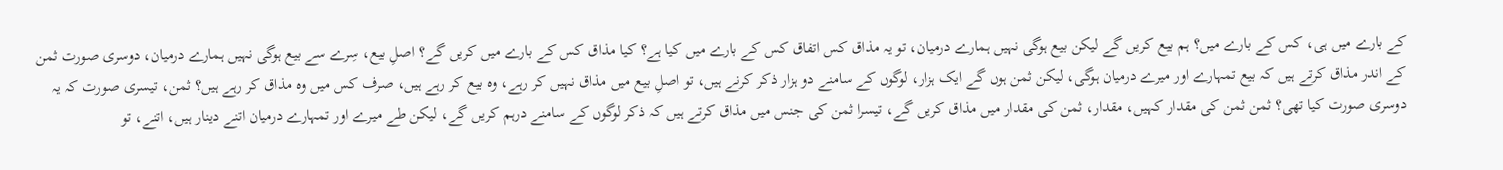کے بارے میں ہی، کس کے بارے میں؟ ہم بیع کریں گے لیکن بیع ہوگی نہیں ہمارے درمیان، تو یہ مذاق کس اتفاق کس کے بارے میں کیا ہے؟ کیا مذاق کس کے بارے میں کریں گے؟ اصلِ بیع، سِرے سے بیع ہوگی نہیں ہمارے درمیان، دوسری صورت ثمن کے اندر مذاق کرتے ہیں کہ بیع تمہارے اور میرے درمیان ہوگی، لیکن ثمن ہوں گے ایک ہزار، لوگوں کے سامنے دو ہزار ذکر کرنے ہیں، تو اصلِ بیع میں مذاق نہیں کر رہے، وہ بیع کر رہے ہیں، صرف کس میں وہ مذاق کر رہے ہیں؟ ثمن، تیسری صورت کہ یہ دوسری صورت کیا تھی؟ ثمن ثمن کی مقدار کہیں، مقدار، ثمن کی مقدار میں مذاق کریں گے، تیسرا ثمن کی جنس میں مذاق کرتے ہیں کہ ذکر لوگوں کے سامنے درہم کریں گے، لیکن طے میرے اور تمہارے درمیان اتنے دینار ہیں، اتنے، تو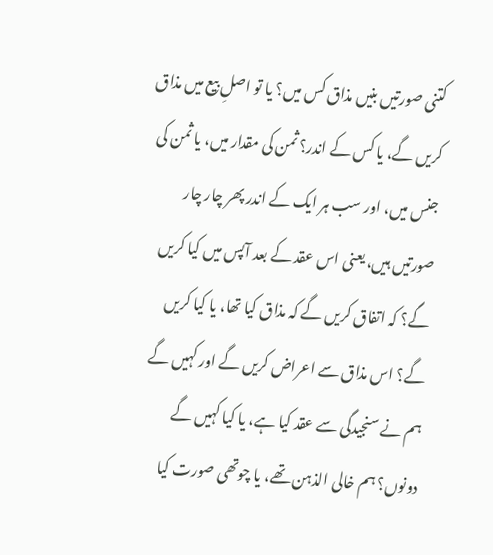کتنی صورتیں بنیں مذاق کس میں؟ یا تو اصلِ بیع میں مذاق کریں گے، یا کس کے اندر؟ ثمن کی مقدار میں، یا ثمن کی جنس میں، اور سب ہر ایک کے اندر پھر چار چار صورتیں ہیں، یعنی اس عقد کے بعد آپس میں کیا کریں گے؟ کہ اتفاق کریں گے کہ مذاق کیا تھا، یا کیا کریں گے؟ اس مذاق سے اعراض کریں گے اور کہیں گے ہم نے سنجیدگی سے عقد کیا ہے، یا کیا کہیں گے دونوں؟ ہم خالی الذہن تھے، یا چوتھی صورت کیا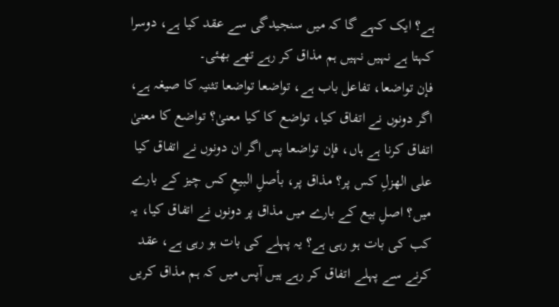ہے؟ ایک کہے گا کہ میں سنجیدگی سے عقد کیا ہے، دوسرا کہتا ہے نہیں نہیں ہم مذاق کر رہے تھے بھئی۔
فإن تواضعا، تفاعل باب ہے، تواضعا تواضعا تثنیہ کا صیغہ ہے، اگر دونوں نے اتفاق کیا، تواضع کا کیا معنیٰ؟ تواضع کا معنیٰ اتفاق کرنا ہے ہاں، فإن تواضعا پس اگر ان دونوں نے اتفاق کیا على الهزلِ کس پر؟ مذاق پر، بأصلِ البيعِ کس چیز کے بارے میں؟ اصلِ بیع کے بارے میں مذاق پر دونوں نے اتفاق کیا، یہ کب کی بات ہو رہی ہے؟ یہ پہلے کی بات ہو رہی ہے، عقد کرنے سے پہلے اتفاق کر رہے ہیں آپس میں کہ ہم مذاق کریں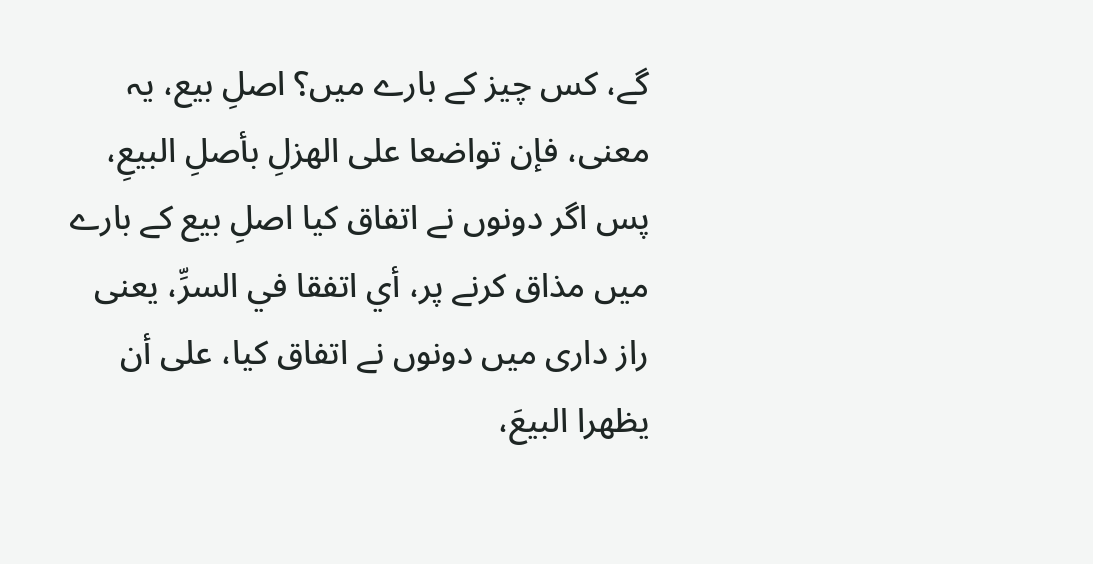گے، کس چیز کے بارے میں؟ اصلِ بیع، یہ معنی، فإن تواضعا على الهزلِ بأصلِ البيعِ، پس اگر دونوں نے اتفاق کیا اصلِ بیع کے بارے میں مذاق کرنے پر، أي اتفقا في السرِّ، یعنی راز داری میں دونوں نے اتفاق کیا، على أن يظهرا البيعَ،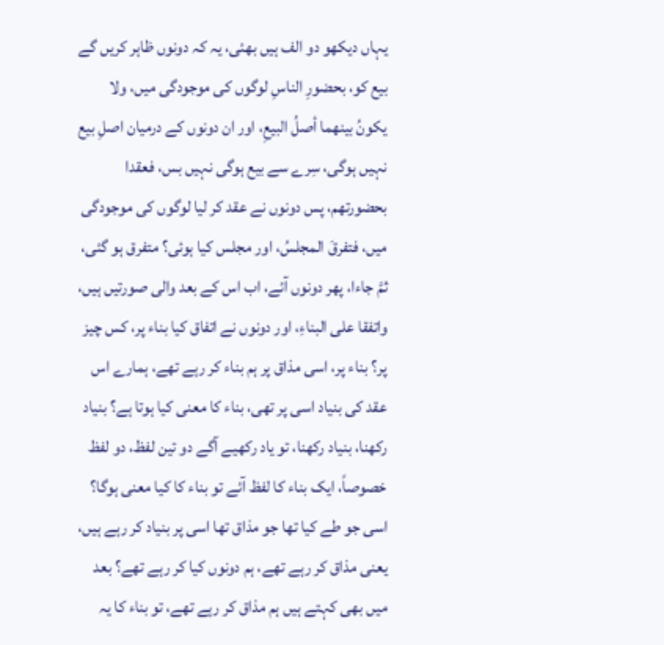یہاں دیکھو دو الف ہیں بھئی، یہ کہ دونوں ظاہر کریں گے بیع کو، بحضورِ الناسِ لوگوں کی موجودگی میں، ولا يكونُ بينهما أصلُ البيعِ، اور ان دونوں کے درمیان اصلِ بیع نہیں ہوگی، سِرے سے بیع ہوگی نہیں بس، فعقدا بحضورتهم، پس دونوں نے عقد کر لیا لوگوں کی موجودگی میں، فتفرقَ المجلسُ، اور مجلس کیا ہوئی؟ متفرق ہو گئی، ثمَّ جاءا، پھر دونوں آئے، اب اس کے بعد والی صورتیں ہیں، واتفقا على البناءِ، اور دونوں نے اتفاق کیا بناء پر، کس چیز پر؟ بناء پر، اسی مذاق پر ہم بناء کر رہے تھے، ہمارے اس عقد کی بنیاد اسی پر تھی، بناء کا معنی کیا ہوتا ہے؟ بنیاد رکھنا، بنیاد رکھنا، تو یاد رکھیے آگے دو تین لفظ، دو لفظ خصوصاً، ایک بناء کا لفظ آئے تو بناء کا کیا معنی ہوگا؟ اسی جو طے کیا تھا جو مذاق تھا اسی پر بنیاد کر رہے ہیں، یعنی مذاق کر رہے تھے، ہم دونوں کیا کر رہے تھے؟ بعد میں بھی کہتے ہیں ہم مذاق کر رہے تھے، تو بناء کا یہ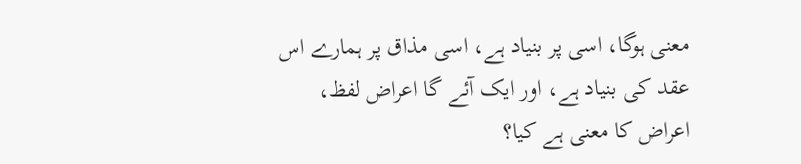معنی ہوگا، اسی پر بنیاد ہے، اسی مذاق پر ہمارے اس عقد کی بنیاد ہے، اور ایک آئے گا اعراض لفظ، اعراض کا معنی ہے کیا؟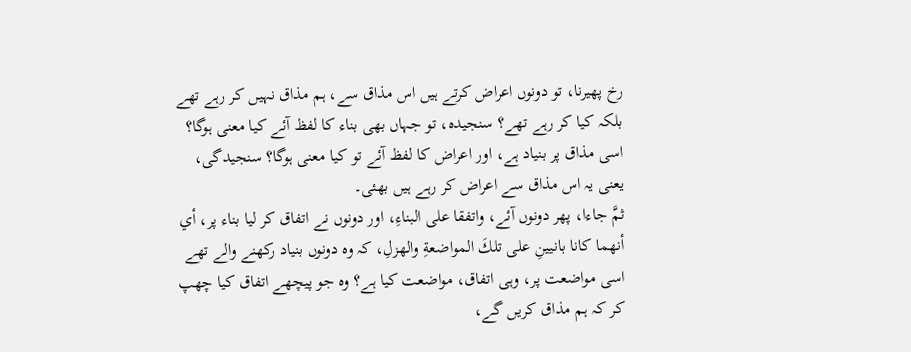رخ پھیرنا، تو دونوں اعراض کرتے ہیں اس مذاق سے، ہم مذاق نہیں کر رہے تھے بلکہ کیا کر رہے تھے؟ سنجیدہ، تو جہاں بھی بناء کا لفظ آئے کیا معنی ہوگا؟ اسی مذاق پر بنیاد ہے، اور اعراض کا لفظ آئے تو کیا معنی ہوگا؟ سنجیدگی، یعنی یہ اس مذاق سے اعراض کر رہے ہیں بھئی۔
ثمَّ جاءا، پھر دونوں آئے، واتفقا على البناءِ، اور دونوں نے اتفاق کر لیا بناء پر، أي أنهما كانا بانيينِ على تلكَ المواضعةِ والهزلِ، کہ وہ دونوں بنیاد رکھنے والے تھے اسی مواضعت پر، وہی اتفاق، مواضعت کیا ہے؟ وہ جو پیچھے اتفاق کیا چھپ کر کہ ہم مذاق کریں گے،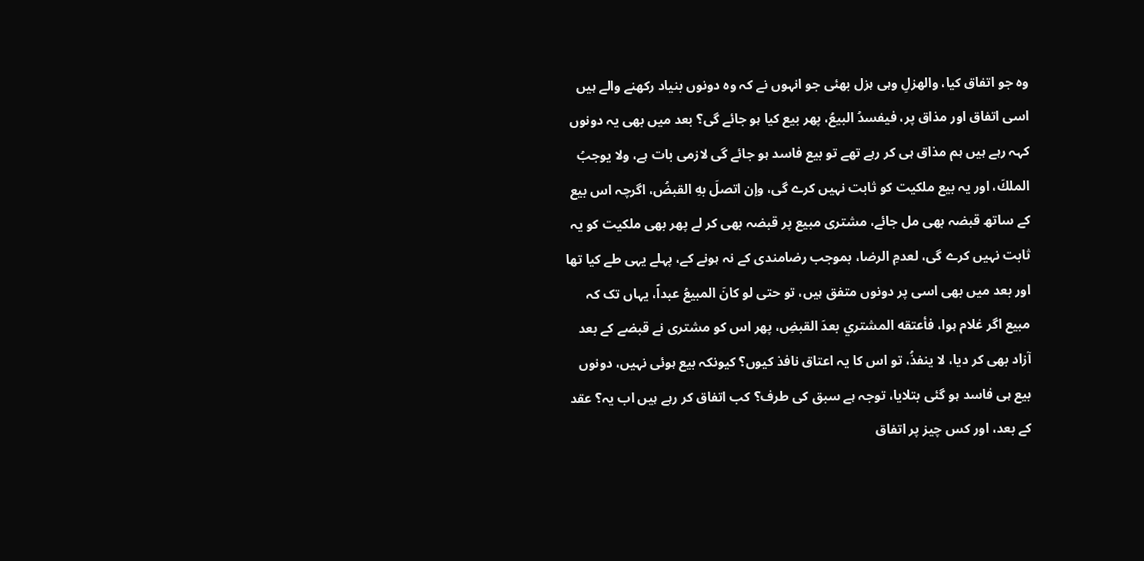وہ جو اتفاق کیا، والهزلِ وہی ہزل بھئی جو انہوں نے کہ وہ دونوں بنیاد رکھنے والے ہیں اسی اتفاق اور مذاق پر، فيفسدُ البيعُ، پھر بیع کیا ہو جائے گی؟ بعد میں بھی یہ دونوں کہہ رہے ہیں ہم مذاق ہی کر رہے تھے تو بیع فاسد ہو جائے گی لازمی بات ہے، ولا يوجبُ الملكَ، اور یہ بیع ملکیت کو ثابت نہیں کرے گی، وإن اتصلَ بهِ القبضُ، اگرچہ اس بیع کے ساتھ قبضہ بھی مل جائے، مشتری مبیع پر قبضہ بھی کر لے پھر بھی ملکیت کو یہ ثابت نہیں کرے گی، لعدمِ الرضا، بموجب رضامندی کے نہ ہونے کے، پہلے یہی طے کیا تھا اور بعد میں بھی اسی پر دونوں متفق ہیں، تو حتى لو كانَ المبيعُ عبداً، یہاں تک کہ مبیع اگر غلام ہوا، فأعتقه المشتري بعدَ القبضِ، پھر اس کو مشتری نے قبضے کے بعد آزاد بھی کر دیا، لا ينفذُ، تو اس کا یہ اعتاق نافذ کیوں؟ کیونکہ بیع ہوئی نہیں، دونوں بیع ہی فاسد ہو گئی بتلایا، توجہ ہے سبق کی طرف؟ کب اتفاق کر رہے ہیں اب یہ؟ عقد کے بعد، اور کس چیز پر اتفاق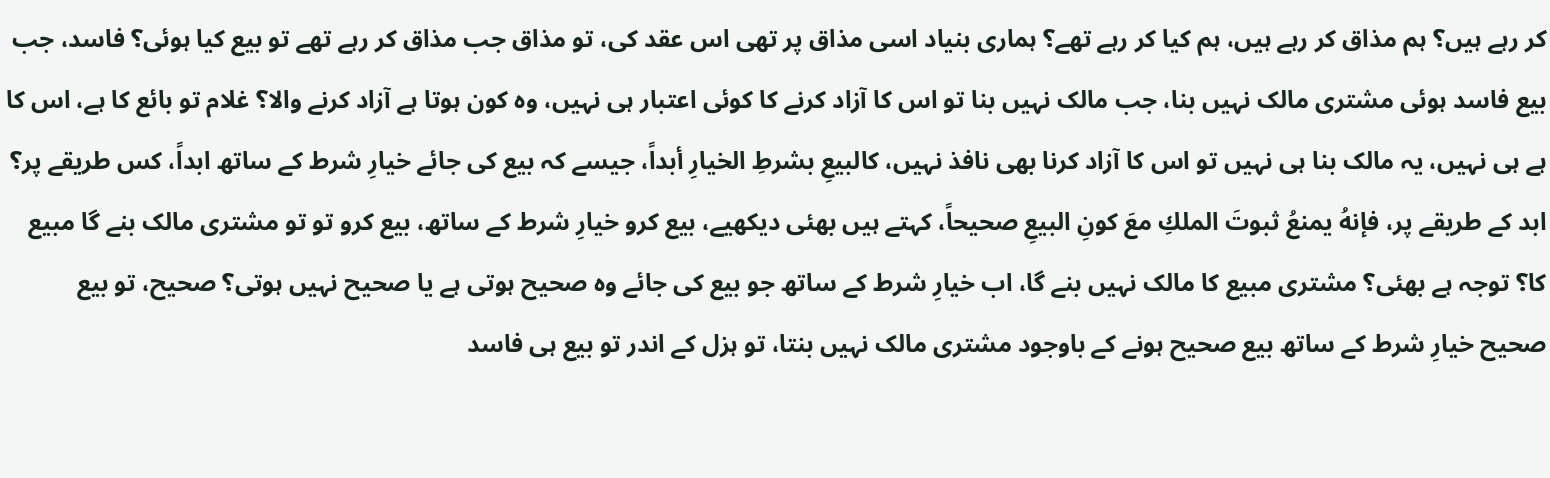کر رہے ہیں؟ ہم مذاق کر رہے ہیں، ہم کیا کر رہے تھے؟ ہماری بنیاد اسی مذاق پر تھی اس عقد کی، تو مذاق جب مذاق کر رہے تھے تو بیع کیا ہوئی؟ فاسد، جب بیع فاسد ہوئی مشتری مالک نہیں بنا، جب مالک نہیں بنا تو اس کا آزاد کرنے کا کوئی اعتبار ہی نہیں، وہ کون ہوتا ہے آزاد کرنے والا؟ غلام تو بائع کا ہے، اس کا ہے ہی نہیں، یہ مالک بنا ہی نہیں تو اس کا آزاد کرنا بھی نافذ نہیں، كالبيعِ بشرطِ الخيارِ أبداً، جیسے کہ بیع کی جائے خیارِ شرط کے ساتھ ابداً، کس طریقے پر؟ ابد کے طریقے پر، فإنهُ يمنعُ ثبوتَ الملكِ معَ كونِ البيعِ صحيحاً، کہتے ہیں بھئی دیکھیے، بیع کرو خیارِ شرط کے ساتھ، بیع کرو تو تو مشتری مالک بنے گا مبیع کا؟ توجہ ہے بھئی؟ مشتری مبیع کا مالک نہیں بنے گا، اب خیارِ شرط کے ساتھ جو بیع کی جائے وہ صحیح ہوتی ہے یا صحیح نہیں ہوتی؟ صحیح، تو بیع صحیح خیارِ شرط کے ساتھ بیع صحیح ہونے کے باوجود مشتری مالک نہیں بنتا، تو ہزل کے اندر تو بیع ہی فاسد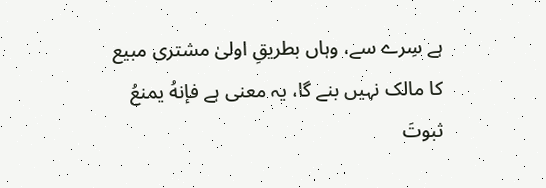ہے سِرے سے، وہاں بطریقِ اولیٰ مشتری مبیع کا مالک نہیں بنے گا، یہ معنی ہے فإنهُ يمنعُ ثبوتَ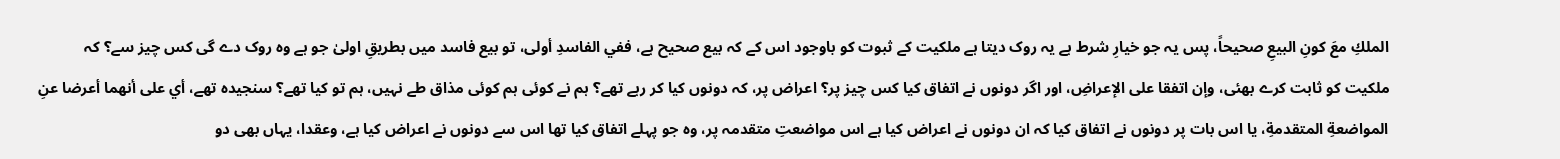الملكِ معَ كونِ البيعِ صحيحاً، پس یہ جو خیارِ شرط ہے یہ روک دیتا ہے ملکیت کے ثبوت کو باوجود اس کے کہ بیع صحیح ہے، ففي الفاسدِ أولى، تو بیع فاسد میں بطریقِ اولیٰ جو ہے وہ روک دے گی کس چیز سے؟ کہ ملکیت کو ثابت کرے بھئی، وإن اتفقا على الإعراضِ، اور اگر دونوں نے اتفاق کیا کس چیز پر؟ اعراض پر، کہ دونوں کیا کر رہے تھے؟ ہم نے کوئی ہم کوئی مذاق طے نہیں، ہم تو کیا تھے؟ سنجیدہ تھے، أي على أنهما أعرضا عنِ المواضعةِ المتقدمةِ، یا اس بات پر دونوں نے اتفاق کیا کہ ان دونوں نے اعراض کیا ہے اس مواضعتِ متقدمہ پر، وہ جو پہلے اتفاق کیا تھا اس سے دونوں نے اعراض کیا ہے، وعقدا، یہاں بھی دو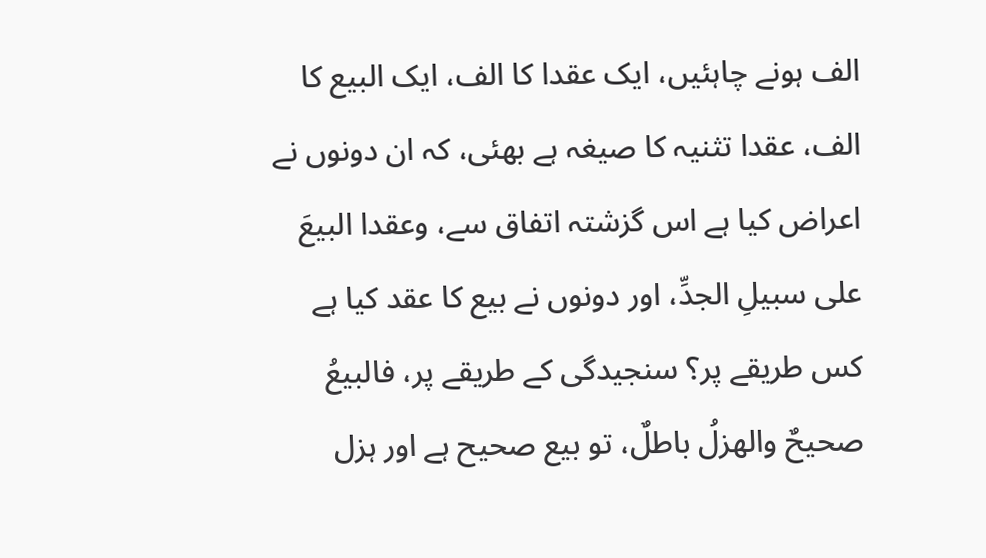الف ہونے چاہئیں، ایک عقدا کا الف، ایک البيع کا الف، عقدا تثنیہ کا صیغہ ہے بھئی، کہ ان دونوں نے اعراض کیا ہے اس گزشتہ اتفاق سے، وعقدا البيعَ على سبيلِ الجدِّ، اور دونوں نے بیع کا عقد کیا ہے کس طریقے پر؟ سنجیدگی کے طریقے پر، فالبيعُ صحيحٌ والهزلُ باطلٌ، تو بیع صحیح ہے اور ہزل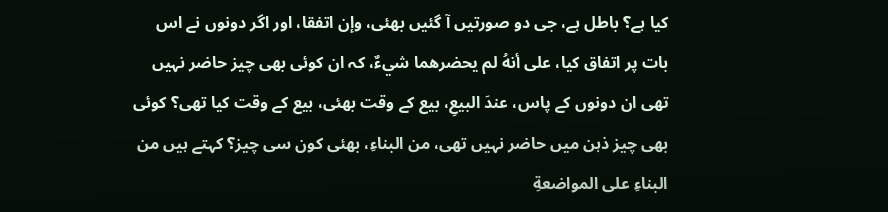کیا ہے؟ باطل ہے، جی دو صورتیں آ گئیں بھئی، وإن اتفقا، اور اگر دونوں نے اس بات پر اتفاق کیا، على أنهُ لم يحضرهما شيءٌ، کہ ان کوئی بھی چیز حاضر نہیں تھی ان دونوں کے پاس، عندَ البيعِ، بیع کے وقت بھئی، بیع کے وقت کیا تھی؟ کوئی بھی چیز ذہن میں حاضر نہیں تھی، من البناءِ، بھئی کون سی چیز؟ کہتے ہیں من البناءِ على المواضعةِ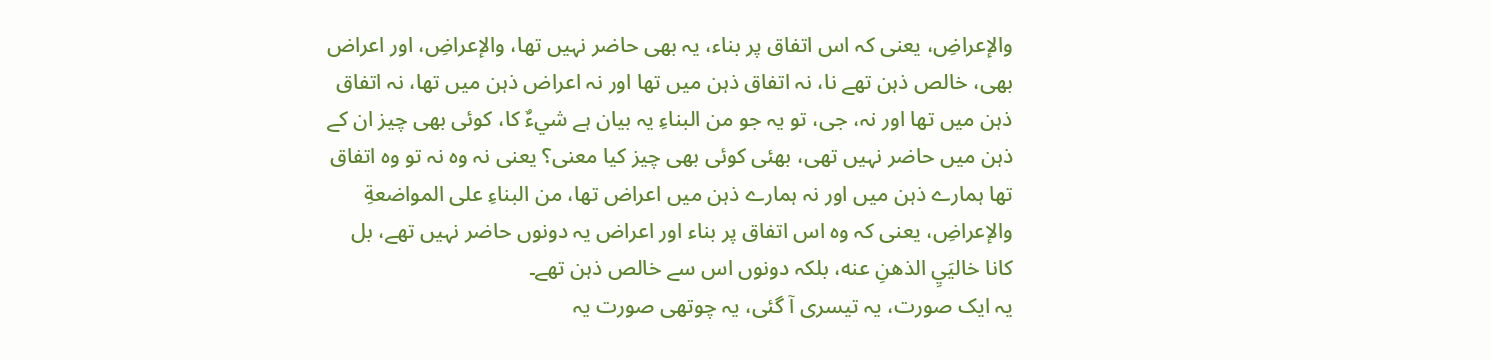والإعراضِ، یعنی کہ اس اتفاق پر بناء، یہ بھی حاضر نہیں تھا، والإعراضِ، اور اعراض بھی، خالص ذہن تھے نا، نہ اتفاق ذہن میں تھا اور نہ اعراض ذہن میں تھا، نہ اتفاق ذہن میں تھا اور نہ، جی، تو یہ جو من البناءِ یہ بیان ہے شيءٌ کا، کوئی بھی چیز ان کے ذہن میں حاضر نہیں تھی، بھئی کوئی بھی چیز کیا معنی؟ یعنی نہ وہ نہ تو وہ اتفاق تھا ہمارے ذہن میں اور نہ ہمارے ذہن میں اعراض تھا، من البناءِ على المواضعةِ والإعراضِ، یعنی کہ وہ اس اتفاق پر بناء اور اعراض یہ دونوں حاضر نہیں تھے، بل كانا خاليَيِ الذهنِ عنه، بلکہ دونوں اس سے خالص ذہن تھے۔
یہ ایک صورت، یہ تیسری آ گئی، یہ چوتھی صورت یہ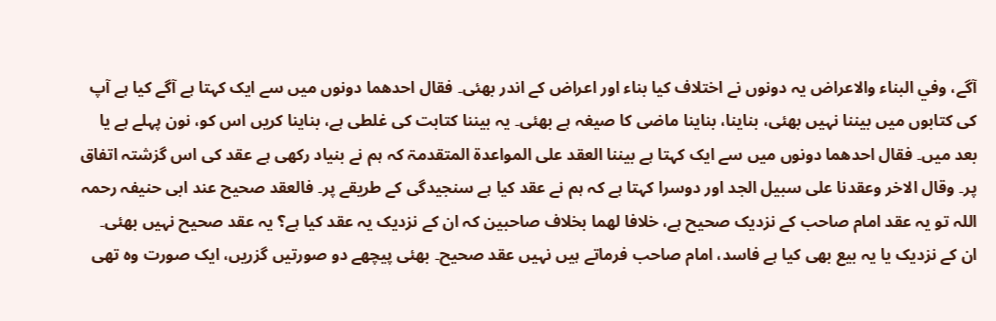آگے، وفي البناء والاعراض یہ دونوں نے اختلاف کیا بناء اور اعراض کے اندر بھئی۔ فقال احدهما دونوں میں سے ایک کہتا ہے آگے کیا ہے آپ کی کتابوں میں بیننا نہیں بھئی، بناینا، بناینا ماضی کا صیغہ ہے بھئی۔ یہ بیننا کتابت کی غلطی ہے، بناینا کریں اس کو، نون پہلے ہے یا بعد میں۔ فقال احدهما دونوں میں سے ایک کہتا ہے بیننا العقد علی المواعدۃ المتقدمۃ کہ ہم نے بنیاد رکھی ہے عقد کی اس گزشتہ اتفاق پر۔ وقال الاخر وعقدنا علی سبیل الجد اور دوسرا کہتا ہے کہ ہم نے عقد کیا ہے سنجیدگی کے طریقے پر۔ فالعقد صحیح عند ابی حنیفہ رحمہ اللہ تو یہ عقد امام صاحب کے نزدیک صحیح ہے، خلافا لهما بخلاف صاحبين کہ ان کے نزدیک یہ عقد کیا ہے؟ یہ عقد صحیح نہیں بھئی۔ ان کے نزدیک یا یہ بیع بھی کیا ہے فاسد، امام صاحب فرماتے ہیں نہیں عقد صحیح۔ بھئی پیچھے دو صورتیں گزریں، ایک صورت وہ تھی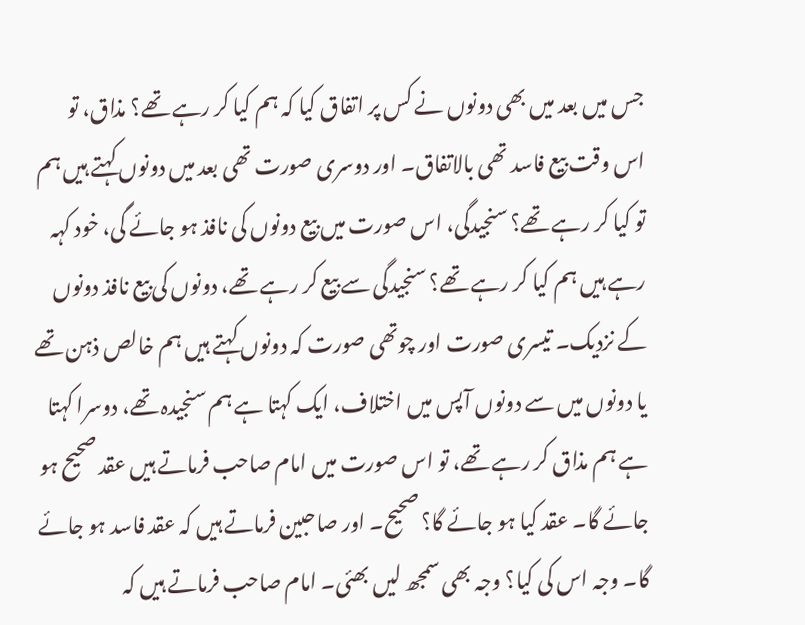جس میں بعد میں بھی دونوں نے کس پر اتفاق کیا کہ ہم کیا کر رہے تھے؟ مذاق، تو اس وقت بیع فاسد تھی بالاتفاق۔ اور دوسری صورت تھی بعد میں دونوں کہتے ہیں ہم تو کیا کر رہے تھے؟ سنجیدگی، اس صورت میں بیع دونوں کی نافذ ہو جائے گی، خود کہہ رہے ہیں ہم کیا کر رہے تھے؟ سنجیدگی سے بیع کر رہے تھے، دونوں کی بیع نافذ دونوں کے نزدیک۔ تیسری صورت اور چوتھی صورت کہ دونوں کہتے ہیں ہم خالص ذہن تھے یا دونوں میں سے دونوں آپس میں اختلاف، ایک کہتا ہے ہم سنجیدہ تھے، دوسرا کہتا ہے ہم مذاق کر رہے تھے، تو اس صورت میں امام صاحب فرماتے ہیں عقد صحیح ہو جائے گا۔ عقد کیا ہو جائے گا؟ صحیح۔ اور صاحبين فرماتے ہیں کہ عقد فاسد ہو جائے گا۔ وجہ اس کی کیا؟ وجہ بھی سمجھ لیں بھئی۔ امام صاحب فرماتے ہیں کہ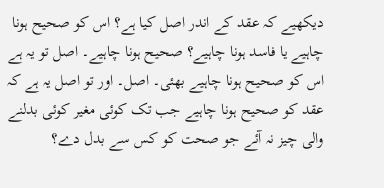دیکھیے کہ عقد کے اندر اصل کیا ہے؟ اس کو صحیح ہونا چاہیے یا فاسد ہونا چاہیے؟ صحیح ہونا چاہیے۔ اصل تو یہ ہے اس کو صحیح ہونا چاہیے بھئی۔ اصل۔ اور تو اصل یہ ہے کہ عقد کو صحیح ہونا چاہیے جب تک کوئی مغير کوئی بدلنے والی چیز نہ آئے جو صحت کو کس سے بدل دے؟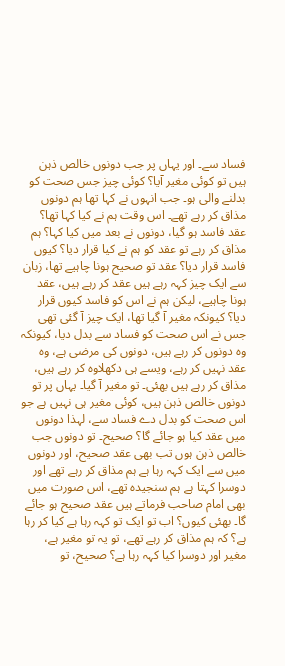فساد سے۔ اور یہاں پر جب دونوں خالص ذہن ہیں تو کوئی مغير آیا؟ کوئی چیز جس صحت کو بدلنے والی ہو۔ جب انہوں نے کہا تھا ہم دونوں مذاق کر رہے تھے۔ اس وقت ہم نے کیا کہا تھا؟ عقد فاسد ہو گیا، دونوں نے بعد میں کیا کہا؟ ہم مذاق کر رہے تو عقد کو ہم نے کیا قرار دیا؟ کیوں فاسد قرار دیا؟ عقد تو صحیح ہونا چاہیے تھا، زبان سے ایک چیز کہہ رہے ہیں عقد کر رہے ہیں، عقد ہونا چاہیے، لیکن ہم نے اس کو فاسد کیوں قرار دیا؟ کیونکہ مغير آ گیا تھا، ایک چیز آ گئی تھی جس نے اس صحت کو فساد سے بدل دیا، کیونکہ وہ دونوں کر رہے ہیں، دونوں کی مرضی ہے، وہ عقد نہیں کر رہے، ویسے ہی دکھلاوہ کر رہے ہیں، مذاق کر رہے ہیں بھئی۔ تو مغير آ گیا۔ یہاں پر تو دونوں خالص ذہن ہیں، کوئی مغير ہی نہیں ہے جو اس صحت کو بدل دے فساد سے، لہذا دونوں میں عقد کیا ہو جائے گا؟ صحیح۔ تو دونوں جب خالص ذہن ہوں تب بھی عقد صحیح، اور دونوں میں سے ایک کہہ رہا ہے ہم مذاق کر رہے تھے اور دوسرا کہتا ہے ہم سنجیدہ تھے، اس صورت میں بھی امام صاحب فرماتے ہیں عقد صحیح ہو جائے گا۔ بھئی کیوں؟ اب تو ایک تو کہہ رہا ہے کیا کر رہا ہے؟ کہ ہم مذاق کر رہے تھے، تو یہ تو مغير ہے، مغير اور دوسرا کیا کہہ رہا ہے؟ صحیح، تو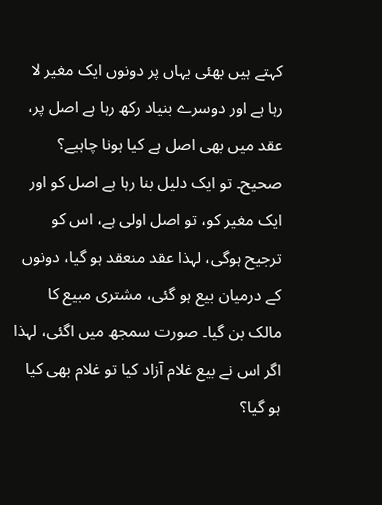کہتے ہیں بھئی یہاں پر دونوں ایک مغير لا رہا ہے اور دوسرے بنیاد رکھ رہا ہے اصل پر، عقد میں بھی اصل ہے کیا ہونا چاہیے؟ صحیح۔ تو ایک دلیل بنا رہا ہے اصل کو اور ایک مغير کو، تو اصل اولی ہے، اس کو ترجیح ہوگی، لہذا عقد منعقد ہو گیا، دونوں کے درمیان بیع ہو گئی، مشتری مبیع کا مالک بن گیا۔ صورت سمجھ میں اگئی، لہذا اگر اس نے بیع غلام آزاد کیا تو غلام بھی کیا ہو گیا؟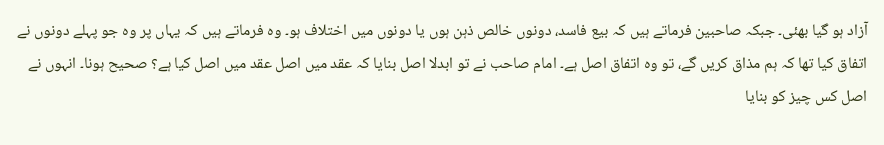آزاد ہو گیا بھئی۔ جبکہ صاحبين فرماتے ہیں کہ بیع فاسد، دونوں خالص ذہن ہوں یا دونوں میں اختلاف ہو۔ وہ فرماتے ہیں کہ یہاں پر وہ جو پہلے دونوں نے اتفاق کیا تھا کہ ہم مذاق کریں گے، تو وہ اتفاق اصل ہے۔ امام صاحب نے تو ابدلا اصل بنایا کہ عقد میں اصل عقد میں اصل کیا ہے؟ صحیح ہونا۔ انہوں نے اصل کس چیز کو بنایا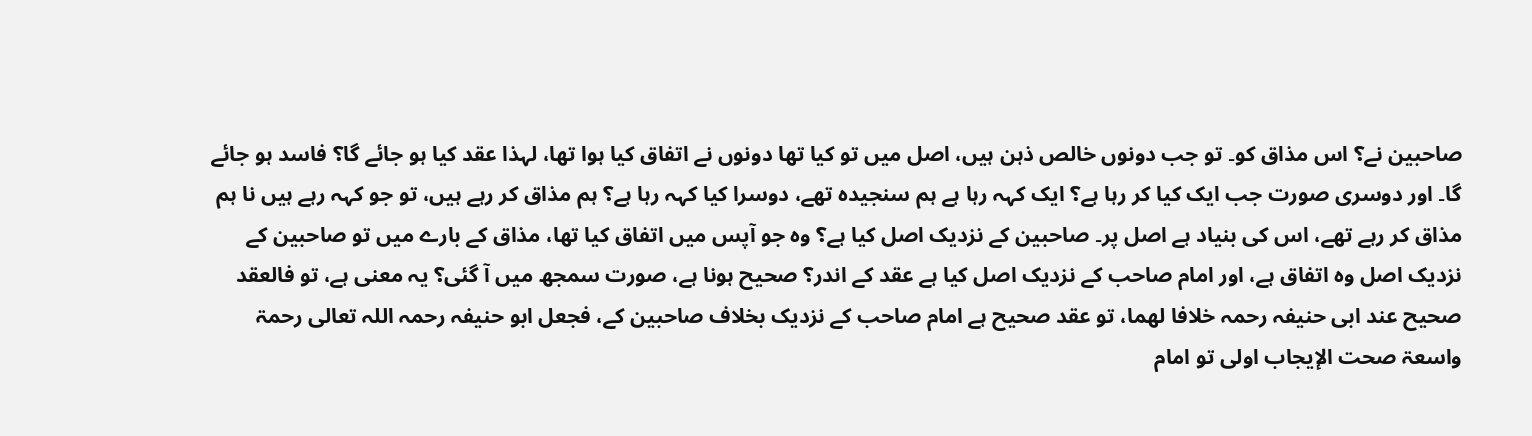صاحبين نے؟ اس مذاق کو۔ تو جب دونوں خالص ذہن ہیں، اصل میں تو کیا تھا دونوں نے اتفاق کیا ہوا تھا، لہذا عقد کیا ہو جائے گا؟ فاسد ہو جائے گا۔ اور دوسری صورت جب ایک کیا کر رہا ہے؟ ایک کہہ رہا ہے ہم سنجیدہ تھے، دوسرا کیا کہہ رہا ہے؟ ہم مذاق کر رہے ہیں، تو جو کہہ رہے ہیں نا ہم مذاق کر رہے تھے، اس کی بنیاد ہے اصل پر۔ صاحبين کے نزدیک اصل کیا ہے؟ وہ جو آپس میں اتفاق کیا تھا، مذاق کے بارے میں تو صاحبين کے نزدیک اصل وہ اتفاق ہے، اور امام صاحب کے نزدیک اصل کیا ہے عقد کے اندر؟ صحیح ہونا ہے، صورت سمجھ میں آ گئی؟ یہ معنی ہے، تو فالعقد صحيح عند ابی حنیفہ رحمہ خلافا لهما، تو عقد صحیح ہے امام صاحب کے نزدیک بخلاف صاحبين کے، فجعل ابو حنیفہ رحمہ اللہ تعالی رحمۃ واسعۃ صحت الإيجاب اولی تو امام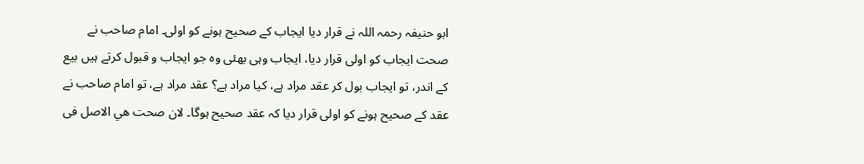ابو حنیفہ رحمہ اللہ نے قرار دیا ایجاب کے صحیح ہونے کو اولی۔ امام صاحب نے صحت ایجاب کو اولی قرار دیا، ایجاب وہی بھئی وہ جو ایجاب و قبول کرتے ہیں بیع کے اندر، تو ایجاب بول کر عقد مراد ہے، کیا مراد ہے؟ عقد مراد ہے، تو امام صاحب نے عقد کے صحیح ہونے کو اولی قرار دیا کہ عقد صحیح ہوگا۔ لان صحت هي الاصل فی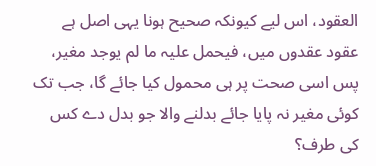العقود، اس لیے کیونکہ صحیح ہونا یہی اصل ہے عقود عقدوں میں، فیحمل علیہ ما لم يوجد مغير، پس اسی صحت پر ہی محمول کیا جائے گا، جب تک کوئی مغير نہ پایا جائے بدلنے والا جو بدل دے کس کی طرف؟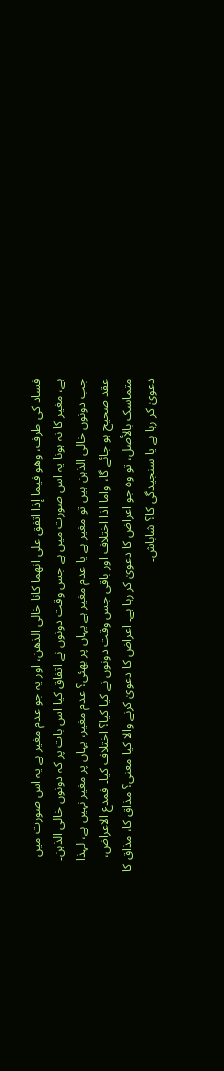فساد کی طرف، وهو فيما إذا اتفق علی انهما كانا خالی الذھن، اور یہ جو عدم مغير ہے یہ اس صورت میں ہے، مغير کا نہ ہونا یہ اس صورت میں ہے جس وقت دونوں نے اتفاق کیا اس بات پر کہ دونوں خالی الذہن۔ جب دونوں خالی الذہن ہیں تو مغير ہے یا عدم مغير ہے یہاں پر بھئی؟ عدم مغير، یہاں پر مغير نہیں ہے، لہذا عقد صحیح ہو جائے گا، واما اذا اختلاف اور باقی جس وقت دونوں نے کیا کیا؟ اختلاف کیا۔ فمدع الاعراض، متماسک بالأصل، تو وہ جو اعراض کا دعویٰ کر رہا ہے۔ اعراض کا دعویٰ کرنے والا کیا معنی؟ مذاق کا، مذاق کا دعویٰ کر رہا ہے یا سنجیدگی کا؟ شاباش۔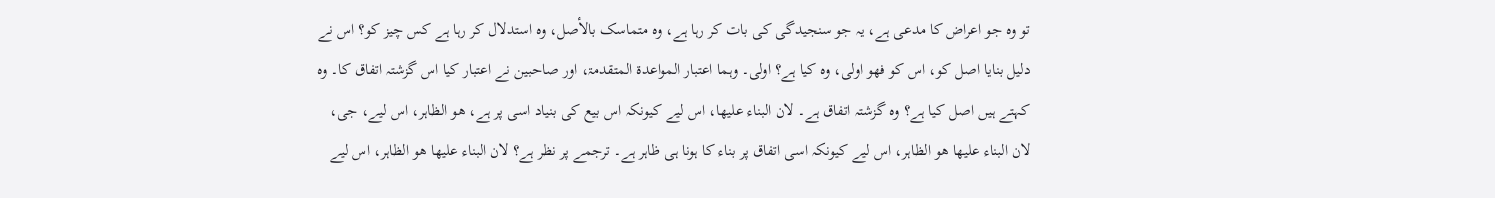تو وہ جو اعراض کا مدعی ہے، یہ جو سنجیدگی کی بات کر رہا ہے، وہ متماسک بالأصل، وہ استدلال کر رہا ہے کس چیز کو؟ اس نے دلیل بنایا اصل کو، اس کو فهو اولی، وہ کیا ہے؟ اولی۔ وہما اعتبار المواعدۃ المتقدمۃ، اور صاحبين نے اعتبار کیا اس گزشتہ اتفاق کا۔ وہ کہتے ہیں اصل کیا ہے؟ وہ گزشتہ اتفاق ہے۔ لان البناء علیھا، اس لیے کیونکہ اس بیع کی بنیاد اسی پر ہے، هو الظاہر، اس لیے، جی، لان البناء علیھا هو الظاہر، اس لیے کیونکہ اسی اتفاق پر بناء کا ہونا ہی ظاہر ہے۔ ترجمے پر نظر ہے؟ لان البناء علیھا هو الظاہر، اس لیے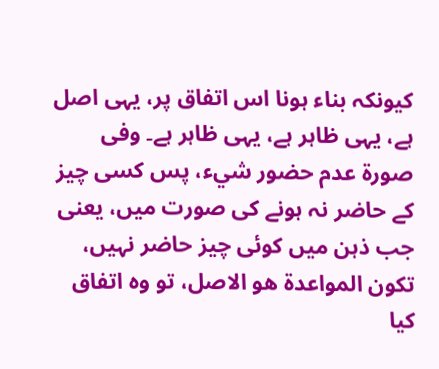کیونکہ بناء ہونا اس اتفاق پر، یہی اصل ہے، یہی ظاہر ہے، یہی ظاہر ہے۔ وفی صورۃ عدم حضور شيء، پس کسی چیز کے حاضر نہ ہونے کی صورت میں، یعنی جب ذہن میں کوئی چیز حاضر نہیں، تكون المواعدۃ هو الاصل، تو وہ اتفاق کیا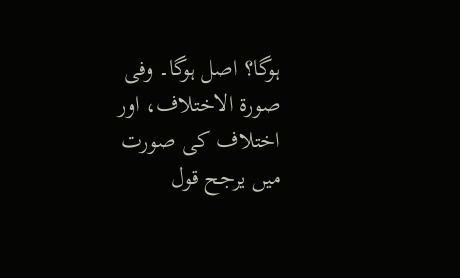ہوگا؟ اصل ہوگا۔ وفی صورۃ الاختلاف، اور اختلاف کی صورت میں یرجح قول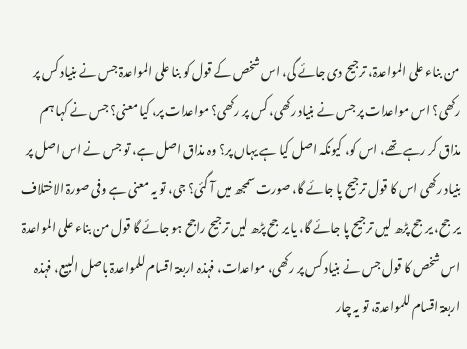من بناء علی المواعدۃ، ترجیح دی جائے گی، اس شخص کے قول کو بنا علی المواعدۃ جس نے بنیاد کس پر رکھی؟ اس مواعدات پر جس نے بنیاد رکھی، کس پر رکھی؟ مواعدات پر، کیا معنی؟ جس نے کہا ہم مذاق کر رہے تھے، اس کو، کیونکہ اصل کیا ہے یہاں پر؟ وہ مذاق اصل ہے، تو جس نے اس اصل پر بنیاد رکھی اس کا قول ترجیح پا جائے گا، صورت سمجھ میں آ گئی؟ جی، تو یہ معنی ہے وفی صورۃ الاختلاف يرجح، يرجح پڑھ لیں ترجیح پا جائے گا، یا يرجح پڑھ لیں ترجیح راجح ہو جائے گا قول من بناء علی المواعدۃ اس شخص کا قول جس نے بنیاد کس پر رکھی، مواعدات، فہذہ اربعۃ اقسام للمواعدۃ باصل البیع، فہذہ اربعۃ اقسام للمواعدۃ، تو یہ چار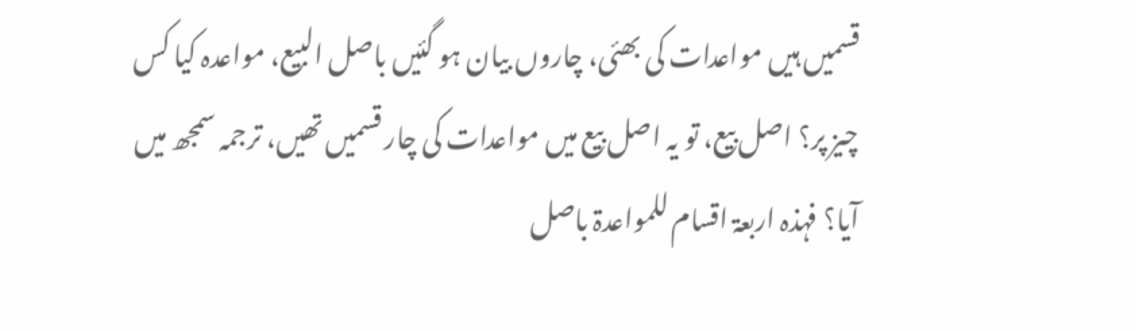قسمیں ہیں مواعدات کی بھئی، چاروں بیان ہو گئیں باصل البیع، مواعدہ کیا کس چیز پر؟ اصل بیع، تو یہ اصل بیع میں مواعدات کی چار قسمیں تھیں، ترجمہ سمجھ میں آیا؟ فہذہ اربعۃ اقسام للمواعدۃ باصل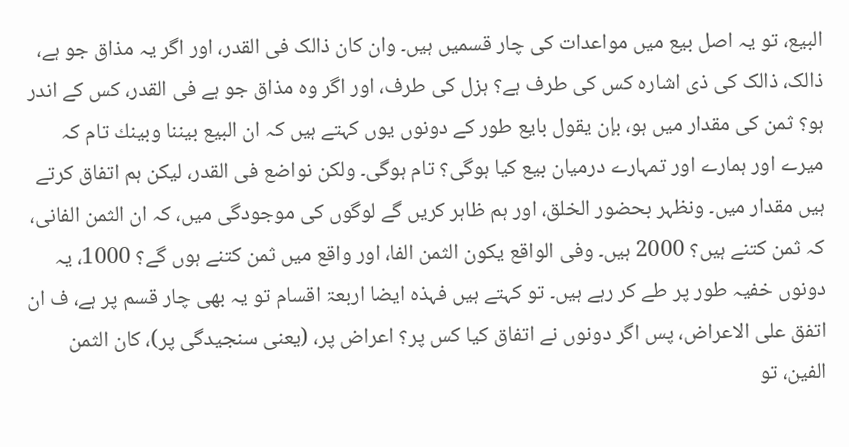البیع، تو یہ اصل بیع میں مواعدات کی چار قسمیں ہیں۔ وان کان ذالک فی القدر، اور اگر یہ مذاق جو ہے، ذالک، ذالک کی ذی اشارہ کس کی طرف ہے؟ ہزل کی طرف، اور اگر وہ مذاق جو ہے فی القدر، کس کے اندر ہو؟ ثمن کی مقدار میں ہو، بإن يقول بایع طور کے دونوں یوں کہتے ہیں کہ ان البیع بيننا وبينك تام کہ میرے اور ہمارے اور تمہارے درمیان بیع کیا ہوگی؟ تام ہوگی۔ ولکن نواضع فی القدر، لیکن ہم اتفاق کرتے ہیں مقدار میں۔ ونظہر بحضور الخلق، اور ہم ظاہر کریں گے لوگوں کی موجودگی میں، کہ ان الثمن الفانی، کہ ثمن کتنے ہیں؟ 2000 ہیں۔ وفی الواقع يكون الثمن الفا، اور واقع میں ثمن کتنے ہوں گے؟ 1000، یہ دونوں خفیہ طور پر طے کر رہے ہیں۔ تو کہتے ہیں فہذہ ایضا اربعۃ اقسام تو یہ بھی چار قسم پر ہے، ف ان اتفق علی الاعراض، پس اگر دونوں نے اتفاق کیا کس پر؟ اعراض پر، (یعنی سنجیدگی پر)، كان الثمن الفين، تو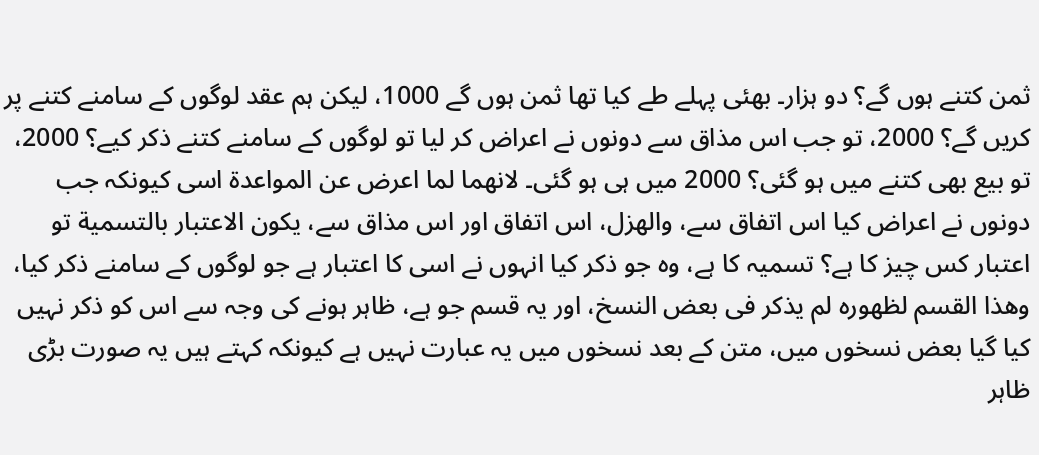ثمن کتنے ہوں گے؟ دو ہزار۔ بھئی پہلے طے کیا تھا ثمن ہوں گے 1000، لیکن ہم عقد لوگوں کے سامنے کتنے پر کریں گے؟ 2000، تو جب اس مذاق سے دونوں نے اعراض کر لیا تو لوگوں کے سامنے کتنے ذکر کیے؟ 2000، تو بیع بھی کتنے میں ہو گئی؟ 2000 میں ہی ہو گئی۔ لانھما لما اعرض عن المواعدۃ اسی کیونکہ جب دونوں نے اعراض کیا اس اتفاق سے، والھزل، اس اتفاق اور اس مذاق سے، يكون الاعتبار بالتسمية تو اعتبار کس چیز کا ہے؟ تسمیہ کا ہے، وہ جو ذکر کیا انہوں نے اسی کا اعتبار ہے جو لوگوں کے سامنے ذکر کیا، وھذا القسم لظهورہ لم یذكر فی بعض النسخ، اور یہ قسم جو ہے، ظاہر ہونے کی وجہ سے اس کو ذکر نہیں کیا گیا بعض نسخوں میں، متن کے بعد نسخوں میں یہ عبارت نہیں ہے کیونکہ کہتے ہیں یہ صورت بڑی ظاہر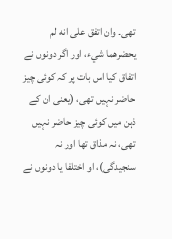تھی۔ وان اتفق علی انه لم يحضرھما شيء، اور اگر دونوں نے اتفاق کیا اس بات پر کہ کوئی چیز حاضر نہیں تھی، (یعنی ان کے ذہن میں کوئی چیز حاضر نہیں تھی، نہ مذاق تھا اور نہ سنجیدگی)، او اختلفا یا دونوں نے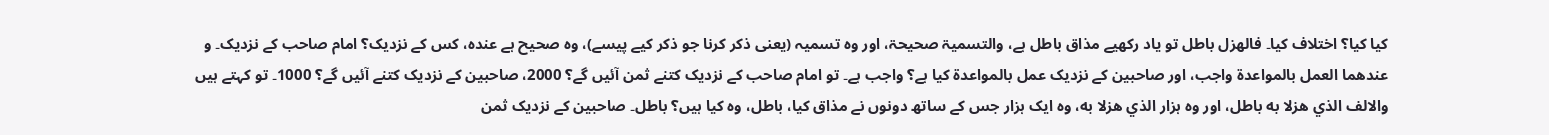کیا کیا؟ اختلاف کیا۔ فالھزل باطل تو یاد رکھیے مذاق باطل ہے، والتسميۃ صحيحۃ، اور وہ تسمیہ (یعنی ذکر کرنا جو ذکر کیے پیسے)، وہ صحیح ہے عندہ، کس کے نزدیک؟ امام صاحب کے نزدیک۔ و عندھما العمل بالمواعدۃ واجب، اور صاحبين کے نزدیک عمل بالمواعدۃ کیا ہے؟ واجب ہے۔ تو امام صاحب کے نزدیک کتنے ثمن آئیں گے؟ 2000، صاحبين کے نزدیک کتنے آئیں گے؟ 1000۔ تو کہتے ہیں والالف الذي هزلا به باطل، اور وہ ہزار الذي هزلا به، وہ ایک ہزار جس کے ساتھ دونوں نے مذاق کیا، باطل، وہ کیا ہیں؟ باطل۔ صاحبين کے نزدیک ثمن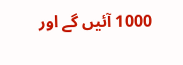1000 آئیں گے اور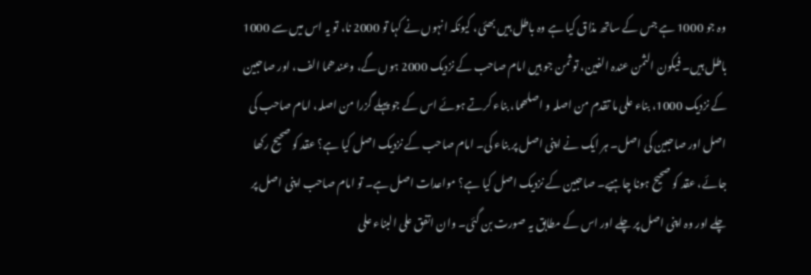وہ جو 1000 ہے جس کے ساتھ مذاق کیا ہے وہ باطل ہیں بھئی، کیونکہ انہوں نے کہا تو 2000 نا، تو یہ اس میں سے 1000 باطل ہیں۔ فیکون الثمن عندہ الفين، تو ثمن جو ہیں امام صاحب کے نزدیک 2000 ہوں گے، وعندھما الف، اور صاحبين کے نزدیک 1000، بناء علی ما تقدم من اصلہ و اصلھما، بناء کرتے ہوئے اس کے جو پہلے گزرا من اصلہ، امام صاحب کی اصل اور صاحبين کی اصل۔ ہر ایک نے اپنی اصل پر بناء کی۔ امام صاحب کے نزدیک اصل کیا ہے؟ عقد کو صحیح رکھا جائے، عقد کو صحیح ہونا چاہیے۔ صاحبين کے نزدیک اصل کیا ہے؟ مواعدات اصل ہے۔ تو امام صاحب اپنی اصل پر چلے اور وہ اپنی اصل پر چلے اور اس کے مطابق یہ صورت بن گئی۔ وان اتفق علی البناء علی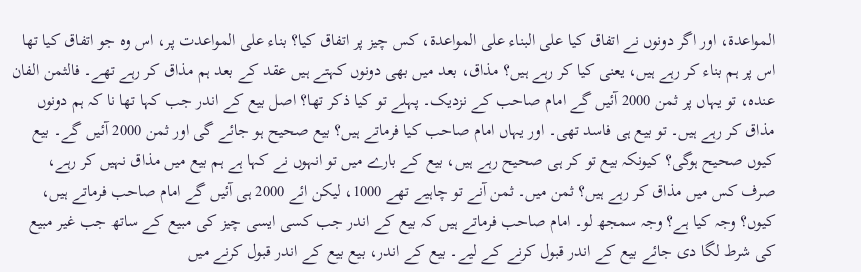المواعدۃ، اور اگر دونوں نے اتفاق کیا علی البناء علی المواعدۃ، کس چیز پر اتفاق کیا؟ بناء علی المواعدت پر، اس وہ جو اتفاق کیا تھا اس پر ہم بناء کر رہے ہیں، یعنی کیا کر رہے ہیں؟ مذاق، بعد میں بھی دونوں کہتے ہیں عقد کے بعد ہم مذاق کر رہے تھے۔ فالثمن الفان عندہ، تو یہاں پر ثمن 2000 آئیں گے امام صاحب کے نزدیک۔ پہلے تو کیا ذکر تھا؟ اصل بیع کے اندر جب کہا تھا نا کہ ہم دونوں مذاق کر رہے ہیں۔ تو بیع ہی فاسد تھی۔ اور یہاں امام صاحب کیا فرماتے ہیں؟ بیع صحیح ہو جائے گی اور ثمن 2000 آئیں گے۔ بیع کیوں صحیح ہوگی؟ کیونکہ بیع تو کر ہی صحیح رہے ہیں، بیع کے بارے میں تو انہوں نے کہا ہے ہم بیع میں مذاق نہیں کر رہے، صرف کس میں مذاق کر رہے ہیں؟ ثمن میں۔ ثمن آنے تو چاہیے تھے 1000، لیکن ائے 2000 ہی آئیں گے امام صاحب فرماتے ہیں، کیوں؟ وجہ کیا ہے؟ وجہ سمجھ لو۔ امام صاحب فرماتے ہیں کہ بیع کے اندر جب کسی ایسی چیز کی مبیع کے ساتھ جب غیر مبیع کی شرط لگا دی جائے بیع کے اندر قبول کرنے کے لیے۔ بیع کے اندر، بیع بیع کے اندر قبول کرنے میں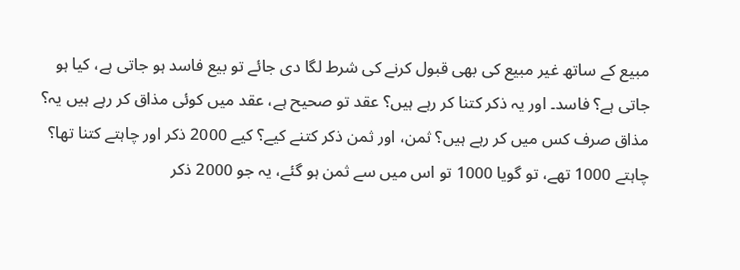مبیع کے ساتھ غیر مبیع کی بھی قبول کرنے کی شرط لگا دی جائے تو بیع فاسد ہو جاتی ہے، کیا ہو جاتی ہے؟ فاسد۔ اور یہ ذکر کتنا کر رہے ہیں؟ عقد تو صحیح ہے، عقد میں کوئی مذاق کر رہے ہیں یہ؟ مذاق صرف کس میں کر رہے ہیں؟ ثمن، اور ثمن ذکر کتنے کیے؟ کیے 2000 ذکر اور چاہتے کتنا تھا؟ چاہتے 1000 تھے، تو گویا 1000 تو اس میں سے ثمن ہو گئے، یہ جو 2000 ذکر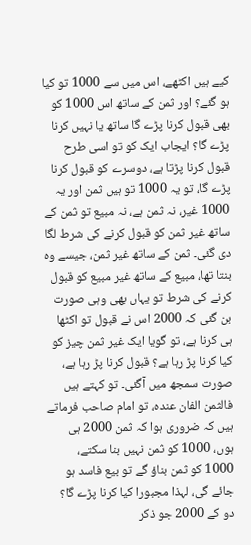کیے ہیں اکٹھے، اس میں سے 1000 تو کیا ہو گئے؟ اور ثمن کے ساتھ اس 1000 کو بھی قبول کرنا پڑے گا ساتھ یا نہیں کرنا پڑے گا؟ ایجاب ایک کو تو اسی طرح قبول کرنا پڑتا ہے، دوسرے کو قبول کرنا پڑے گا، تو یہ 1000 تو ہیں ثمن اور یہ 1000 غیر، نہ ثمن ہے، نہ مبیع تو ثمن کے ساتھ غیر ثمن کو قبول کرنے کی شرط لگا دی گئی۔ ثمن کے ساتھ غیر ثمن، جیسے وہ بنتا تھا، مبیع کے ساتھ غیر مبیع کو قبول کرنے کی شرط تو یہاں بھی وہی صورت بن گئی کہ 2000 اس نے قبول تو اکٹھا ہی کرنا ہے، تو گویا ایک غیر ثمن چیز کو کیا کرنا پڑ رہا ہے؟ قبول کرنا پڑ رہا ہے، صورت سمجھ میں آگئی۔ تو کہتے ہیں فالثمن الفان عنده، تو امام صاحب فرماتے ہیں کہ ضروری ہوا کہ ثمن 2000 ہی ہوں، 1000 کو ثمن نہیں بنا سکتے، 1000 کو ثمن بناؤ گے تو بیع فاسد ہو جائے گی، لہذا مجبورا کیا کرنا پڑے گا؟ دو کے 2000 جو ذکر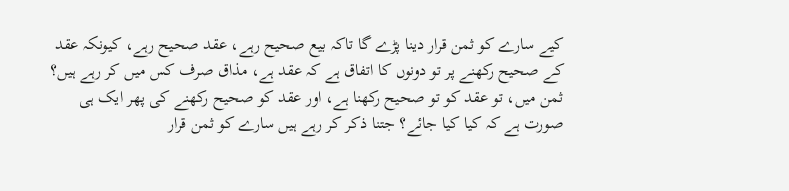کیے سارے کو ثمن قرار دینا پڑے گا تاکہ بیع صحیح رہے، عقد صحیح رہے، کیونکہ عقد کے صحیح رکھنے پر تو دونوں کا اتفاق ہے کہ عقد ہے، مذاق صرف کس میں کر رہے ہیں؟ ثمن میں، تو عقد کو تو صحیح رکھنا ہے، اور عقد کو صحیح رکھنے کی پھر ایک ہی صورت ہے کہ کیا کیا جائے؟ جتنا ذکر کر رہے ہیں سارے کو ثمن قرار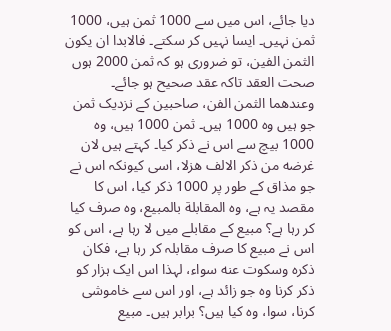دیا جائے، اس میں سے 1000 ثمن ہیں، 1000 ثمن نہیں۔ ایسا نہیں کر سکتے۔ فالابدا ان يكون الثمن الفين، تو ضروری ہو کہ ثمن 2000 ہوں صحت العقد تاکہ عقد صحیح ہو جائے۔ وعندھما الثمن الفن، صاحبين کے نزدیک ثمن جو ہیں وہ 1000 ہیں۔ ثمن 1000 ہیں، وہ 1000 بیچ سے اس نے ذکر کیا۔ کہتے ہیں لان غرضه من ذکر الالف ھزلا، اسی کیونکہ اس نے جو مذاق کے طور پر 1000 ذکر کیا، اس کا مقصد یہ ہے، وہ المقابلة بالمبيع، وہ صرف کیا کر رہا ہے؟ مبیع کے مقابلے میں لا رہا ہے، اس کو اس نے مبیع کا صرف مقابلہ کر رہا ہے، فكان ذكره وسکوت عنه سواء، لہذا اس ایک ہزار کو ذکر کرنا وہ جو زائد ہے، اور اس سے خاموشی کرنا، سوا، وہ کیا ہیں؟ برابر ہیں۔ مبیع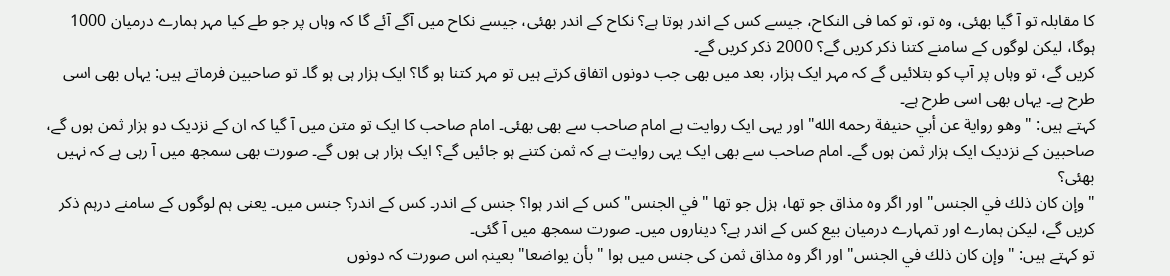کا مقابلہ تو آ گیا بھئی، وہ تو، تو کما فی النکاح، جیسے کس کے اندر ہوتا ہے؟ نکاح کے اندر بھئی، جیسے نکاح میں آگے آئے گا کہ وہاں پر جو طے کیا مہر ہمارے درمیان 1000 ہوگا، لیکن لوگوں کے سامنے کتنا ذکر کریں گے؟ 2000 ذکر کریں گے۔
کریں گے، تو وہاں پر آپ کو بتلائیں گے کہ مہر ایک ہزار، بعد میں بھی جب دونوں اتفاق کرتے ہیں تو مہر کتنا ہو گا؟ ایک ہزار ہی ہو گا۔ تو صاحبین فرماتے ہیں: یہاں بھی اسی طرح ہے۔ یہاں بھی اسی طرح ہے۔
کہتے ہیں: "وهو رواية عن أبي حنيفة رحمه الله" اور یہی ایک روایت ہے امام صاحب سے بھی بھئی۔ امام صاحب کا ایک تو متن میں آ گیا کہ ان کے نزدیک دو ہزار ثمن ہوں گے، صاحبین کے نزدیک ایک ہزار ثمن ہوں گے۔ امام صاحب سے بھی ایک یہی روایت ہے کہ ثمن کتنے ہو جائیں گے؟ ایک ہزار ہی ہوں گے۔ صورت بھی سمجھ میں آ رہی ہے کہ نہیں بھئی؟
"وإن كان ذلك في الجنس" اور اگر وہ مذاق جو تھا، ہزل جو تھا "في الجنس" کس کے اندر ہوا؟ جنس کے اندر۔ کس کے اندر؟ جنس میں۔ یعنی ہم لوگوں کے سامنے درہم ذکر کریں گے، لیکن ہمارے اور تمہارے درمیان بیع کس کے اندر ہے؟ دیناروں میں۔ صورت سمجھ میں آ گئی۔
تو کہتے ہیں: "وإن كان ذلك في الجنس" اور اگر وہ مذاق ثمن کی جنس میں ہوا "بأن يواضعا" بعینہٖ اس صورت کہ دونوں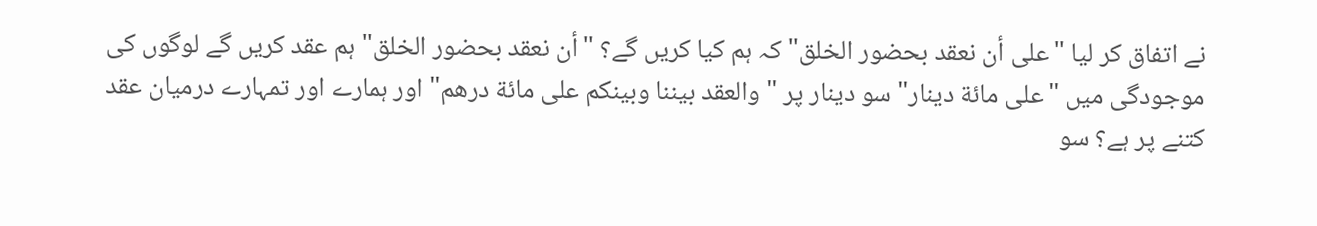نے اتفاق کر لیا "على أن نعقد بحضور الخلق" کہ ہم کیا کریں گے؟ "أن نعقد بحضور الخلق" ہم عقد کریں گے لوگوں کی موجودگی میں "على مائة دينار" سو دینار پر "والعقد بيننا وبينكم على مائة درهم" اور ہمارے اور تمہارے درمیان عقد کتنے پر ہے؟ سو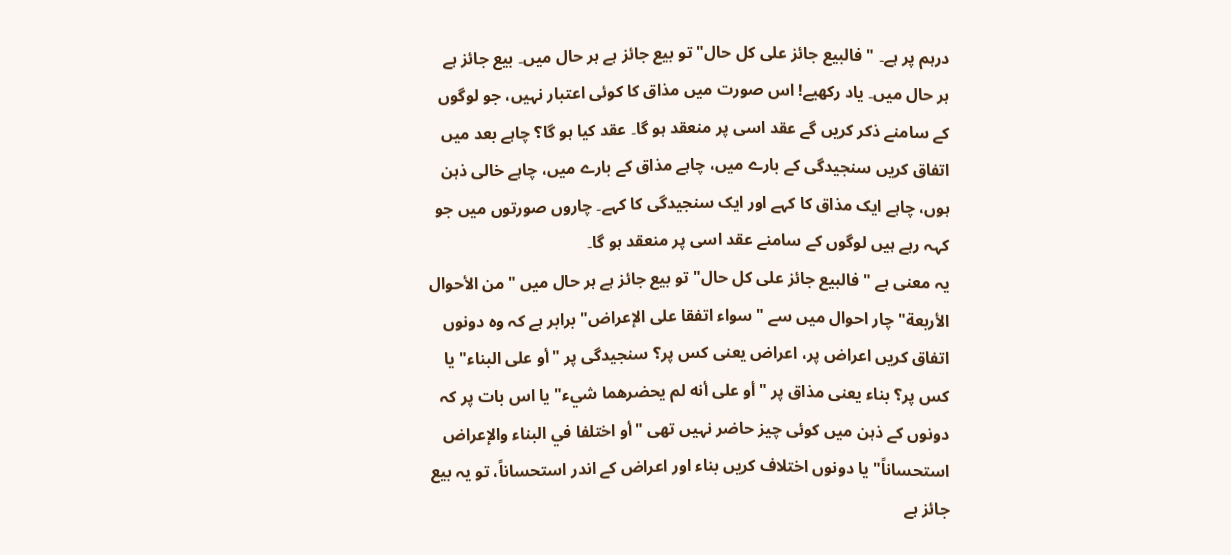درہم پر ہے۔ "فالبيع جائز على كل حال" تو بیع جائز ہے ہر حال میں۔ بیع جائز ہے ہر حال میں۔ یاد رکھیے! اس صورت میں مذاق کا کوئی اعتبار نہیں، جو لوگوں کے سامنے ذکر کریں گے عقد اسی پر منعقد ہو گا۔ عقد کیا ہو گا؟ چاہے بعد میں اتفاق کریں سنجیدگی کے بارے میں، چاہے مذاق کے بارے میں، چاہے خالی ذہن ہوں، چاہے ایک مذاق کا کہے اور ایک سنجیدگی کا کہے۔ چاروں صورتوں میں جو کہہ رہے ہیں لوگوں کے سامنے عقد اسی پر منعقد ہو گا۔
یہ معنی ہے "فالبيع جائز على كل حال" تو بیع جائز ہے ہر حال میں "من الأحوال الأربعة" چار احوال میں سے "سواء اتفقا على الإعراض" برابر ہے کہ وہ دونوں اتفاق کریں اعراض پر، اعراض یعنی کس پر؟ سنجیدگی پر "أو على البناء" یا کس پر؟ بناء یعنی مذاق پر "أو على أنه لم يحضرهما شيء" یا اس بات پر کہ دونوں کے ذہن میں کوئی چیز حاضر نہیں تھی "أو اختلفا في البناء والإعراض استحساناً" یا دونوں اختلاف کریں بناء اور اعراض کے اندر استحساناً، تو یہ بیع جائز ہے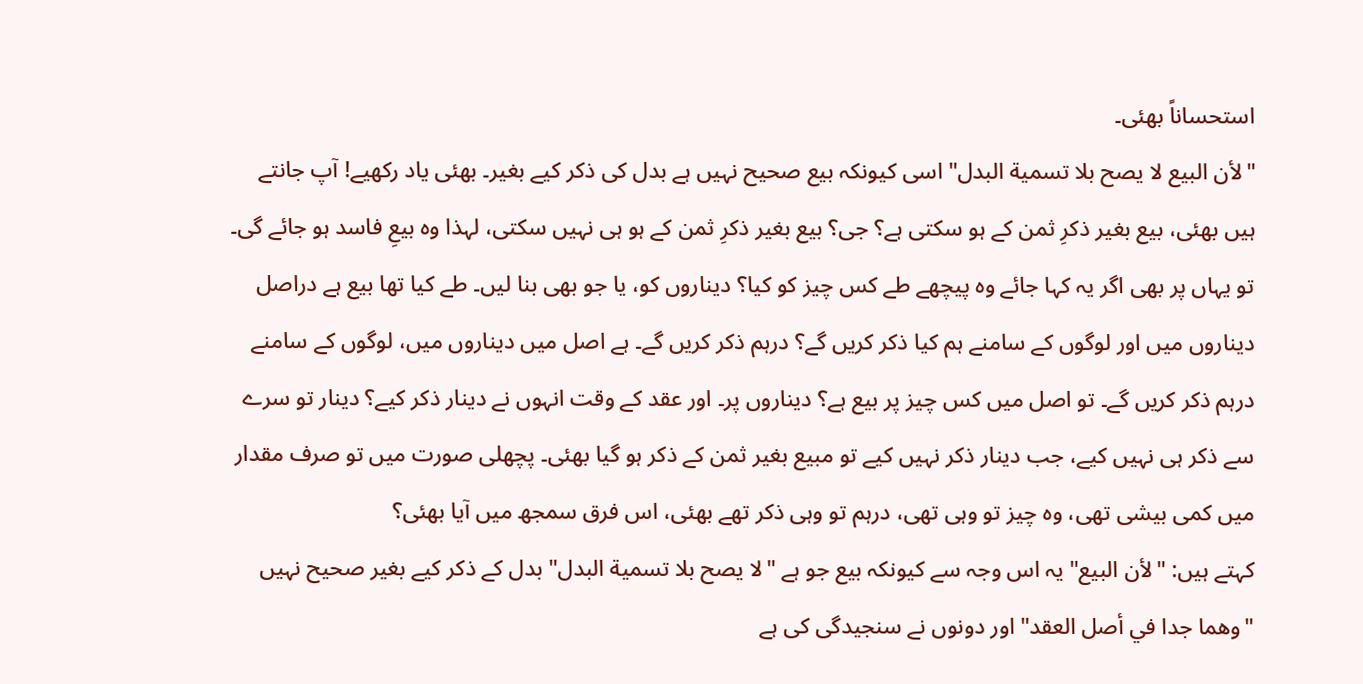استحساناً بھئی۔
"لأن البيع لا يصح بلا تسمية البدل" اسی کیونکہ بیع صحیح نہیں ہے بدل کی ذکر کیے بغیر۔ بھئی یاد رکھیے! آپ جانتے ہیں بھئی، بیع بغیر ذکرِ ثمن کے ہو سکتی ہے؟ جی؟ بیع بغیر ذکرِ ثمن کے ہو ہی نہیں سکتی، لہذا وہ بیعِ فاسد ہو جائے گی۔ تو یہاں پر بھی اگر یہ کہا جائے وہ پیچھے طے کس چیز کو کیا؟ دیناروں کو، یا جو بھی بنا لیں۔ طے کیا تھا بیع ہے دراصل دیناروں میں اور لوگوں کے سامنے ہم کیا ذکر کریں گے؟ درہم ذکر کریں گے۔ ہے اصل میں دیناروں میں، لوگوں کے سامنے درہم ذکر کریں گے۔ تو اصل میں کس چیز پر بیع ہے؟ دیناروں پر۔ اور عقد کے وقت انہوں نے دینار ذکر کیے؟ دینار تو سرے سے ذکر ہی نہیں کیے، جب دینار ذکر نہیں کیے تو مبیع بغیر ثمن کے ذکر ہو گیا بھئی۔ پچھلی صورت میں تو صرف مقدار میں کمی بیشی تھی، وہ چیز تو وہی تھی، درہم تو وہی ذکر تھے بھئی، اس فرق سمجھ میں آیا بھئی؟
کہتے ہیں: "لأن البيع" یہ اس وجہ سے کیونکہ بیع جو ہے "لا يصح بلا تسمية البدل" بدل کے ذکر کیے بغیر صحیح نہیں "وهما جدا في أصل العقد" اور دونوں نے سنجیدگی کی ہے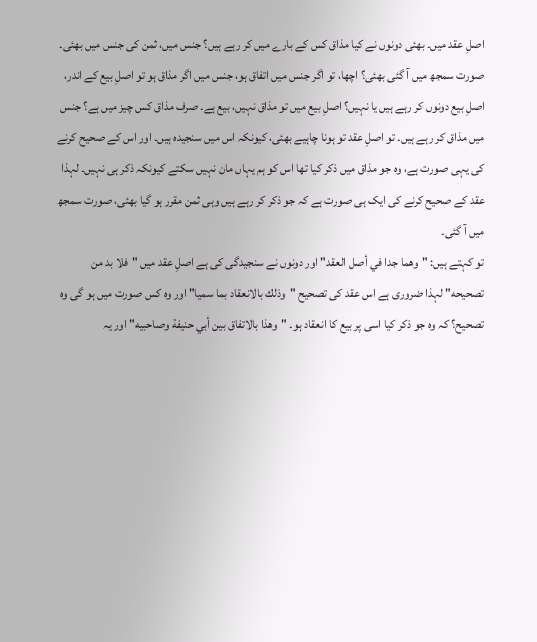اصلِ عقد میں۔ بھئی دونوں نے کیا مذاق کس کے بارے میں کر رہے ہیں؟ جنس میں، ثمن کی جنس میں بھئی۔ صورت سمجھ میں آ گئی بھئی؟ اچھا، تو اگر جنس میں اتفاق ہو، جنس میں اگر مذاق ہو تو اصلِ بیع کے اندر، اصلِ بیع دونوں کر رہے ہیں یا نہیں؟ اصلِ بیع میں تو مذاق نہیں، بیع ہے۔ صرف مذاق کس چیز میں ہے؟ جنس میں مذاق کر رہے ہیں۔ تو اصلِ عقد تو ہونا چاہیے بھئی، کیونکہ اس میں سنجیدہ ہیں۔ اور اس کے صحیح کرنے کی یہی صورت ہے، وہ جو مذاق میں ذکر کیا تھا اس کو ہم یہاں مان نہیں سکتے کیونکہ ذکر ہی نہیں۔ لہذا عقد کے صحیح کرنے کی ایک ہی صورت ہے کہ جو ذکر کر رہے ہیں وہی ثمن مقرر ہو گیا بھئی، صورت سمجھ میں آ گئی۔
تو کہتے ہیں: "وهما جدا في أصل العقد" اور دونوں نے سنجیدگی کی ہے اصلِ عقد میں "فلا بد من تصحيحه" لہذا ضروری ہے اس عقد کی تصحیح "وذلك بالانعقاد بما سميا" اور وہ کس صورت میں ہو گی وہ تصحیح؟ کہ وہ جو ذکر کیا اسی پر بیع کا انعقاد ہو۔ "وهذا بالاتفاق بين أبي حنيفة وصاحبيه" اور یہ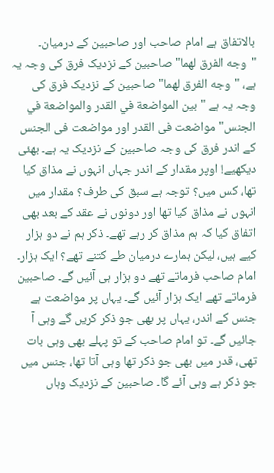بالاتفاق ہے امام صاحب اور صاحبین کے درمیان۔ "وجه الفرق لهما" صاحبین کے نزدیک فرق کی وجہ یہ ہے، "وجه الفرق لهما" صاحبین کے نزدیک فرق کی وجہ یہ ہے "بين المواضعة في القدر والمواضعة في الجنس" مواضعت فی القدر اور مواضعت فی الجنس کے اندر فرق کی وجہ صاحبین کے نزدیک یہ ہے۔ بھئی دیکھیے! اوپر مقدار کے اندر جہاں انہوں نے مذاق کیا تھا، کس میں؟ توجہ ہے سبق کی طرف؟ مقدار میں انہوں نے مذاق کیا تھا اور دونوں نے عقد کے بعد بھی اتفاق کیا کہ ہم مذاق کر رہے تھے۔ ذکر ہم نے دو ہزار کیے ہیں، لیکن ہمارے درمیان طے کتنے تھے؟ ایک ہزار۔ امام صاحب فرماتے تھے دو ہزار ہی آئیں گے۔ صاحبین فرماتے تھے ایک ہزار آئیں گے۔ یہاں پر مواضعت ہے جنس کے اندر، یہاں پر بھی جو ذکر کریں گے وہی آ جائیں گے۔ تو امام صاحب کے تو پہلے بھی وہی بات تھی، قدر میں بھی جو ذکر تھا وہی آتا تھا، جنس میں جو ذکر ہے وہی آئے گا۔ صاحبین کے نزدیک وہاں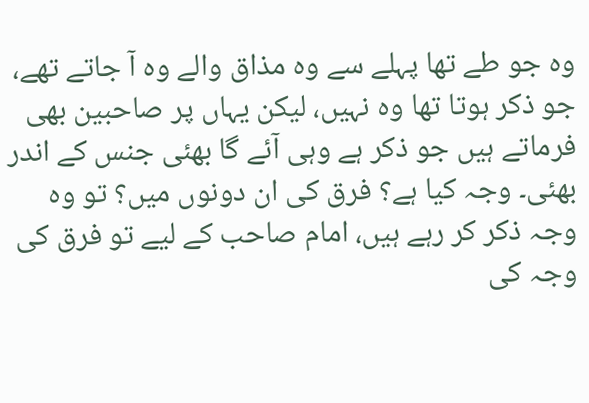وہ جو طے تھا پہلے سے وہ مذاق والے وہ آ جاتے تھے، جو ذکر ہوتا تھا وہ نہیں، لیکن یہاں پر صاحبین بھی فرماتے ہیں جو ذکر ہے وہی آئے گا بھئی جنس کے اندر بھئی۔ وجہ کیا ہے؟ فرق کی ان دونوں میں؟ تو وہ وجہ ذکر کر رہے ہیں، امام صاحب کے لیے تو فرق کی وجہ کی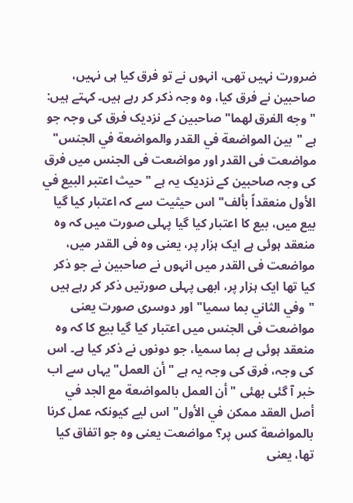ضرورت نہیں تھی، انہوں نے تو فرق کیا ہی نہیں، صاحبین نے فرق کیا، وہ وجہ ذکر کر رہے ہیں۔ کہتے ہیں: "وجه الفرق لهما" صاحبین کے نزدیک فرق کی وجہ جو ہے "بين المواضعة في القدر والمواضعة في الجنس" مواضعت فی القدر اور مواضعت فی الجنس میں فرق کی وجہ صاحبین کے نزدیک یہ ہے "حيث اعتبر البيع في الأول منعقداً بألف" اس حیثیت سے کہ اعتبار کیا گیا بیع میں، بیع کا اعتبار کیا گیا پہلی صورت میں کہ وہ منعقد ہوئی ہے ایک ہزار پر، یعنی وہ فی القدر میں، مواضعت فی القدر میں انہوں نے صاحبین نے جو ذکر کیا تھا ایک ہزار پر، ابھی پہلی صورتیں ذکر کر رہے ہیں "وفي الثاني بما سميا" اور دوسری صورت یعنی مواضعت فی الجنس میں اعتبار کیا گیا بیع کا کہ وہ منعقد ہوئی ہے بما سمیا، جو دونوں نے ذکر کیا ہے۔ اس کی وجہ، فرق کی وجہ یہ ہے "أن العمل" یہاں سے اب خبر آ گئی بھئی "أن العمل بالمواضعة مع الجد في أصل العقد ممکن في الأول" اس لیے کیونکہ عمل کرنا بالمواضعة کس پر؟ مواضعت یعنی وہ جو اتفاق کیا تھا، یعنی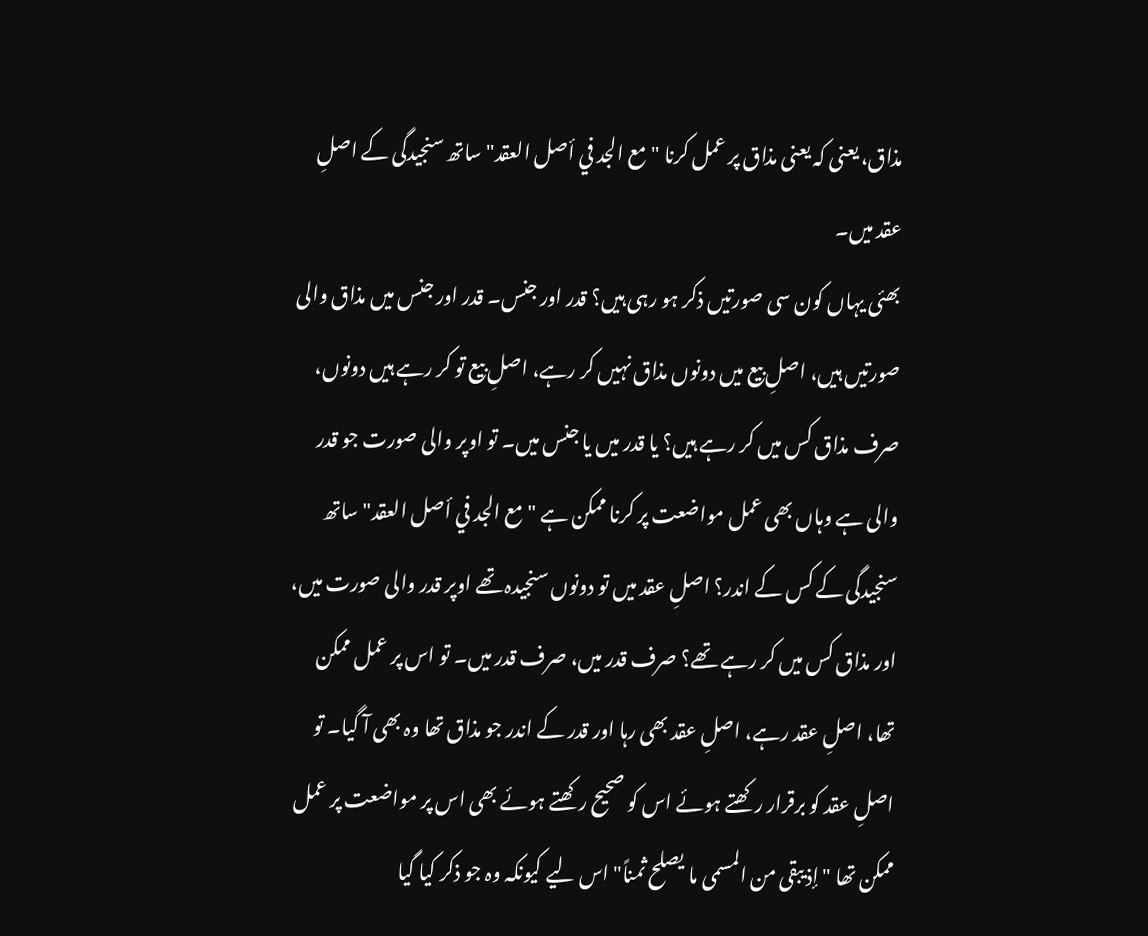مذاق، یعنی کہ یعنی مذاق پر عمل کرنا "مع الجد في أصل العقد" ساتھ سنجیدگی کے اصلِ عقد میں۔
بھئی یہاں کون سی صورتیں ذکر ہو رہی ہیں؟ قدر اور جنس۔ قدر اور جنس میں مذاق والی صورتیں ہیں، اصلِ بیع میں دونوں مذاق نہیں کر رہے، اصلِ بیع تو کر رہے ہیں دونوں، صرف مذاق کس میں کر رہے ہیں؟ یا قدر میں یا جنس میں۔ تو اوپر والی صورت جو قدر والی ہے وہاں بھی عمل مواضعت پر کرنا ممکن ہے "مع الجد في أصل العقد" ساتھ سنجیدگی کے کس کے اندر؟ اصلِ عقد میں تو دونوں سنجیدہ تھے اوپر قدر والی صورت میں، اور مذاق کس میں کر رہے تھے؟ صرف قدر میں، صرف قدر میں۔ تو اس پر عمل ممکن تھا، اصلِ عقد رہے، اصلِ عقد بھی رہا اور قدر کے اندر جو مذاق تھا وہ بھی آ گیا۔ تو اصلِ عقد کو برقرار رکھتے ہوئے اس کو صحیح رکھتے ہوئے بھی اس پر مواضعت پر عمل ممکن تھا "إذ يبقى من المسمى ما يصلح ثمناً" اس لیے کیونکہ وہ جو ذکر کیا گیا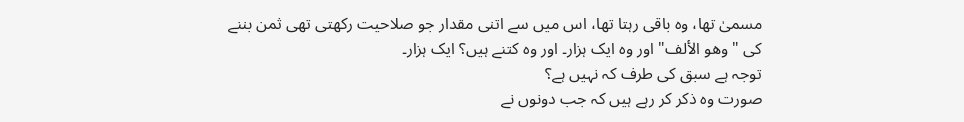مسمیٰ تھا، وہ باقی رہتا تھا، اس میں سے اتنی مقدار جو صلاحیت رکھتی تھی ثمن بننے کی "وهو الألف" اور وہ ایک ہزار۔ اور وہ کتنے ہیں؟ ایک ہزار۔
توجہ ہے سبق کی طرف کہ نہیں ہے؟
صورت وہ ذکر کر رہے ہیں کہ جب دونوں نے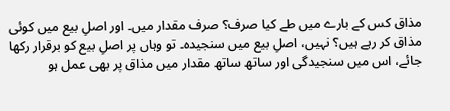مذاق کس کے بارے میں طے کیا صرف؟ صرف مقدار میں۔ اور اصلِ بیع میں کوئی مذاق کر رہے ہیں؟ نہیں، اصلِ بیع میں سنجیدہ۔ تو وہاں پر اصلِ بیع کو برقرار رکھا جائے، اس میں سنجیدگی اور ساتھ ساتھ مقدار میں مذاق پر بھی عمل ہو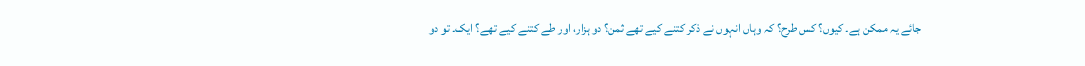جائے یہ ممکن ہے۔ کیوں؟ کس طرح؟ کہ وہاں انہوں نے ذکر کتنے کیے تھے ثمن؟ دو ہزار، اور طے کتنے کیے تھے؟ ایک۔ تو دو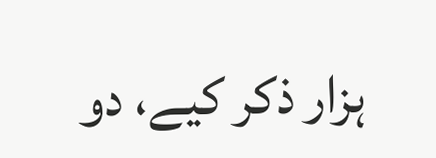ہزار ذکر کیے، دو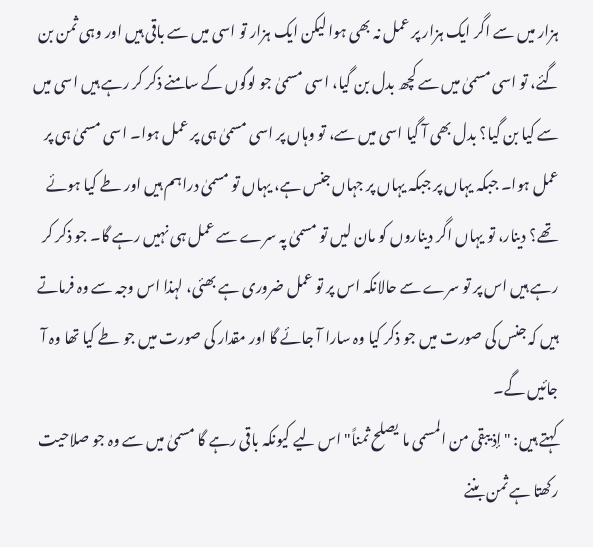ہزار میں سے اگر ایک ہزار پر عمل نہ بھی ہوا لیکن ایک ہزار تو اسی میں سے باقی ہیں اور وہی ثمن بن گئے، تو اسی مسمیٰ میں سے کچھ بدل بن گیا، اسی مسمیٰ جو لوگوں کے سامنے ذکر کر رہے ہیں اسی میں سے کیا بن گیا؟ بدل بھی آ گیا اسی میں سے، تو وہاں پر اسی مسمیٰ ہی پر عمل ہوا۔ اسی مسمیٰ ہی پر عمل ہوا۔ جبکہ یہاں پر جبکہ یہاں پر جہاں جنس ہے، یہاں تو مسمیٰ دراہم ہیں اور طے کیا ہوئے تھے؟ دینار، تو یہاں اگر دیناروں کو مان لیں تو مسمیٰ پہ سرے سے عمل ہی نہیں رہے گا۔ جو ذکر کر رہے ہیں اس پر تو سرے سے حالانکہ اس پر تو عمل ضروری ہے بھئی، لہذا اس وجہ سے وہ فرماتے ہیں کہ جنس کی صورت میں جو ذکر کیا وہ سارا آ جائے گا اور مقدار کی صورت میں جو طے کیا تھا وہ آ جائیں گے۔
کہتے ہیں: "إذ يبقى من المسمى ما يصلح ثمناً" اس لیے کیونکہ باقی رہے گا مسمیٰ میں سے وہ جو صلاحیت رکھتا ہے ثمن بننے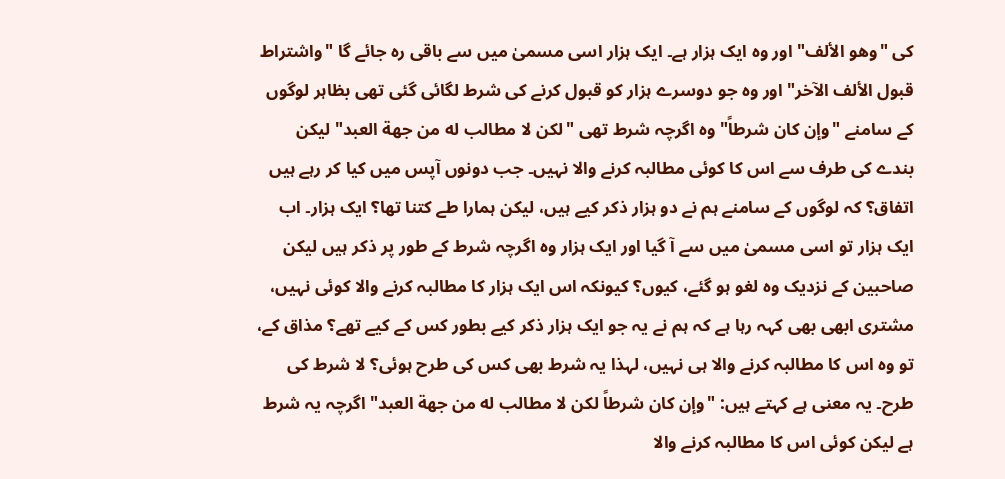کی "وهو الألف" اور وہ ایک ہزار ہے۔ ایک ہزار اسی مسمیٰ میں سے باقی رہ جائے گا "واشتراط قبول الألف الآخر" اور وہ جو دوسرے ہزار کو قبول کرنے کی شرط لگائی گئی تھی بظاہر لوگوں کے سامنے "وإن كان شرطاً" وہ اگرچہ شرط تھی "لكن لا مطالب له من جهة العبد" لیکن بندے کی طرف سے اس کا کوئی مطالبہ کرنے والا نہیں۔ جب دونوں آپس میں کیا کر رہے ہیں اتفاق؟ کہ لوگوں کے سامنے ہم نے دو ہزار ذکر کیے ہیں، لیکن ہمارا طے کتنا تھا؟ ایک ہزار۔ اب ایک ہزار تو اسی مسمیٰ میں سے آ گیا اور ایک ہزار وہ اگرچہ شرط کے طور پر ذکر ہیں لیکن صاحبین کے نزدیک وہ لغو ہو گئے، کیوں؟ کیونکہ اس ایک ہزار کا مطالبہ کرنے والا کوئی نہیں، مشتری ابھی بھی کہہ رہا ہے کہ ہم نے یہ جو ایک ہزار ذکر کیے بطور کس کے کیے تھے؟ مذاق کے، تو وہ اس کا مطالبہ کرنے والا ہی نہیں، لہذا یہ شرط بھی کس کی طرح ہوئی؟ لا شرط کی طرح۔ یہ معنی ہے کہتے ہیں: "وإن كان شرطاً لكن لا مطالب له من جهة العبد" اگرچہ یہ شرط ہے لیکن کوئی اس کا مطالبہ کرنے والا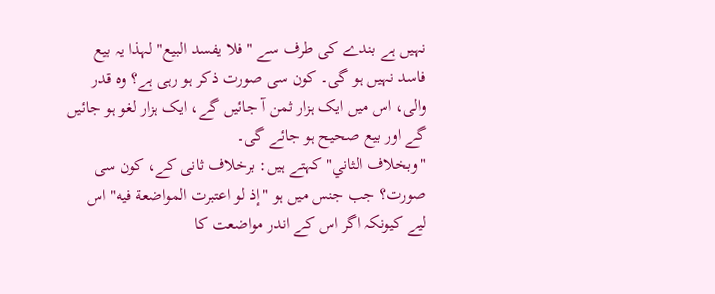نہیں ہے بندے کی طرف سے "فلا يفسد البيع" لہذا یہ بیع فاسد نہیں ہو گی۔ کون سی صورت ذکر ہو رہی ہے؟ وہ قدر والی، اس میں ایک ہزار ثمن آ جائیں گے، ایک ہزار لغو ہو جائیں گے اور بیع صحیح ہو جائے گی۔
"وبخلاف الثاني" کہتے ہیں: برخلاف ثانی کے، کون سی صورت؟ جب جنس میں ہو "إذ لو اعتبرت المواضعة فيه" اس لیے کیونکہ اگر اس کے اندر مواضعت کا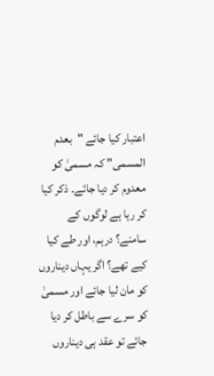اعتبار کیا جائے "بعدم المسمى" کہ مسمیٰ کو معدوم کر دیا جائے۔ ذکر کیا کر رہا ہے لوگوں کے سامنے؟ درہم، اور طے کیا کیے تھے؟ اگر یہاں دیناروں کو مان لیا جائے اور مسمیٰ کو سرے سے باطل کر دیا جائے تو عقد ہی دیناروں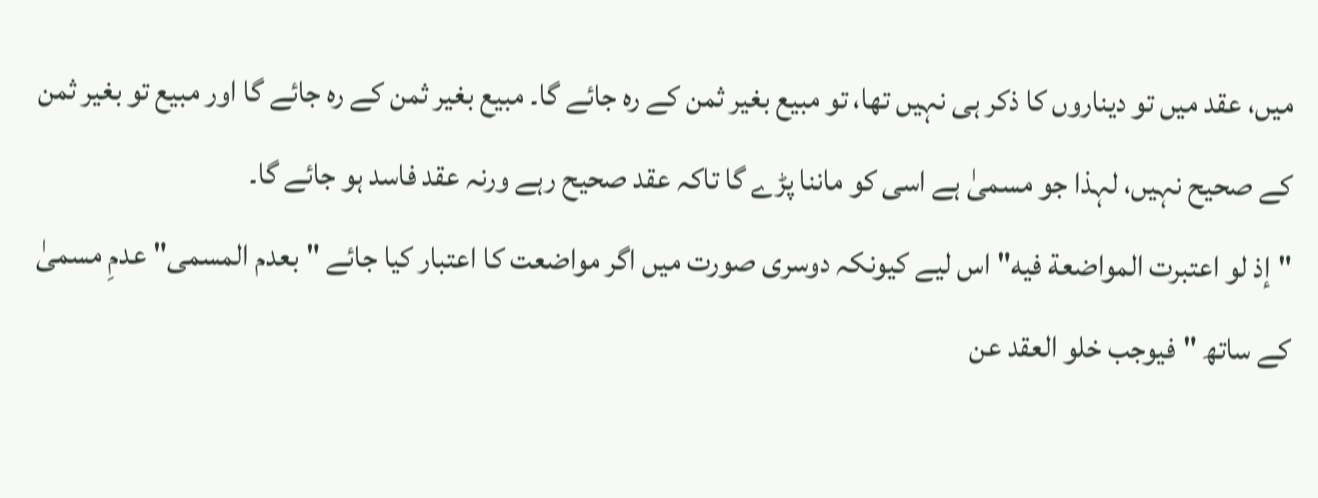میں، عقد میں تو دیناروں کا ذکر ہی نہیں تھا، تو مبیع بغیر ثمن کے رہ جائے گا۔ مبیع بغیر ثمن کے رہ جائے گا اور مبیع تو بغیر ثمن کے صحیح نہیں، لہذا جو مسمیٰ ہے اسی کو ماننا پڑے گا تاکہ عقد صحیح رہے ورنہ عقد فاسد ہو جائے گا۔
"إذ لو اعتبرت المواضعة فيه" اس لیے کیونکہ دوسری صورت میں اگر مواضعت کا اعتبار کیا جائے "بعدم المسمى" عدمِ مسمیٰ کے ساتھ "فيوجب خلو العقد عن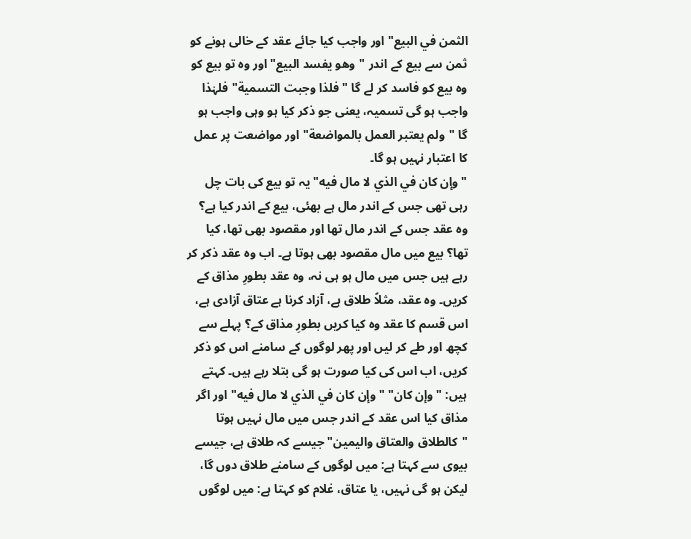الثمن في البيع" اور واجب کیا جائے عقد کے خالی ہونے کو ثمن سے بیع کے اندر "وهو يفسد البيع" اور وہ تو بیع کو وہ بیع کو فاسد کر لے گا "فلذا وجبت التسمية" فلہٰذا واجب ہو گی تسمیہ، یعنی جو ذکر کیا ہو وہی واجب ہو گا "ولم يعتبر العمل بالمواضعة" اور مواضعت پر عمل کا اعتبار نہیں ہو گا۔
"وإن كان في الذي لا مال فيه" یہ تو بیع کی بات چل رہی تھی جس کے اندر مال ہے بھئی، بیع کے اندر کیا ہے؟ وہ عقد جس کے اندر مال تھا اور مقصود بھی تھا، کیا تھا؟ بیع میں مال مقصود بھی ہوتا ہے۔ اب وہ عقد ذکر کر رہے ہیں جس میں مال ہو ہی نہ، وہ عقد بطورِ مذاق کے کریں۔ وہ عقد، مثلاً طلاق ہے، آزاد کرنا ہے عتاق آزادی ہے، اس قسم کا عقد وہ کیا کریں بطورِ مذاق کے؟ پہلے سے کچھ اور طے کر لیں اور پھر لوگوں کے سامنے اس کو ذکر کریں، اب اس کی کیا صورت ہو گی بتلا رہے ہیں۔ کہتے ہیں: "وإن كان" "وإن كان في الذي لا مال فيه" اور اگر مذاق کیا اس عقد کے اندر جس میں مال نہیں ہوتا "كالطلاق والعتاق واليمين" جیسے کہ طلاق ہے، جیسے بیوی سے کہتا ہے: میں لوگوں کے سامنے طلاق دوں گا، لیکن ہو گی نہیں، یا عتاق، غلام کو کہتا ہے: میں لوگوں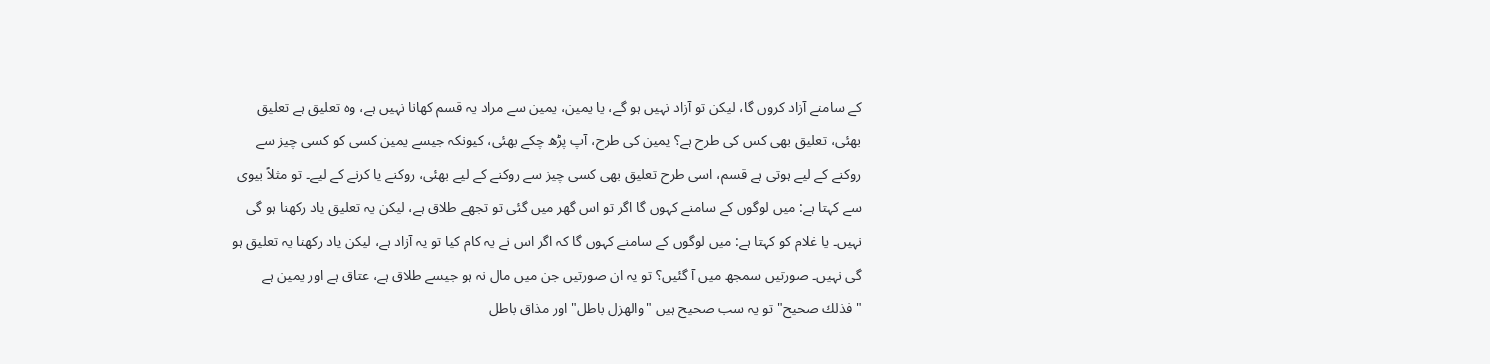کے سامنے آزاد کروں گا، لیکن تو آزاد نہیں ہو گے، یا یمین، یمین سے مراد یہ قسم کھانا نہیں ہے، وہ تعلیق ہے تعلیق بھئی، تعلیق بھی کس کی طرح ہے؟ یمین کی طرح، آپ پڑھ چکے بھئی، کیونکہ جیسے یمین کسی کو کسی چیز سے روکنے کے لیے ہوتی ہے قسم، اسی طرح تعلیق بھی کسی چیز سے روکنے کے لیے بھئی، روکنے یا کرنے کے لیے۔ تو مثلاً بیوی سے کہتا ہے: میں لوگوں کے سامنے کہوں گا اگر تو اس گھر میں گئی تو تجھے طلاق ہے، لیکن یہ تعلیق یاد رکھنا ہو گی نہیں۔ یا غلام کو کہتا ہے: میں لوگوں کے سامنے کہوں گا کہ اگر اس نے یہ کام کیا تو یہ آزاد ہے، لیکن یاد رکھنا یہ تعلیق ہو گی نہیں۔ صورتیں سمجھ میں آ گئیں؟ تو یہ ان صورتیں جن میں مال نہ ہو جیسے طلاق ہے، عتاق ہے اور یمین ہے "فذلك صحيح" تو یہ سب صحیح ہیں "والهزل باطل" اور مذاق باطل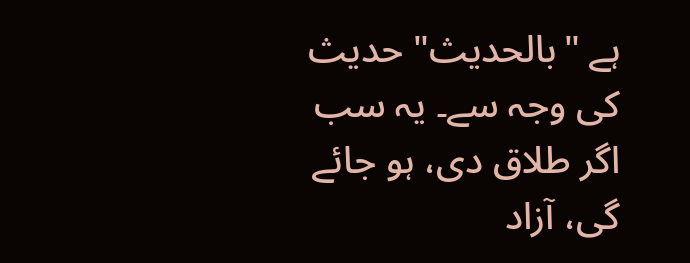ہے "بالحديث" حدیث کی وجہ سے۔ یہ سب اگر طلاق دی، ہو جائے گی، آزاد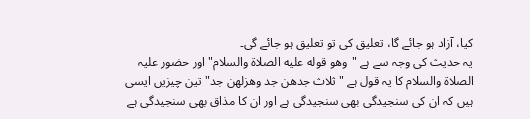کیا، آزاد ہو جائے گا، تعلیق کی تو تعلیق ہو جائے گی۔
یہ حدیث کی وجہ سے ہے "وهو قوله عليه الصلاة والسلام" اور حضور علیہ الصلاة والسلام کا یہ قول ہے "ثلاث جدهن جد وهزلهن جد" تین چیزیں ایسی ہیں کہ ان کی سنجیدگی بھی سنجیدگی ہے اور ان کا مذاق بھی سنجیدگی ہے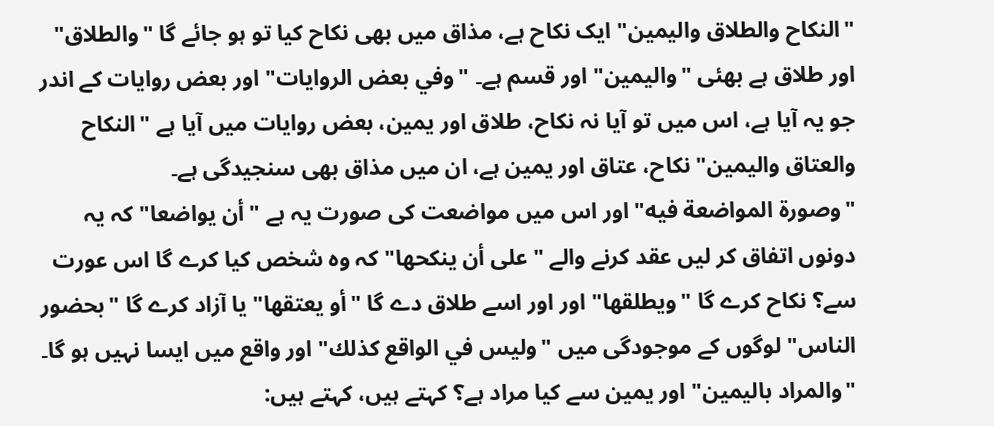"النكاح والطلاق واليمين" ایک نکاح ہے، مذاق میں بھی نکاح کیا تو ہو جائے گا "والطلاق" اور طلاق ہے بھئی "واليمين" اور قسم ہے۔ "وفي بعض الروايات" اور بعض روایات کے اندر جو یہ آیا ہے، اس میں تو آیا نہ نکاح، طلاق اور یمین، بعض روایات میں آیا ہے "النكاح والعتاق واليمين" نکاح، عتاق اور یمین ہے، ان میں مذاق بھی سنجیدگی ہے۔
"وصورة المواضعة فيه" اور اس میں مواضعت کی صورت یہ ہے "أن يواضعا" کہ یہ دونوں اتفاق کر لیں عقد کرنے والے "على أن ينكحها" کہ وہ شخص کیا کرے گا اس عورت سے؟ نکاح کرے گا "ويطلقها" اور اور اسے طلاق دے گا "أو يعتقها" یا آزاد کرے گا "بحضور الناس" لوگوں کے موجودگی میں "وليس في الواقع كذلك" اور واقع میں ایسا نہیں ہو گا۔
"والمراد باليمين" اور یمین سے کیا مراد ہے؟ کہتے ہیں، کہتے ہیں: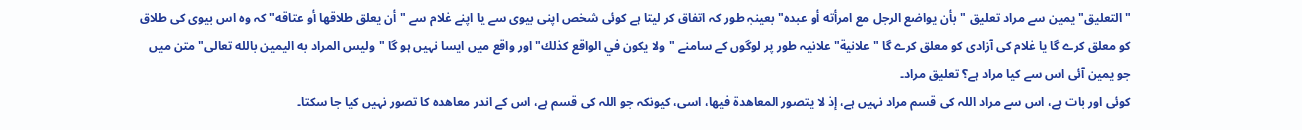"التعليق" یمین سے مراد تعلیق "بأن يواضع الرجل مع امرأته أو عبده" بعینہٖ طور کہ اتفاق کر لیتا ہے کوئی شخص اپنی بیوی سے یا اپنے غلام سے "أن يعلق طلاقها أو عتاقه" کہ وہ اس بیوی کی طلاق کو معلق کرے گا یا غلام کی آزادی کو معلق کرے گا "علانية" علانیہ طور پر لوگوں کے سامنے "ولا يكون في الواقع كذلك" اور واقع میں ایسا نہیں ہو گا "وليس المراد به اليمين بالله تعالى" متن میں جو یمین آئی اس سے کیا مراد ہے؟ تعلیق مراد۔
کوئی اور بات ہے، اس سے مراد اللہ کی قسم مراد نہیں ہے، إذ لا يتصور المعاهدة فيها، اسی، کیونکہ جو اللہ کی قسم ہے، اس کے اندر معاهدہ کا تصور نہیں کیا جا سکتا۔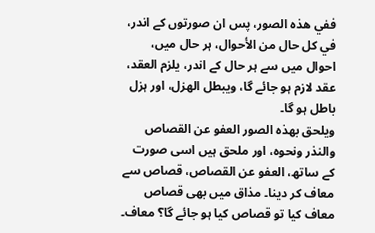ففي هذه الصور، پس ان صورتوں کے اندر، في كل حال من الأحوال، ہر حال میں، احوال میں سے ہر حال کے اندر، يلزم العقد، عقد لازم ہو جائے گا، ويبطل الهزل، اور ہزل باطل ہو گا۔
ويلحق بهذه الصور العفو عن القصاص والنذر ونحوه، اور ملحق ہیں اسی صورت کے ساتھ، العفو عن القصاص، قصاص سے معاف کر دینا۔ مذاق میں بھی قصاص معاف کیا تو قصاص کیا ہو جائے گا؟ معاف۔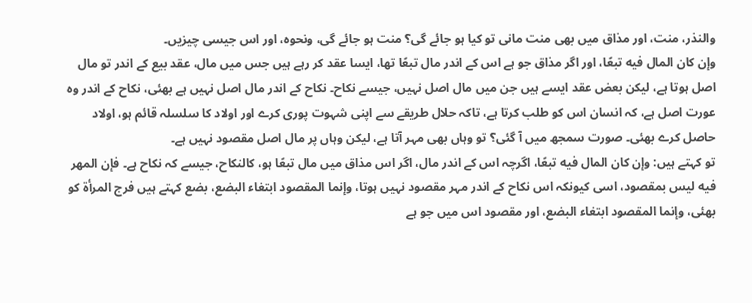والنذر، منت، اور مذاق میں بھی منت مانی تو کیا ہو جائے گی؟ منت ہو جائے گی، ونحوه، اور اس جیسی چیزیں۔
وإن كان المال فيه تبعًا، اور اگر مذاق جو ہے اس کے اندر مال تبعًا تھا، ایسا عقد کر رہے ہیں جس میں مال، عقد بیع کے اندر تو مال اصل ہوتا ہے، لیکن بعض عقد ایسے ہیں جن میں مال اصل نہیں، جیسے نکاح۔ نکاح کے اندر مال اصل نہیں ہے بھئی، نکاح کے اندر وہ عورت اصل ہے، کہ انسان اس کو طلب کرتا ہے، تاکہ حلال طریقے سے اپنی شہوت پوری کرے اور اولاد کا سلسلہ قائم ہو، اولاد حاصل کرے بھئی۔ صورت سمجھ میں آ گئی؟ تو وہاں بھی مہر آتا ہے، لیکن وہاں پر مال اصل مقصود نہیں ہے۔
تو کہتے ہیں: وإن كان المال فيه تبعًا، اگرچہ اس کے اندر مال، اگر اس مذاق میں مال تبعًا ہو، كالنكاح، جیسے کہ نکاح ہے۔ فإن المهر فيه ليس بمقصود، اسی کیونکہ اس نکاح کے اندر مہر مقصود نہیں ہوتا، وإنما المقصود ابتغاء البضع، بضع کہتے ہیں فرج المرأة کو بھئی، وإنما المقصود ابتغاء البضع، اور مقصود اس میں جو ہے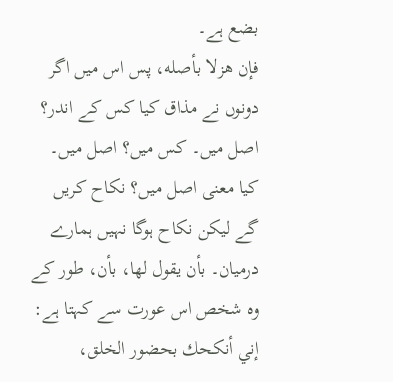بضع ہے۔
فإن هزلا بأصله، پس اس میں اگر دونوں نے مذاق کیا کس کے اندر؟ اصل میں۔ کس میں؟ اصل میں۔ کیا معنی اصل میں؟ نکاح کریں گے لیکن نکاح ہوگا نہیں ہمارے درمیان۔ بأن يقول لها، بأن، طور کے وہ شخص اس عورت سے کہتا ہے: إني أنكحك بحضور الخلق،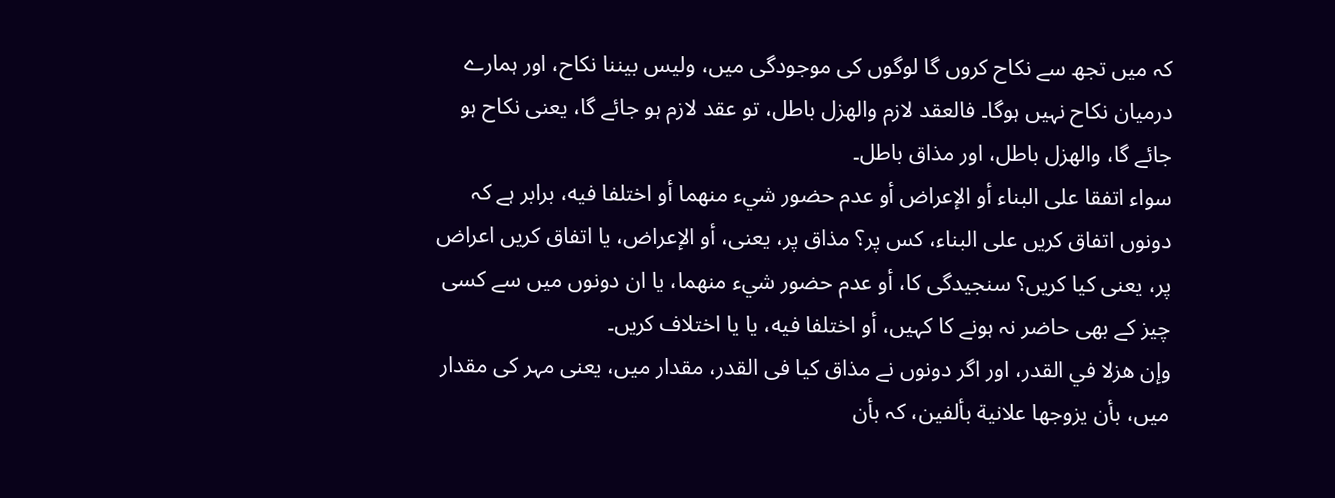کہ میں تجھ سے نکاح کروں گا لوگوں کی موجودگی میں، وليس بيننا نکاح، اور ہمارے درمیان نکاح نہیں ہوگا۔ فالعقد لازم والهزل باطل، تو عقد لازم ہو جائے گا، یعنی نکاح ہو جائے گا، والهزل باطل، اور مذاق باطل۔
سواء اتفقا على البناء أو الإعراض أو عدم حضور شيء منهما أو اختلفا فيه، برابر ہے کہ دونوں اتفاق کریں علی البناء، کس پر؟ مذاق پر، یعنی، أو الإعراض، یا اتفاق کریں اعراض پر، یعنی کیا کریں؟ سنجیدگی کا، أو عدم حضور شيء منهما، یا ان دونوں میں سے کسی چیز کے بھی حاضر نہ ہونے کا کہیں، أو اختلفا فيه، یا یا اختلاف کریں۔
وإن هزلا في القدر، اور اگر دونوں نے مذاق کیا فی القدر، مقدار میں، یعنی مہر کی مقدار میں، بأن يزوجها علانية بألفين، کہ بأن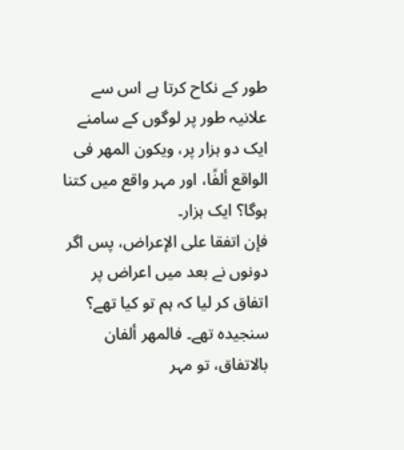طور کے نکاح کرتا ہے اس سے علانیہ طور پر لوگوں کے سامنے ایک دو ہزار پر، ويكون المهر فی الواقع ألفًا، اور مہر واقع میں کتنا ہوگا؟ ایک ہزار۔
فإن اتفقا على الإعراض، پس اگر دونوں نے بعد میں اعراض پر اتفاق کر لیا کہ ہم تو کیا تھے؟ سنجیدہ تھے۔ فالمهر ألفان بالاتفاق، تو مہر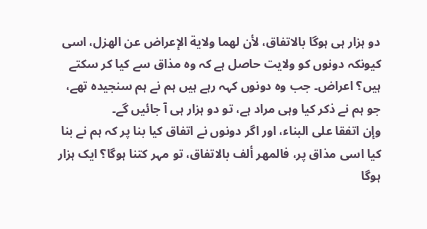دو ہزار ہی ہوگا بالاتفاق، لأن لهما ولاية الإعراض عن الهزل، اسی کیونکہ دونوں کو ولایت حاصل ہے کہ وہ مذاق سے کیا کر سکتے ہیں؟ اعراض۔ جب وہ دونوں کہہ رہے ہیں ہم نے ہم سنجیدہ تھے، جو ہم نے ذکر کیا وہی مراد ہے، تو دو ہزار ہی آ جائیں گے۔
وإن اتفقا على البناء، اور اگر دونوں نے اتفاق کیا بنا پر کہ ہم نے بنا کیا اسی مذاق پر، فالمهر ألف بالاتفاق، تو مہر کتنا ہوگا؟ ایک ہزار ہوگا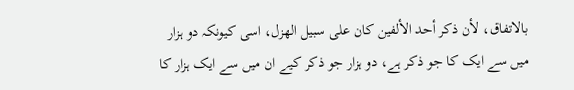بالاتفاق، لأن ذکر أحد الألفين كان على سبيل الهزل، اسی کیونکہ دو ہزار میں سے ایک کا جو ذکر ہے، دو ہزار جو ذکر کیے ان میں سے ایک ہزار کا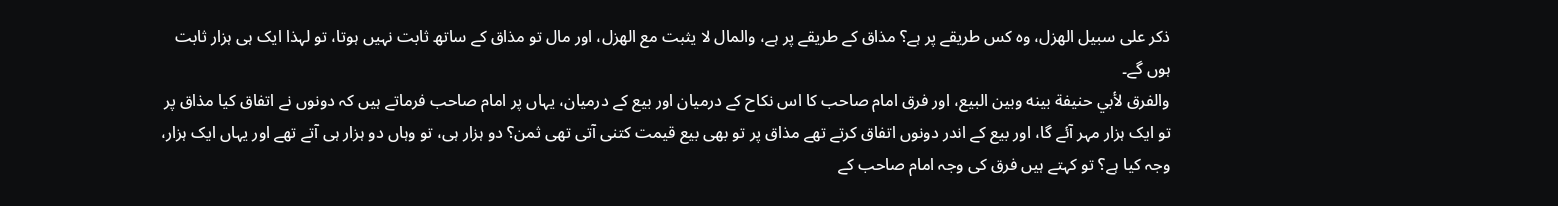ذکر علی سبیل الهزل، وہ کس طریقے پر ہے؟ مذاق کے طریقے پر ہے، والمال لا يثبت مع الهزل، اور مال تو مذاق کے ساتھ ثابت نہیں ہوتا، تو لہذا ایک ہی ہزار ثابت ہوں گے۔
والفرق لأبي حنيفة بينه وبين البيع، اور فرق امام صاحب کا اس نکاح کے درمیان اور بیع کے درمیان، یہاں پر امام صاحب فرماتے ہیں کہ دونوں نے اتفاق کیا مذاق پر تو ایک ہزار مہر آئے گا، اور بیع کے اندر دونوں اتفاق کرتے تھے مذاق پر تو بھی بیع قیمت کتنی آتی تھی ثمن؟ دو ہزار ہی، تو وہاں دو ہزار ہی آتے تھے اور یہاں ایک ہزار، وجہ کیا ہے؟ تو کہتے ہیں فرق کی وجہ امام صاحب کے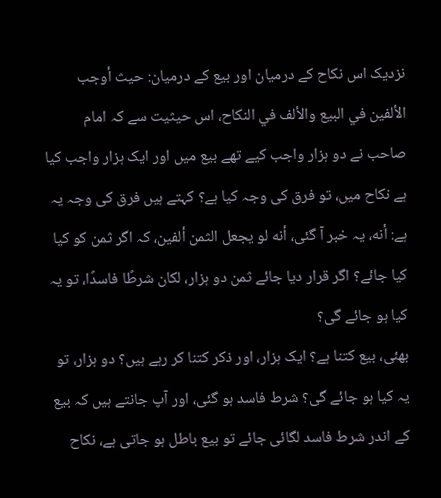نزدیک اس نکاح کے درمیان اور بیع کے درمیان: حيث أوجب الألفين في البيع والألف في النكاح، اس حیثیت سے کہ امام صاحب نے دو ہزار واجب کیے تھے بیع میں اور ایک ہزار واجب کیا ہے نکاح میں، تو فرق کی وجہ کیا ہے؟ کہتے ہیں فرق کی وجہ یہ ہے: أنه، یہ خبر آ گئی، أنه لو يجعل الثمن ألفين، کہ اگر ثمن کو کیا کیا جائے؟ اگر قرار دیا جائے ثمن دو ہزار، لكان شرطًا فاسدًا، تو یہ کیا ہو جائے گی؟
بھئی، بیع کتنا ہے؟ ایک ہزار، اور ذکر کتنا کر رہے ہیں؟ دو ہزار، تو یہ کیا ہو جائے گی؟ شرط فاسد ہو گئی، اور آپ جانتے ہیں کہ بیع کے اندر شرط فاسد لگائی جائے تو بیع باطل ہو جاتی ہے، نکاح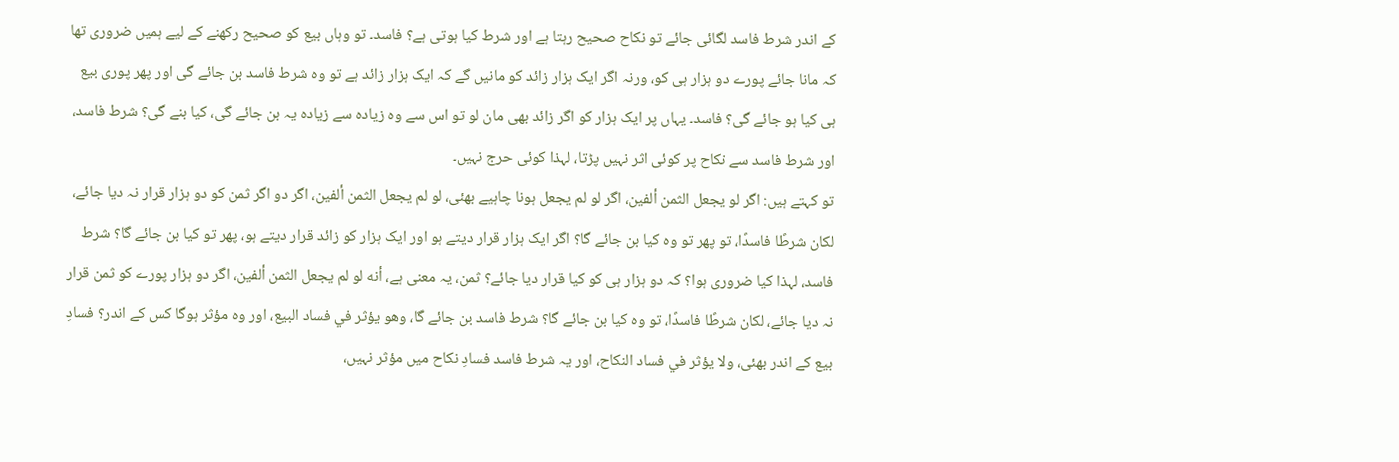کے اندر شرط فاسد لگائی جائے تو نکاح صحیح رہتا ہے اور شرط کیا ہوتی ہے؟ فاسد۔ تو وہاں بیع کو صحیح رکھنے کے لیے ہمیں ضروری تھا کہ مانا جائے پورے دو ہزار ہی کو، ورنہ اگر ایک ہزار زائد کو مانیں گے کہ ایک ہزار زائد ہے تو وہ شرط فاسد بن جائے گی اور پھر پوری بیع ہی کیا ہو جائے گی؟ فاسد۔ یہاں پر ایک ہزار کو اگر زائد بھی مان لو تو اس سے وہ زیادہ سے زیادہ یہ بن جائے گی، کیا بنے گی؟ شرط فاسد، اور شرط فاسد سے نکاح پر کوئی اثر نہیں پڑتا، لہذا کوئی حرج نہیں۔
تو کہتے ہیں: اگر لو يجعل الثمن ألفين، اگر لو لم يجعل ہونا چاہیے بھئی، لو لم يجعل الثمن ألفين، اگر دو اگر ثمن کو دو ہزار قرار نہ دیا جائے، لكان شرطًا فاسدًا، تو پھر تو وہ کیا بن جائے گا؟ اگر ایک ہزار قرار دیتے ہو اور ایک ہزار کو زائد قرار دیتے ہو، پھر تو کیا بن جائے گا؟ شرط فاسد، لہذا کیا ضروری ہوا؟ کہ دو ہزار ہی کو کیا قرار دیا جائے؟ ثمن، یہ معنی ہے، أنه لو لم يجعل الثمن ألفين، اگر دو ہزار پورے کو ثمن قرار نہ دیا جائے، لكان شرطًا فاسدًا، تو وہ کیا بن جائے گا؟ شرط فاسد بن جائے گا، وهو يؤثر في فساد البيع، اور وہ مؤثر ہوگا کس کے اندر؟ فسادِ بیع کے اندر بھئی، ولا يؤثر في فساد النكاح، اور یہ شرط فاسد فسادِ نکاح میں مؤثر نہیں،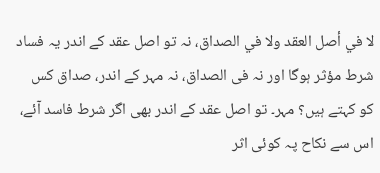لا في أصل العقد ولا في الصداق، نہ تو اصل عقد کے اندر یہ فساد شرط مؤثر ہوگا اور نہ فی الصداق، نہ مہر کے اندر، صداق کس کو کہتے ہیں؟ مہر۔ تو اصل عقد کے اندر بھی اگر شرط فاسد آئے، اس سے نکاح پہ کوئی اثر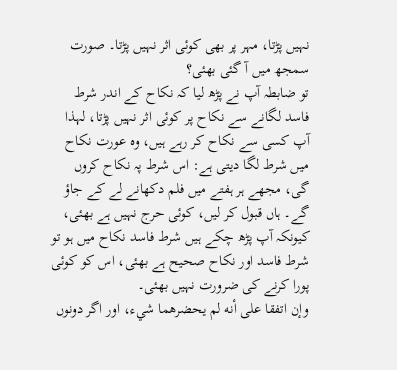نہیں پڑتا، مہر پر بھی کوئی اثر نہیں پڑتا۔ صورت سمجھ میں آ گئی بھئی؟
تو ضابطہ آپ نے پڑھ لیا کہ نکاح کے اندر شرط فاسد لگانے سے نکاح پر کوئی اثر نہیں پڑتا، لہذا آپ کسی سے نکاح کر رہے ہیں، وہ عورت نکاح میں شرط لگا دیتی ہے: اس شرط پہ نکاح کروں گی، مجھے ہر ہفتے میں فلم دکھانے لے کے جاؤ گے۔ ہاں قبول کر لیں، کوئی حرج نہیں ہے بھئی، کیونکہ آپ پڑھ چکے ہیں شرط فاسد نکاح میں ہو تو شرط فاسد اور نکاح صحیح ہے بھئی، اس کو کوئی پورا کرنے کی ضرورت نہیں بھئی۔
وإن اتفقا على أنه لم يحضرهما شيء، اور اگر دونوں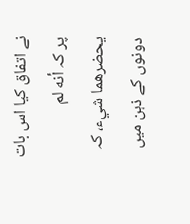نے اتفاق کیا اس بات پر کہ أنه لم يحضرهما شيء، کہ دونوں کے ذہن میں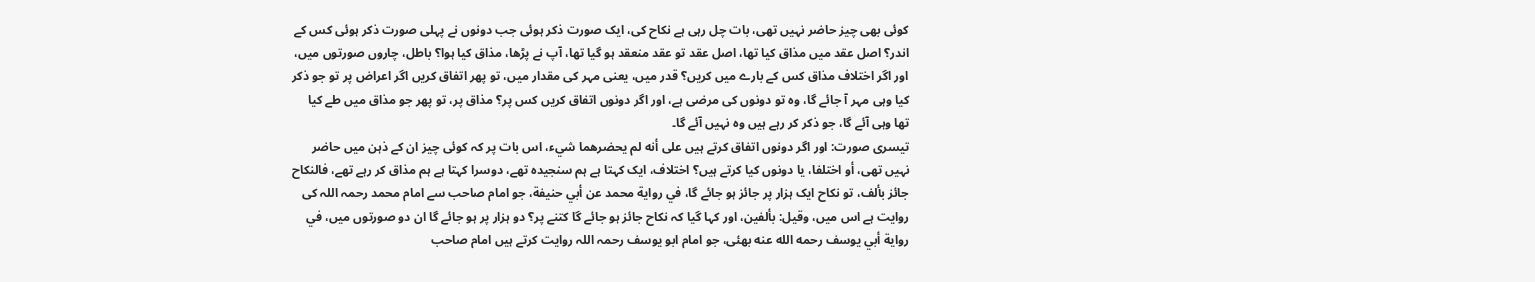کوئی بھی چیز حاضر نہیں تھی، بات چل رہی ہے نکاح کی، ایک صورت ذکر ہوئی جب دونوں نے پہلی صورت ذکر ہوئی کس کے اندر؟ اصل عقد میں مذاق کیا تھا، اصل عقد تو عقد منعقد ہو گیا تھا، آپ نے پڑھا، مذاق کیا ہوا؟ باطل، چاروں صورتوں میں، اور اگر اختلاف مذاق کس کے بارے میں کریں؟ قدر میں، یعنی مہر کی مقدار میں، تو پھر اتفاق کریں اگر اعراض پر تو جو ذکر کیا وہی مہر آ جائے گا، وہ تو دونوں کی مرضی ہے، اور اگر دونوں اتفاق کریں کس پر؟ مذاق پر، تو پھر جو مذاق میں طے کیا تھا وہی آئے گا، جو ذکر کر رہے ہیں وہ نہیں آئے گا۔
تیسری صورت: اور اگر دونوں اتفاق کرتے ہیں على أنه لم يحضرهما شيء، اس بات پر کہ کوئی چیز ان کے ذہن میں حاضر نہیں تھی، أو اختلفا، یا دونوں کیا کرتے ہیں؟ اختلاف، ایک کہتا ہے ہم سنجیدہ تھے، دوسرا کہتا ہے ہم مذاق کر رہے تھے، فالنكاح جائز بألف، تو نکاح ایک ہزار پر جائز ہو جائے گا، في رواية محمد عن أبي حنيفة، جو امام صاحب سے امام محمد رحمہ اللہ کی روایت ہے اس میں، وقيل: بألفين، اور کہا گیا کہ نکاح جائز ہو جائے گا کتنے پر؟ دو ہزار پر ہو جائے گا ان دو صورتوں میں، في رواية أبي يوسف رحمه الله عنه بھئی، جو امام ابو یوسف رحمہ اللہ روایت کرتے ہیں امام صاحب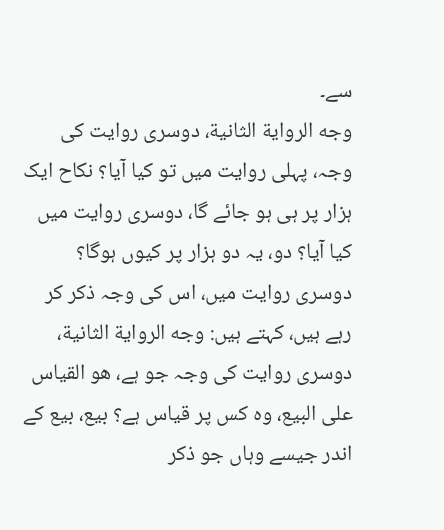سے۔
وجه الرواية الثانية، دوسری روایت کی وجہ، پہلی روایت میں تو کیا آیا؟ نکاح ایک ہزار پر ہی ہو جائے گا، دوسری روایت میں کیا آیا؟ دو، یہ دو ہزار پر کیوں ہوگا؟ دوسری روایت میں، اس کی وجہ ذکر کر رہے ہیں، کہتے ہیں: وجه الرواية الثانية، دوسری روایت کی وجہ جو ہے، هو القياس على البيع، وہ کس پر قیاس ہے؟ بیع، بیع کے اندر جیسے وہاں جو ذکر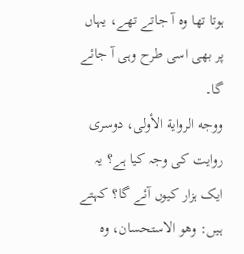ہوتا تھا وہ آ جاتے تھے، یہاں پر بھی اسی طرح وہی آ جائے گا۔
ووجه الرواية الأولى، دوسری روایت کی وجہ کیا ہے؟ یہ ایک ہزار کیوں آئے گا؟ کہتے ہیں: وهو الاستحسان، وہ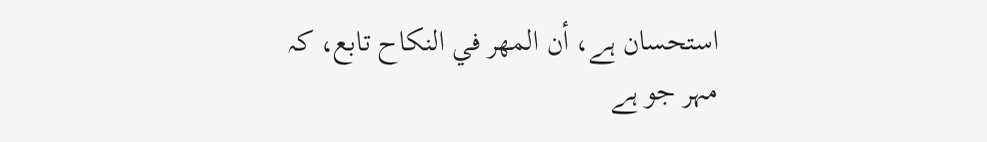استحسان ہے، أن المهر في النكاح تابع، کہ مہر جو ہے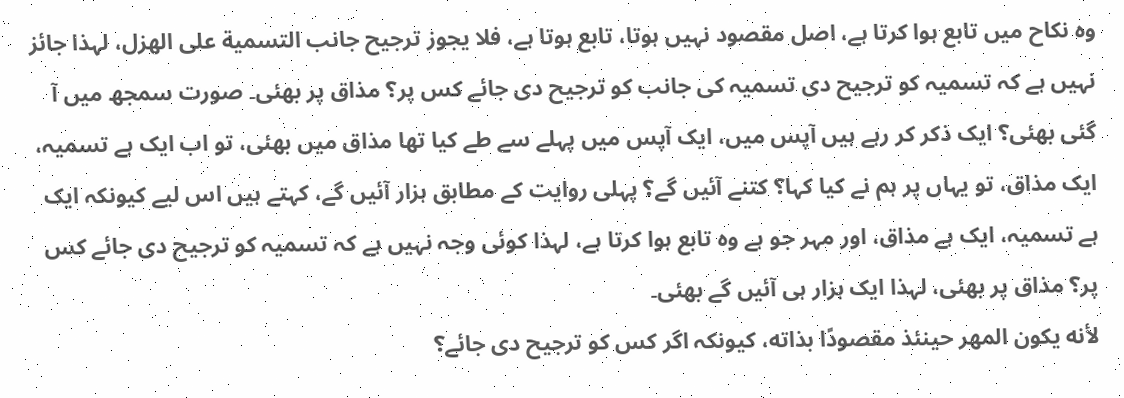وہ نکاح میں تابع ہوا کرتا ہے، اصل مقصود نہیں ہوتا، تابع ہوتا ہے، فلا يجوز ترجيح جانب التسمية على الهزل، لہذا جائز نہیں ہے کہ تسمیہ کو ترجیح دی تسمیہ کی جانب کو ترجیح دی جائے کس پر؟ مذاق پر بھئی۔ صورت سمجھ میں آ گئی بھئی؟ ایک ذکر کر رہے ہیں آپس میں، ایک آپس میں پہلے سے طے کیا تھا مذاق میں بھئی، تو اب ایک ہے تسمیہ، ایک مذاق، تو یہاں پر ہم نے کیا کہا؟ کتنے آئیں گے؟ پہلی روایت کے مطابق ہزار آئیں گے، کہتے ہیں اس لیے کیونکہ ایک ہے تسمیہ، ایک ہے مذاق، اور مہر جو ہے وہ تابع ہوا کرتا ہے، لہذا کوئی وجہ نہیں ہے کہ تسمیہ کو ترجیح دی جائے کس پر؟ مذاق پر بھئی، لہذا ایک ہزار ہی آئیں گے بھئی۔
لأنه يكون المهر حينئذ مقصودًا بذاته، کیونکہ اگر کس کو ترجیح دی جائے؟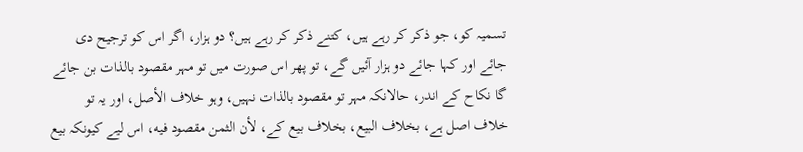تسمیہ کو، جو ذکر کر رہے ہیں، کتنے ذکر کر رہے ہیں؟ دو ہزار، اگر اس کو ترجیح دی جائے اور کہا جائے دو ہزار آئیں گے، تو پھر اس صورت میں تو مہر مقصود بالذات بن جائے گا نکاح کے اندر، حالانکہ مہر تو مقصود بالذات نہیں، وہو خلاف الأصل، اور یہ تو خلاف اصل ہے، بخلاف البيع، بخلاف بیع کے، لأن الثمن مقصود فيه، اس لیے کیونکہ بیع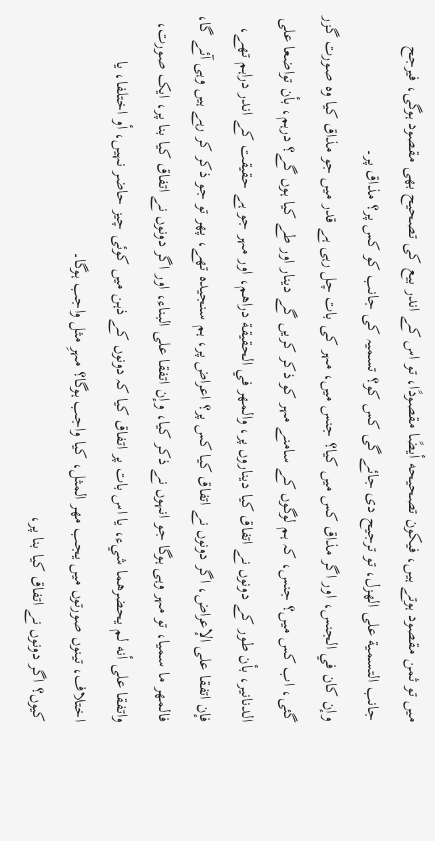میں تو ثمن مقصود ہوتے ہیں، فيكون تصحيحه أيضًا مقصودًا، تو اس کے اندر بیع کی تصحیح بھی مقصود ہوگی، فيرجح جانب التسمية على الهزل، تو ترجیح دی جائے گی کس کو؟ تسمیہ کی جانب کو کس پر؟ مذاق پر۔
وإن كان في الجنس، اور اگر مذاق کس میں کیا؟ جنس میں، مہر کی بات چل رہی ہے قدر میں جو مذاق کیا وہ صورت گزر گئی، اب کس میں؟ جنس، کہ ہم لوگوں کے سامنے مہر کو ذکر کریں گے دینار اور طے کیا ہوں گے؟ درہم، بأن تواضعا على الدنانير، بأن طور کے دونوں نے اتفاق کیا دیناروں پر، والمهر في الحقيقة دراهم، اور مہر جو ہے حقیقت کے اندر دراہم تھے، فإن اتفقا على الإعراض، اگر دونوں نے اتفاق کیا کس پر؟ اعراض پر، ہم سنجیدہ تھے، پھر تو جو ذکر کر رہے ہیں وہی آئے گا، فالمهر ما سميا، تو مہر وہی ہوگا جو انہوں نے ذکر کیا، وإن اتفقا على البناء، اور اگر دونوں نے اتفاق کیا بنا پر، ایک صورت، واتفقا على أنه لم يحضرهما شيء، یا اس بات پر اتفاق کیا کہ دونوں کے ذہن میں کوئی چیز حاضر نہیں، أو اختلفا، یا اختلاف، تینوں صورتوں میں يجب مهر المثل، کیا واجب ہوگا؟ مہرِ مثل واجب ہوگا۔
کیوں؟ اگر دونوں نے اتفاق کیا بنا پر،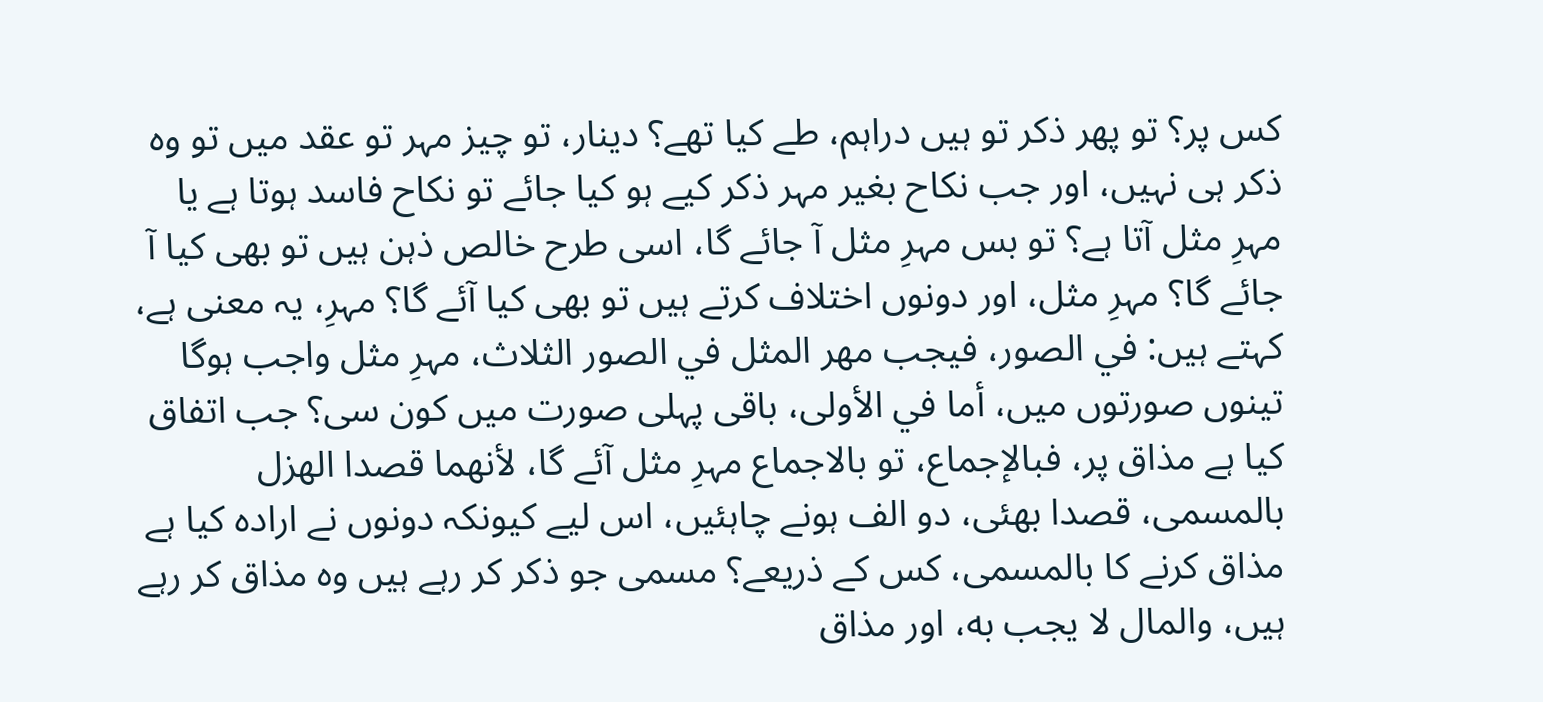کس پر؟ تو پھر ذکر تو ہیں دراہم، طے کیا تھے؟ دینار، تو چیز مہر تو عقد میں تو وہ ذکر ہی نہیں، اور جب نکاح بغیر مہر ذکر کیے ہو کیا جائے تو نکاح فاسد ہوتا ہے یا مہرِ مثل آتا ہے؟ تو بس مہرِ مثل آ جائے گا، اسی طرح خالص ذہن ہیں تو بھی کیا آ جائے گا؟ مہرِ مثل، اور دونوں اختلاف کرتے ہیں تو بھی کیا آئے گا؟ مہرِ، یہ معنی ہے، کہتے ہیں: في الصور، فيجب مهر المثل في الصور الثلاث، مہرِ مثل واجب ہوگا تینوں صورتوں میں، أما في الأولى، باقی پہلی صورت میں کون سی؟ جب اتفاق کیا ہے مذاق پر، فبالإجماع، تو بالاجماع مہرِ مثل آئے گا، لأنهما قصدا الهزل بالمسمى، قصدا بھئی، دو الف ہونے چاہئیں، اس لیے کیونکہ دونوں نے ارادہ کیا ہے مذاق کرنے کا بالمسمى، کس کے ذریعے؟ مسمى جو ذکر کر رہے ہیں وہ مذاق کر رہے ہیں، والمال لا يجب به، اور مذاق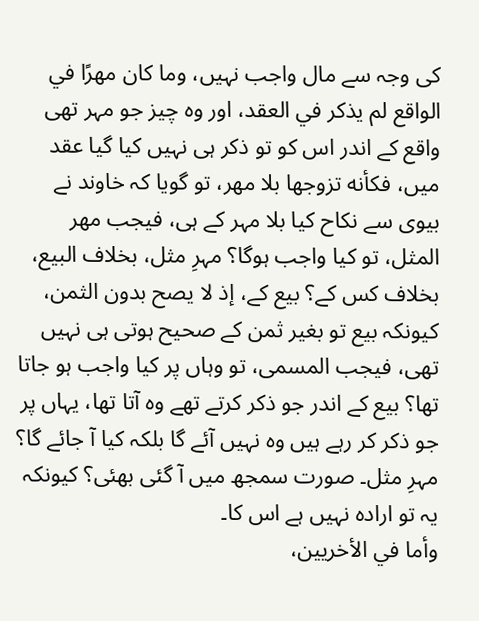کی وجہ سے مال واجب نہیں، وما كان مهرًا في الواقع لم يذكر في العقد، اور وہ چیز جو مہر تھی واقع کے اندر اس کو تو ذکر ہی نہیں کیا گیا عقد میں، فكأنه تزوجها بلا مهر، تو گویا کہ خاوند نے بیوی سے نکاح کیا بلا مہر کے ہی، فيجب مهر المثل، تو کیا واجب ہوگا؟ مہرِ مثل، بخلاف البيع، بخلاف کس کے؟ بیع کے، إذ لا يصح بدون الثمن، کیونکہ بیع تو بغیر ثمن کے صحیح ہوتی ہی نہیں تھی، فيجب المسمى، تو وہاں پر کیا واجب ہو جاتا تھا؟ بیع کے اندر جو ذکر کرتے تھے وہ آتا تھا، یہاں پر جو ذکر کر رہے ہیں وہ نہیں آئے گا بلکہ کیا آ جائے گا؟ مہرِ مثل۔ صورت سمجھ میں آ گئی بھئی؟ کیونکہ یہ تو ارادہ نہیں ہے اس کا۔
وأما في الأخريين،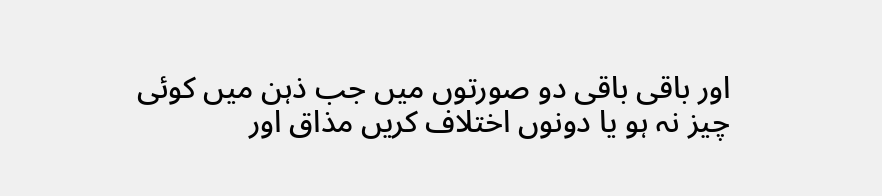اور باقی باقی دو صورتوں میں جب ذہن میں کوئی چیز نہ ہو یا دونوں اختلاف کریں مذاق اور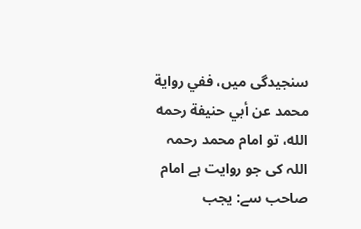سنجیدگی میں، ففي رواية محمد عن أبي حنيفة رحمه الله، تو امام محمد رحمہ اللہ کی جو روایت ہے امام صاحب سے: يجب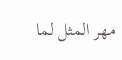مهر المثل لما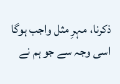ذكرنا، مہرِ مثل واجب ہوگا اسی وجہ سے جو ہم نے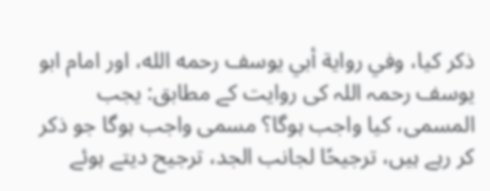ذکر کیا، وفي رواية أبي يوسف رحمه الله، اور امام ابو یوسف رحمہ اللہ کی روایت کے مطابق: يجب المسمى، کیا واجب ہوگا؟ مسمى واجب ہوگا جو ذکر کر رہے ہیں، ترجيحًا لجانب الجد، ترجیح دیتے ہوئے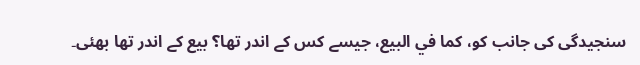سنجیدگی کی جانب کو، كما في البيع، جیسے کس کے اندر تھا؟ بیع کے اندر تھا بھئی۔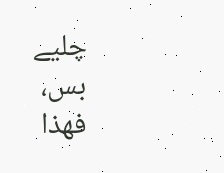چلیے بس، فهذا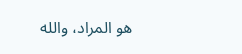هو المراد، والله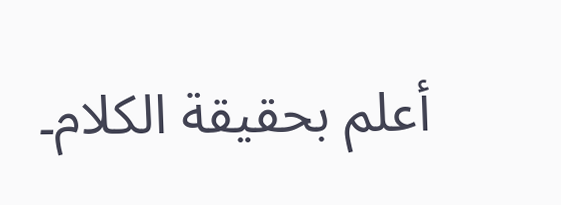أعلم بحقيقة الكلام۔